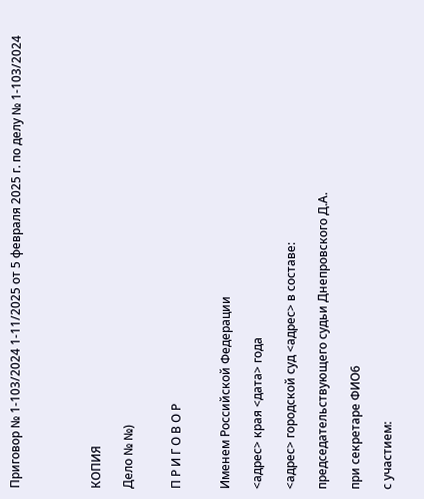Приговор № 1-103/2024 1-11/2025 от 5 февраля 2025 г. по делу № 1-103/2024




КОПИЯ

Дело № №)


П Р И Г О В О Р


Именем Российской Федерации

<адрес> края <дата> года

<адрес> городской суд <адрес> в составе:

председательствующего судьи Днепровского Д.А.

при секретаре ФИО6

с участием: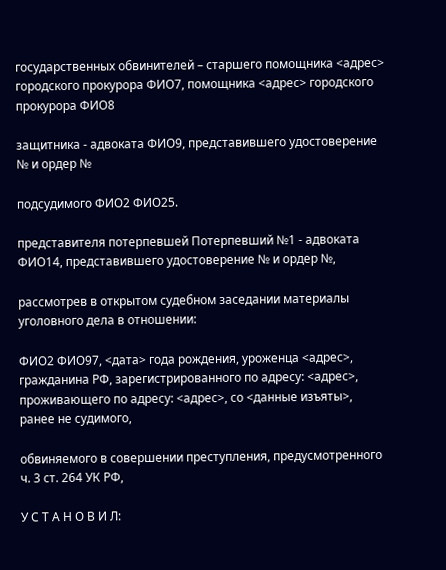государственных обвинителей – старшего помощника <адрес> городского прокурора ФИО7, помощника <адрес> городского прокурора ФИО8

защитника - адвоката ФИО9, представившего удостоверение № и ордер №

подсудимого ФИО2 ФИО25.

представителя потерпевшей Потерпевший №1 - адвоката ФИО14, представившего удостоверение № и ордер №,

рассмотрев в открытом судебном заседании материалы уголовного дела в отношении:

ФИО2 ФИО97, <дата> года рождения, уроженца <адрес>, гражданина РФ, зарегистрированного по адресу: <адрес>, проживающего по адресу: <адрес>, со <данные изъяты>, ранее не судимого,

обвиняемого в совершении преступления, предусмотренного ч. 3 ст. 264 УК РФ,

У С Т А Н О В И Л: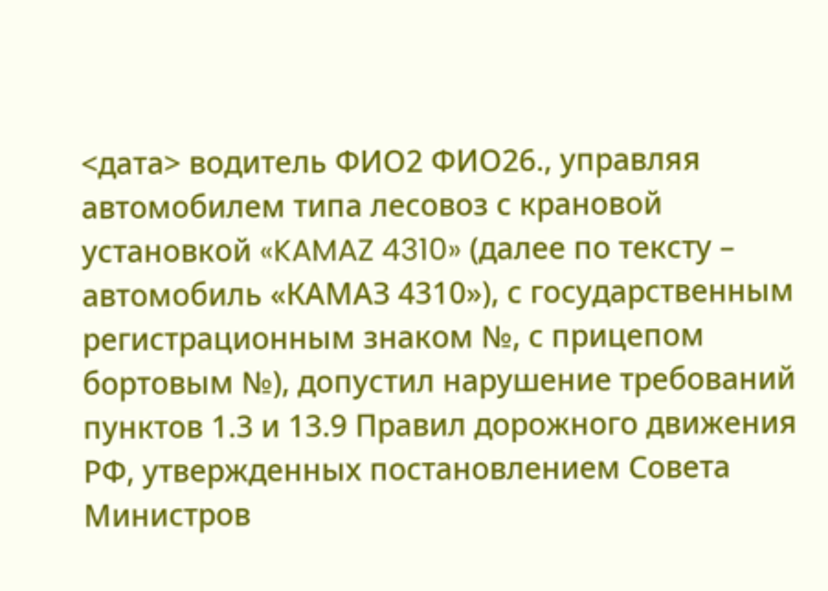<дата> водитель ФИО2 ФИО26., управляя автомобилем типа лесовоз с крановой установкой «KAMAZ 4310» (далее по тексту – автомобиль «КАМАЗ 4310»), с государственным регистрационным знаком №, с прицепом бортовым №), допустил нарушение требований пунктов 1.3 и 13.9 Правил дорожного движения РФ, утвержденных постановлением Совета Министров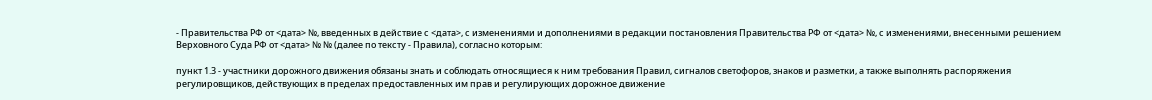- Правительства РФ от <дата> №, введенных в действие с <дата>, с изменениями и дополнениями в редакции постановления Правительства РФ от <дата> №, с изменениями, внесенными решением Верховного Суда РФ от <дата> № № (далее по тексту - Правила), согласно которым:

пункт 1.3 - участники дорожного движения обязаны знать и соблюдать относящиеся к ним требования Правил, сигналов светофоров, знаков и разметки, а также выполнять распоряжения регулировщиков, действующих в пределах предоставленных им прав и регулирующих дорожное движение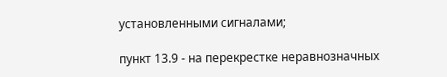установленными сигналами;

пункт 13.9 - на перекрестке неравнозначных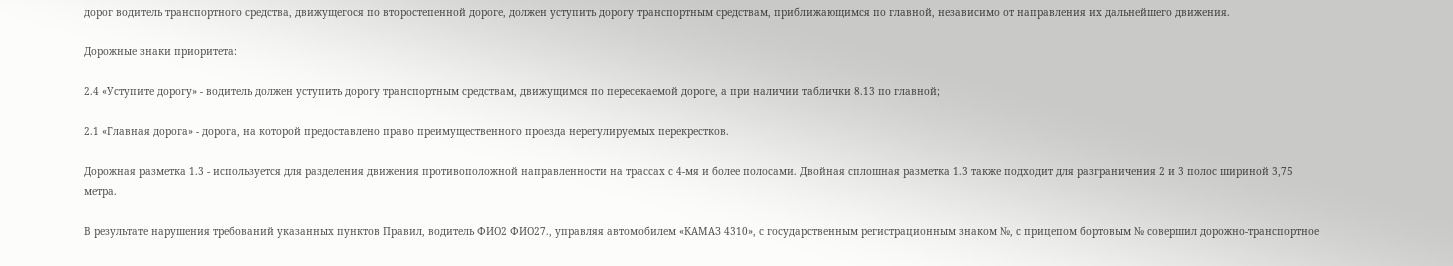дорог водитель транспортного средства, движущегося по второстепенной дороге, должен уступить дорогу транспортным средствам, приближающимся по главной, независимо от направления их дальнейшего движения.

Дорожные знаки приоритета:

2.4 «Уступите дорогу» - водитель должен уступить дорогу транспортным средствам, движущимся по пересекаемой дороге, а при наличии таблички 8.13 по главной;

2.1 «Главная дорога» - дорога, на которой предоставлено право преимущественного проезда нерегулируемых перекрестков.

Дорожная разметка 1.3 - используется для разделения движения противоположной направленности на трассах с 4-мя и более полосами. Двойная сплошная разметка 1.3 также подходит для разграничения 2 и 3 полос шириной 3,75 метра.

В результате нарушения требований указанных пунктов Правил, водитель ФИО2 ФИО27., управляя автомобилем «КАМАЗ 4310», с государственным регистрационным знаком №, с прицепом бортовым № совершил дорожно-транспортное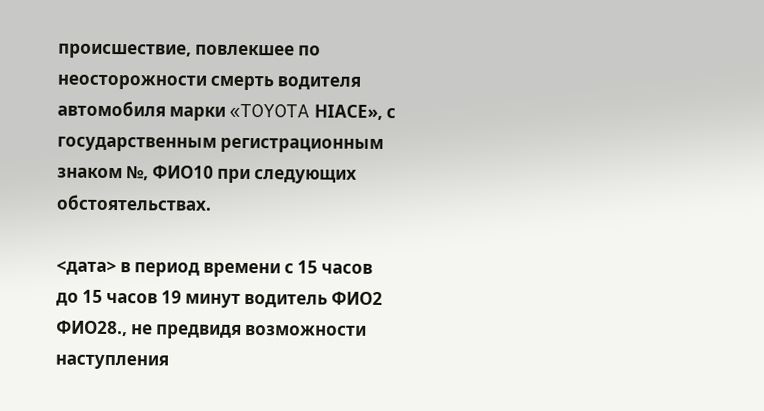происшествие, повлекшее по неосторожности смерть водителя автомобиля марки «TOYOTA НIАСЕ», с государственным регистрационным знаком №, ФИО10 при следующих обстоятельствах.

<дата> в период времени с 15 часов до 15 часов 19 минут водитель ФИО2 ФИО28., не предвидя возможности наступления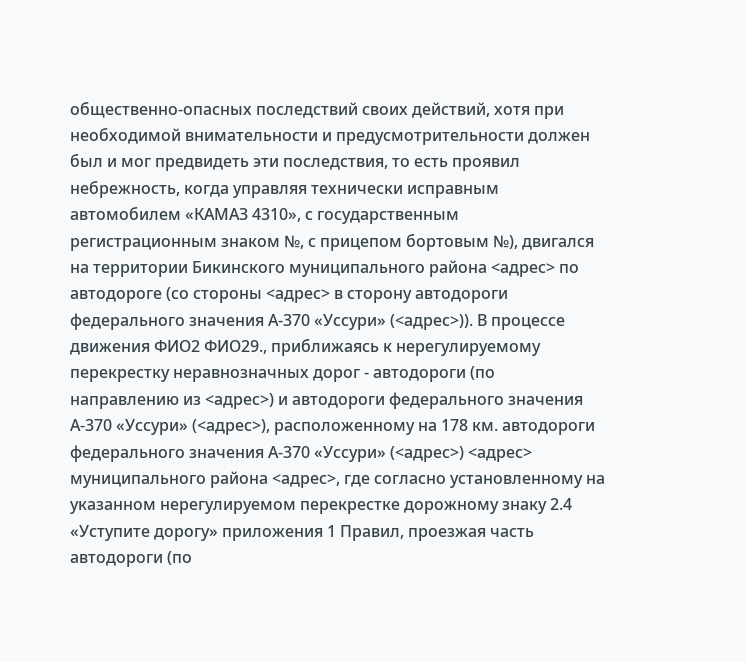общественно-опасных последствий своих действий, хотя при необходимой внимательности и предусмотрительности должен был и мог предвидеть эти последствия, то есть проявил небрежность, когда управляя технически исправным автомобилем «КАМАЗ 4310», с государственным регистрационным знаком №, с прицепом бортовым №), двигался на территории Бикинского муниципального района <адрес> по автодороге (со стороны <адрес> в сторону автодороги федерального значения А-370 «Уссури» (<адрес>)). В процессе движения ФИО2 ФИО29., приближаясь к нерегулируемому перекрестку неравнозначных дорог - автодороги (по направлению из <адрес>) и автодороги федерального значения А-370 «Уссури» (<адрес>), расположенному на 178 км. автодороги федерального значения А-370 «Уссури» (<адрес>) <адрес> муниципального района <адрес>, где согласно установленному на указанном нерегулируемом перекрестке дорожному знаку 2.4 «Уступите дорогу» приложения 1 Правил, проезжая часть автодороги (по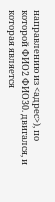направлению из <адрес>), по которой ФИО2 ФИО30. двигался, и которая является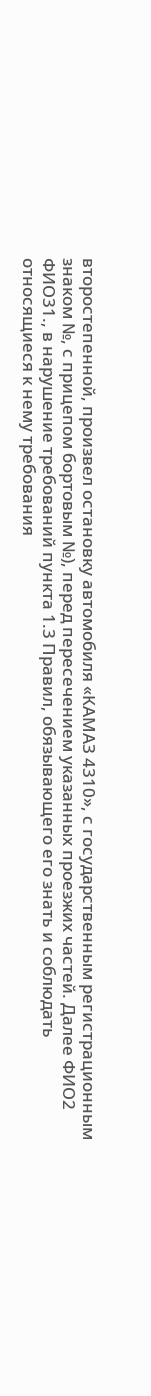второстепенной, произвел остановку автомобиля «КАМАЗ 4310», с государственным регистрационным знаком №, с прицепом бортовым №), перед пересечением указанных проезжих частей. Далее ФИО2 ФИО31., в нарушение требований пункта 1.3 Правил, обязывающего его знать и соблюдать относящиеся к нему требования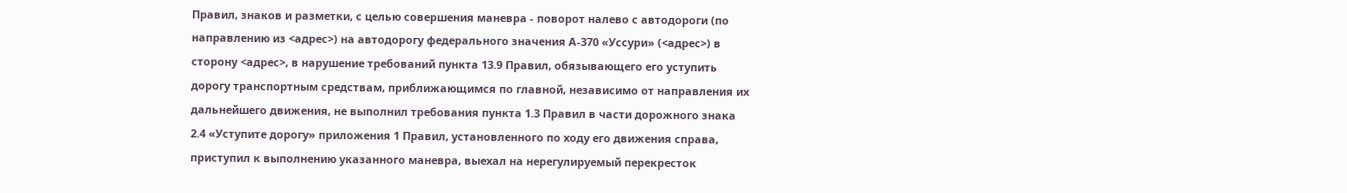Правил, знаков и разметки, с целью совершения маневра - поворот налево с автодороги (по направлению из <адрес>) на автодорогу федерального значения А-370 «Уссури» (<адрес>) в сторону <адрес>, в нарушение требований пункта 13.9 Правил, обязывающего его уступить дорогу транспортным средствам, приближающимся по главной, независимо от направления их дальнейшего движения, не выполнил требования пункта 1.3 Правил в части дорожного знака 2.4 «Уступите дорогу» приложения 1 Правил, установленного по ходу его движения справа, приступил к выполнению указанного маневра, выехал на нерегулируемый перекресток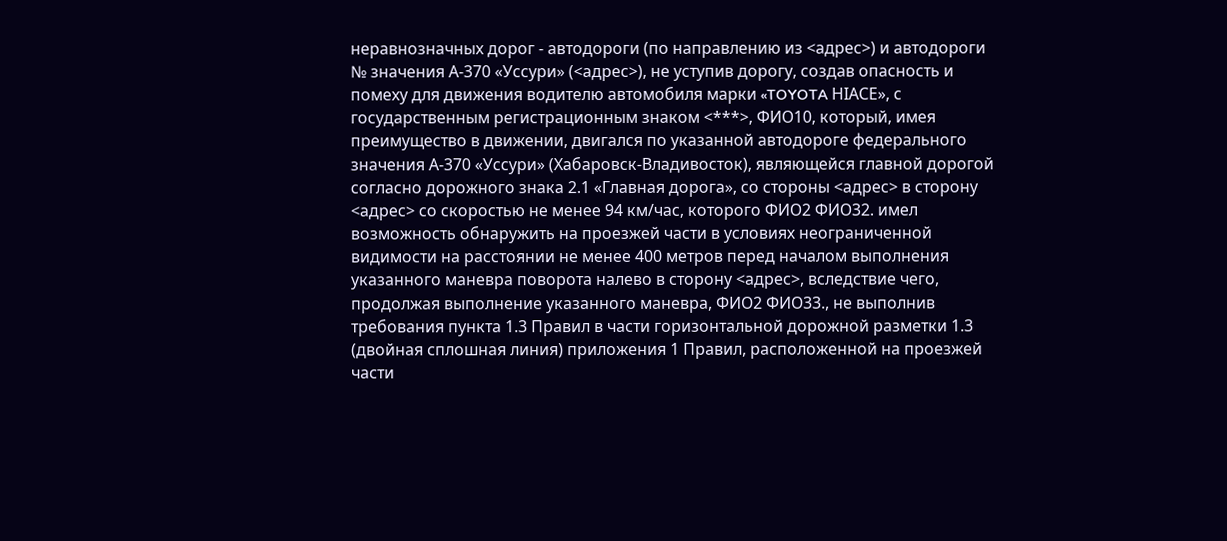неравнозначных дорог - автодороги (по направлению из <адрес>) и автодороги № значения А-370 «Уссури» (<адрес>), не уступив дорогу, создав опасность и помеху для движения водителю автомобиля марки «TOYOTA НIАСЕ», с государственным регистрационным знаком <***>, ФИО10, который, имея преимущество в движении, двигался по указанной автодороге федерального значения А-370 «Уссури» (Хабаровск-Владивосток), являющейся главной дорогой согласно дорожного знака 2.1 «Главная дорога», со стороны <адрес> в сторону <адрес> со скоростью не менее 94 км/час, которого ФИО2 ФИО32. имел возможность обнаружить на проезжей части в условиях неограниченной видимости на расстоянии не менее 400 метров перед началом выполнения указанного маневра поворота налево в сторону <адрес>, вследствие чего, продолжая выполнение указанного маневра, ФИО2 ФИО33., не выполнив требования пункта 1.3 Правил в части горизонтальной дорожной разметки 1.3 (двойная сплошная линия) приложения 1 Правил, расположенной на проезжей части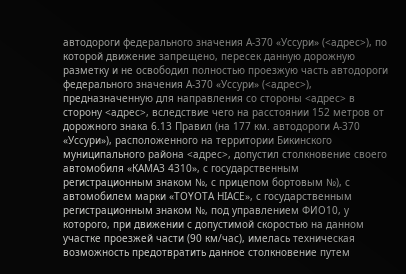автодороги федерального значения А-370 «Уссури» (<адрес>), по которой движение запрещено, пересек данную дорожную разметку и не освободил полностью проезжую часть автодороги федерального значения А-370 «Уссури» (<адрес>), предназначенную для направления со стороны <адрес> в сторону <адрес>, вследствие чего на расстоянии 152 метров от дорожного знака 6.13 Правил (на 177 км. автодороги А-370 «Уссури»), расположенного на территории Бикинского муниципального района <адрес>, допустил столкновение своего автомобиля «КАМАЗ 4310», с государственным регистрационным знаком №, с прицепом бортовым №), с автомобилем марки «TOYOTA НIАСЕ», с государственным регистрационным знаком №, под управлением ФИО10, у которого, при движении с допустимой скоростью на данном участке проезжей части (90 км/час), имелась техническая возможность предотвратить данное столкновение путем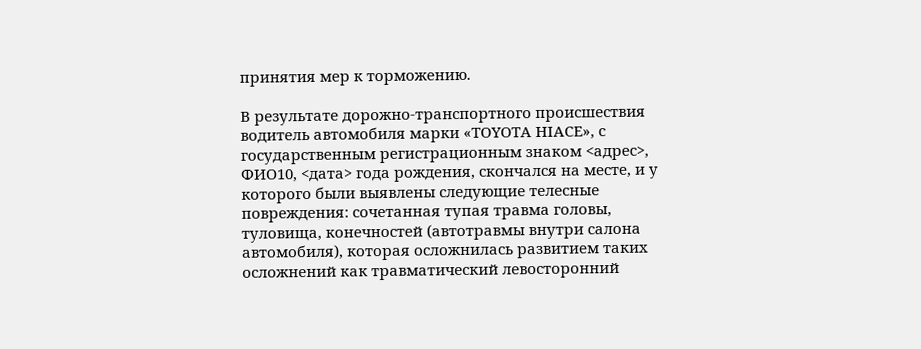принятия мер к торможению.

В результате дорожно-транспортного происшествия водитель автомобиля марки «TOYOTA HIАСЕ», с государственным регистрационным знаком <адрес>, ФИО10, <дата> года рождения, скончался на месте, и у которого были выявлены следующие телесные повреждения: сочетанная тупая травма головы, туловища, конечностей (автотравмы внутри салона автомобиля), которая осложнилась развитием таких осложнений как травматический левосторонний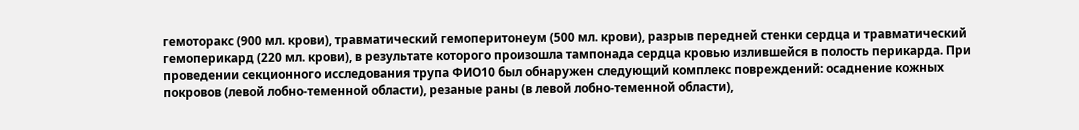гемоторакс (900 мл. крови), травматический гемоперитонеум (500 мл. крови), разрыв передней стенки сердца и травматический гемоперикард (220 мл. крови), в результате которого произошла тампонада сердца кровью излившейся в полость перикарда. При проведении секционного исследования трупа ФИО10 был обнаружен следующий комплекс повреждений: осаднение кожных покровов (левой лобно-теменной области), резаные раны (в левой лобно-теменной области),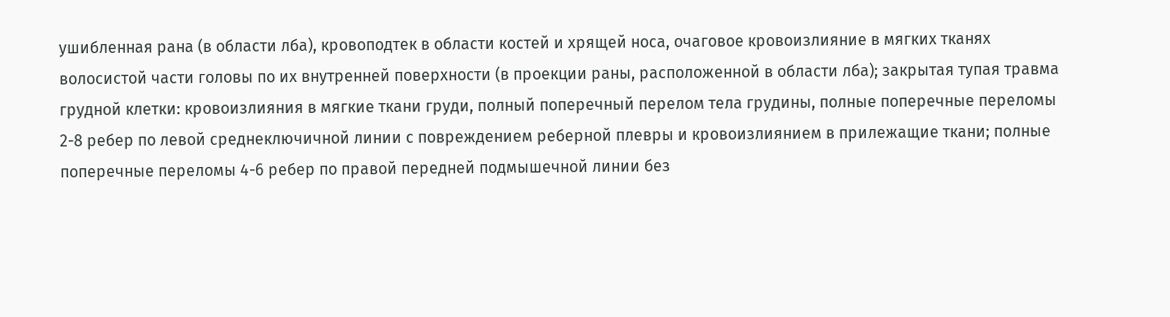ушибленная рана (в области лба), кровоподтек в области костей и хрящей носа, очаговое кровоизлияние в мягких тканях волосистой части головы по их внутренней поверхности (в проекции раны, расположенной в области лба); закрытая тупая травма грудной клетки: кровоизлияния в мягкие ткани груди, полный поперечный перелом тела грудины, полные поперечные переломы 2-8 ребер по левой среднеключичной линии с повреждением реберной плевры и кровоизлиянием в прилежащие ткани; полные поперечные переломы 4-6 ребер по правой передней подмышечной линии без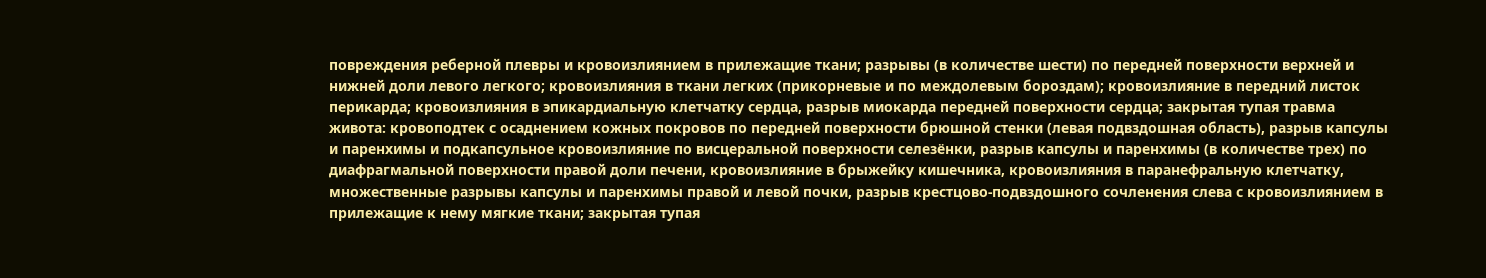повреждения реберной плевры и кровоизлиянием в прилежащие ткани; разрывы (в количестве шести) по передней поверхности верхней и нижней доли левого легкого; кровоизлияния в ткани легких (прикорневые и по междолевым бороздам); кровоизлияние в передний листок перикарда; кровоизлияния в эпикардиальную клетчатку сердца, разрыв миокарда передней поверхности сердца; закрытая тупая травма живота: кровоподтек с осаднением кожных покровов по передней поверхности брюшной стенки (левая подвздошная область), разрыв капсулы и паренхимы и подкапсульное кровоизлияние по висцеральной поверхности селезёнки, разрыв капсулы и паренхимы (в количестве трех) по диафрагмальной поверхности правой доли печени, кровоизлияние в брыжейку кишечника, кровоизлияния в паранефральную клетчатку, множественные разрывы капсулы и паренхимы правой и левой почки, разрыв крестцово-подвздошного сочленения слева с кровоизлиянием в прилежащие к нему мягкие ткани; закрытая тупая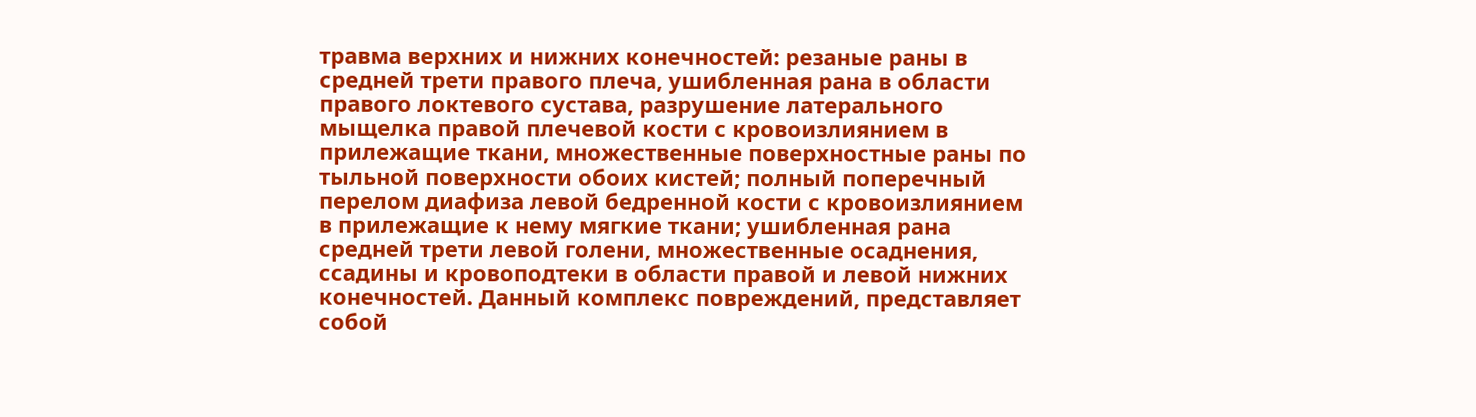травма верхних и нижних конечностей: резаные раны в средней трети правого плеча, ушибленная рана в области правого локтевого сустава, разрушение латерального мыщелка правой плечевой кости с кровоизлиянием в прилежащие ткани, множественные поверхностные раны по тыльной поверхности обоих кистей; полный поперечный перелом диафиза левой бедренной кости с кровоизлиянием в прилежащие к нему мягкие ткани; ушибленная рана средней трети левой голени, множественные осаднения, ссадины и кровоподтеки в области правой и левой нижних конечностей. Данный комплекс повреждений, представляет собой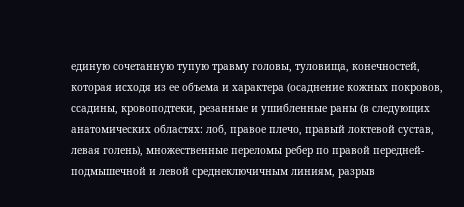единую сочетанную тупую травму головы, туловища, конечностей, которая исходя из ее объема и характера (осаднение кожных покровов, ссадины, кровоподтеки, резанные и ушибленные раны (в следующих анатомических областях: лоб, правое плечо, правый локтевой сустав, левая голень), множественные переломы ребер по правой передней-подмышечной и левой среднеключичным линиям, разрыв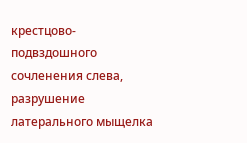крестцово-подвздошного сочленения слева, разрушение латерального мыщелка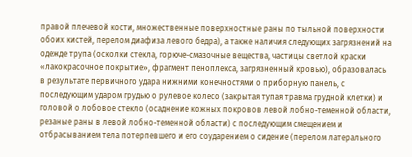правой плечевой кости, множественные поверхностные раны по тыльной поверхности обоих кистей, перелом диафиза левого бедра), а также наличия следующих загрязнений на одежде трупа (осколки стекла, горюче-смазочные вещества, частицы светлой краски «лакокрасочное покрытие», фрагмент пеноплекса, загрязненный кровью), образовалась в результате первичного удара нижними конечностями о приборную панель, с последующим ударом грудью о рулевое колесо (закрытая тупая травма грудной клетки) и головой о лобовое стекло (осаднение кожных покровов левой лобно-теменной области, резаные раны в левой лобно-теменной области) с последующим смещением и отбрасыванием тела потерпевшего и его соударением о сидение (перелом латерального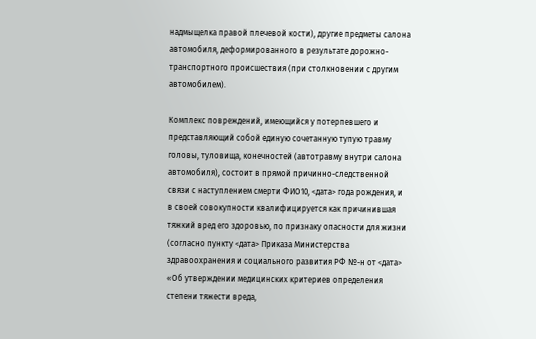надмыщелка правой плечевой кости), другие предметы салона автомобиля, деформированного в результате дорожно-транспортного происшествия (при столкновении с другим автомобилем).

Комплекс повреждений, имеющийся у потерпевшего и представляющий собой единую сочетанную тупую травму головы, туловища, конечностей (автотравму внутри салона автомобиля), состоит в прямой причинно-следственной связи с наступлением смерти ФИО10, <дата> года рождения, и в своей совокупности квалифицируется как причинившая тяжкий вред его здоровью, по признаку опасности для жизни (согласно пункту <дата> Приказа Министерства здравоохранения и социального развития РФ №-н от <дата> «Об утверждении медицинских критериев определения степени тяжести вреда,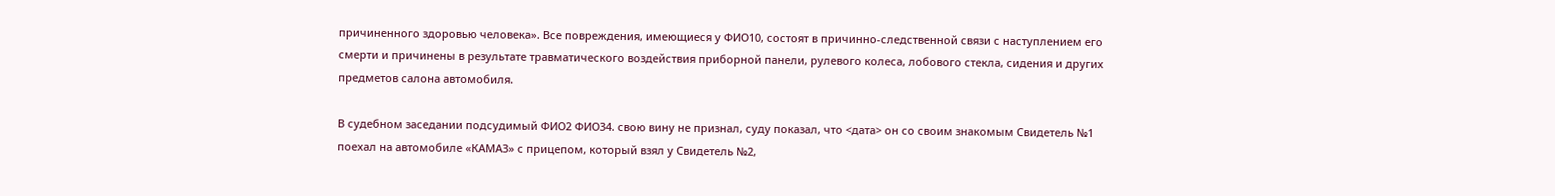причиненного здоровью человека». Все повреждения, имеющиеся у ФИО10, состоят в причинно-следственной связи с наступлением его смерти и причинены в результате травматического воздействия приборной панели, рулевого колеса, лобового стекла, сидения и других предметов салона автомобиля.

В судебном заседании подсудимый ФИО2 ФИО34. свою вину не признал, суду показал, что <дата> он со своим знакомым Свидетель №1 поехал на автомобиле «КАМАЗ» с прицепом, который взял у Свидетель №2,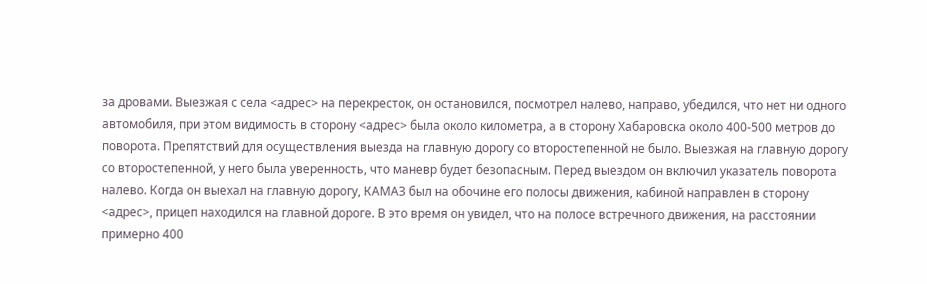за дровами. Выезжая с села <адрес> на перекресток, он остановился, посмотрел налево, направо, убедился, что нет ни одного автомобиля, при этом видимость в сторону <адрес> была около километра, а в сторону Хабаровска около 400-500 метров до поворота. Препятствий для осуществления выезда на главную дорогу со второстепенной не было. Выезжая на главную дорогу со второстепенной, у него была уверенность, что маневр будет безопасным. Перед выездом он включил указатель поворота налево. Когда он выехал на главную дорогу, КАМАЗ был на обочине его полосы движения, кабиной направлен в сторону <адрес>, прицеп находился на главной дороге. В это время он увидел, что на полосе встречного движения, на расстоянии примерно 400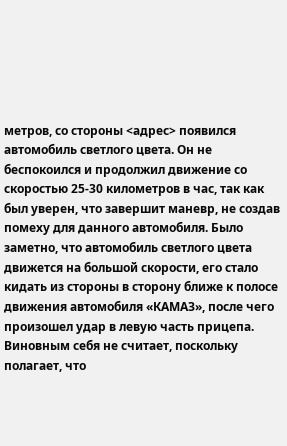метров, со стороны <адрес> появился автомобиль светлого цвета. Он не беспокоился и продолжил движение со скоростью 25-30 километров в час, так как был уверен, что завершит маневр, не создав помеху для данного автомобиля. Было заметно, что автомобиль светлого цвета движется на большой скорости, его стало кидать из стороны в сторону ближе к полосе движения автомобиля «КАМАЗ», после чего произошел удар в левую часть прицепа. Виновным себя не считает, поскольку полагает, что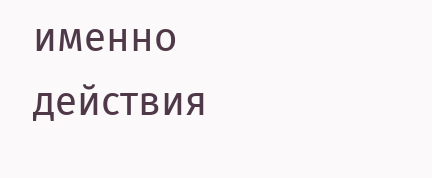именно действия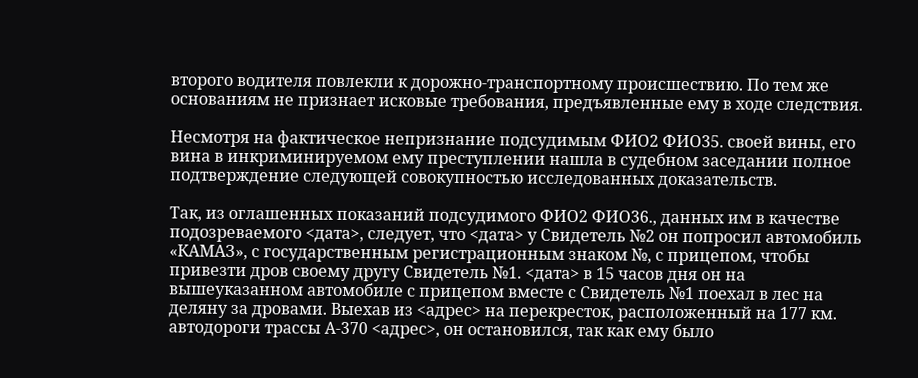второго водителя повлекли к дорожно-транспортному происшествию. По тем же основаниям не признает исковые требования, предъявленные ему в ходе следствия.

Несмотря на фактическое непризнание подсудимым ФИО2 ФИО35. своей вины, его вина в инкриминируемом ему преступлении нашла в судебном заседании полное подтверждение следующей совокупностью исследованных доказательств.

Так, из оглашенных показаний подсудимого ФИО2 ФИО36., данных им в качестве подозреваемого <дата>, следует, что <дата> у Свидетель №2 он попросил автомобиль «КАМАЗ», с государственным регистрационным знаком №, с прицепом, чтобы привезти дров своему другу Свидетель №1. <дата> в 15 часов дня он на вышеуказанном автомобиле с прицепом вместе с Свидетель №1 поехал в лес на деляну за дровами. Выехав из <адрес> на перекресток, расположенный на 177 км. автодороги трассы А-370 <адрес>, он остановился, так как ему было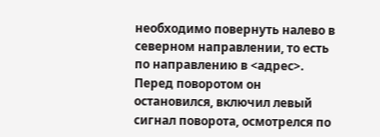необходимо повернуть налево в северном направлении, то есть по направлению в <адрес>. Перед поворотом он остановился, включил левый сигнал поворота, осмотрелся по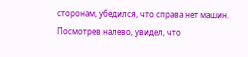сторонам, убедился, что справа нет машин. Посмотрев налево, увидел, что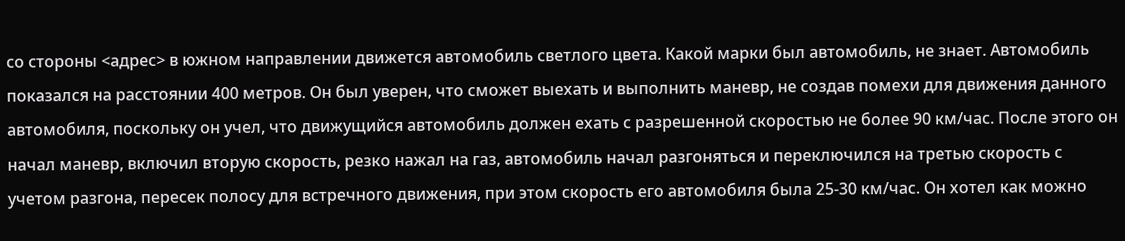со стороны <адрес> в южном направлении движется автомобиль светлого цвета. Какой марки был автомобиль, не знает. Автомобиль показался на расстоянии 400 метров. Он был уверен, что сможет выехать и выполнить маневр, не создав помехи для движения данного автомобиля, поскольку он учел, что движущийся автомобиль должен ехать с разрешенной скоростью не более 90 км/час. После этого он начал маневр, включил вторую скорость, резко нажал на газ, автомобиль начал разгоняться и переключился на третью скорость с учетом разгона, пересек полосу для встречного движения, при этом скорость его автомобиля была 25-30 км/час. Он хотел как можно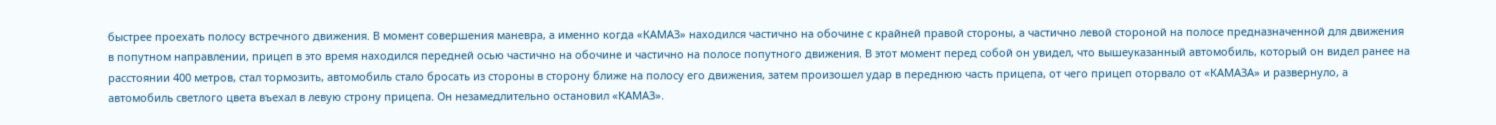быстрее проехать полосу встречного движения. В момент совершения маневра, а именно когда «КАМАЗ» находился частично на обочине с крайней правой стороны, а частично левой стороной на полосе предназначенной для движения в попутном направлении, прицеп в это время находился передней осью частично на обочине и частично на полосе попутного движения. В этот момент перед собой он увидел, что вышеуказанный автомобиль, который он видел ранее на расстоянии 400 метров, стал тормозить, автомобиль стало бросать из стороны в сторону ближе на полосу его движения, затем произошел удар в переднюю часть прицепа, от чего прицеп оторвало от «КАМАЗА» и развернуло, а автомобиль светлого цвета въехал в левую строну прицепа. Он незамедлительно остановил «КАМАЗ».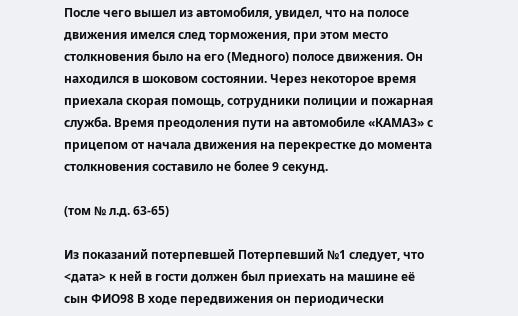После чего вышел из автомобиля, увидел, что на полосе движения имелся след торможения, при этом место столкновения было на его (Медного) полосе движения. Он находился в шоковом состоянии. Через некоторое время приехала скорая помощь, сотрудники полиции и пожарная служба. Время преодоления пути на автомобиле «КАМАЗ» с прицепом от начала движения на перекрестке до момента столкновения составило не более 9 секунд.

(том № л.д. 63-65)

Из показаний потерпевшей Потерпевший №1 следует, что <дата> к ней в гости должен был приехать на машине её сын ФИО98 В ходе передвижения он периодически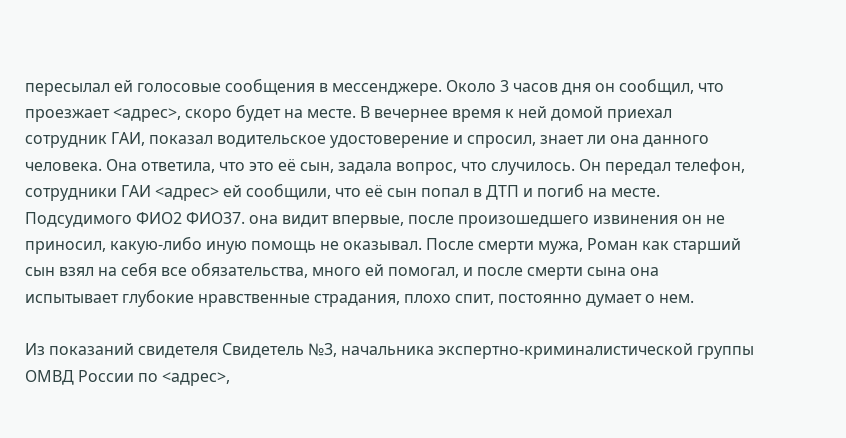пересылал ей голосовые сообщения в мессенджере. Около 3 часов дня он сообщил, что проезжает <адрес>, скоро будет на месте. В вечернее время к ней домой приехал сотрудник ГАИ, показал водительское удостоверение и спросил, знает ли она данного человека. Она ответила, что это её сын, задала вопрос, что случилось. Он передал телефон, сотрудники ГАИ <адрес> ей сообщили, что её сын попал в ДТП и погиб на месте. Подсудимого ФИО2 ФИО37. она видит впервые, после произошедшего извинения он не приносил, какую-либо иную помощь не оказывал. После смерти мужа, Роман как старший сын взял на себя все обязательства, много ей помогал, и после смерти сына она испытывает глубокие нравственные страдания, плохо спит, постоянно думает о нем.

Из показаний свидетеля Свидетель №3, начальника экспертно-криминалистической группы ОМВД России по <адрес>,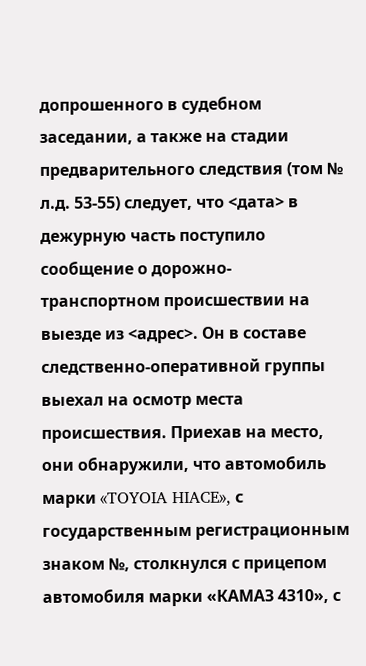допрошенного в судебном заседании, а также на стадии предварительного следствия (том № л.д. 53-55) следует, что <дата> в дежурную часть поступило сообщение о дорожно-транспортном происшествии на выезде из <адрес>. Он в составе следственно-оперативной группы выехал на осмотр места происшествия. Приехав на место, они обнаружили, что автомобиль марки «TOYOIA HIACE», с государственным регистрационным знаком №, столкнулся с прицепом автомобиля марки «КАМАЗ 4310», с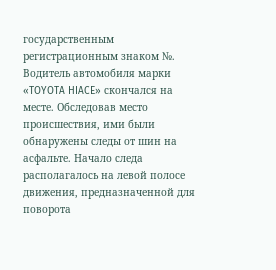государственным регистрационным знаком №. Водитель автомобиля марки «TOYOTA HIACE» скончался на месте. Обследовав место происшествия, ими были обнаружены следы от шин на асфальте. Начало следа располагалось на левой полосе движения, предназначенной для поворота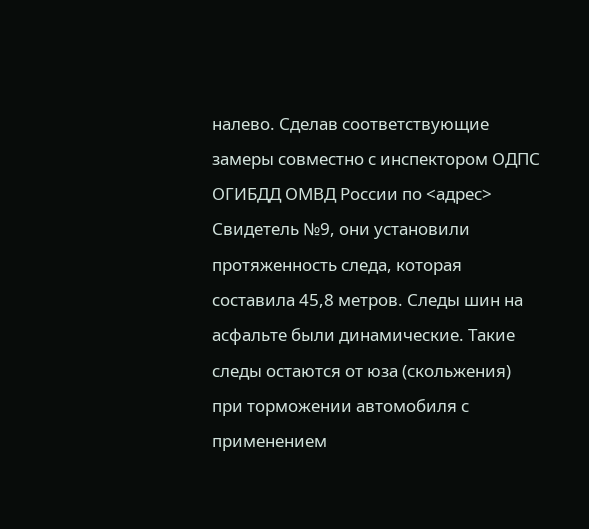налево. Сделав соответствующие замеры совместно с инспектором ОДПС ОГИБДД ОМВД России по <адрес> Свидетель №9, они установили протяженность следа, которая составила 45,8 метров. Следы шин на асфальте были динамические. Такие следы остаются от юза (скольжения) при торможении автомобиля с применением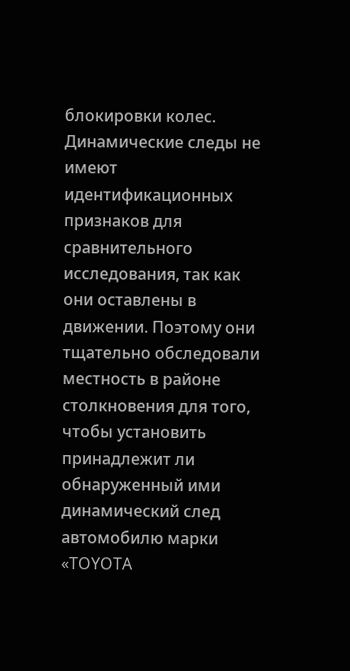блокировки колес. Динамические следы не имеют идентификационных признаков для сравнительного исследования, так как они оставлены в движении. Поэтому они тщательно обследовали местность в районе столкновения для того, чтобы установить принадлежит ли обнаруженный ими динамический след автомобилю марки «TOYOTA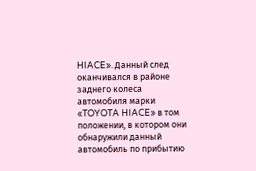HIACE». Данный след оканчивался в районе заднего колеса автомобиля марки «TOYOTA HIACE» в том положении, в котором они обнаружили данный автомобиль по прибытию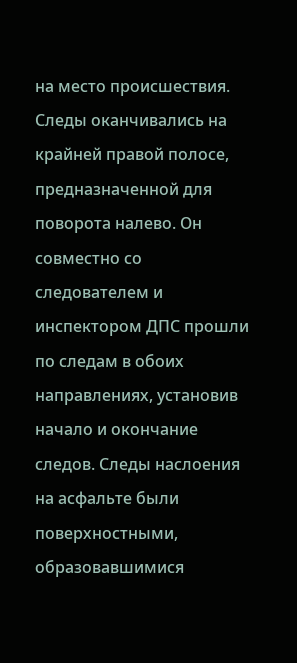на место происшествия. Следы оканчивались на крайней правой полосе, предназначенной для поворота налево. Он совместно со следователем и инспектором ДПС прошли по следам в обоих направлениях, установив начало и окончание следов. Следы наслоения на асфальте были поверхностными, образовавшимися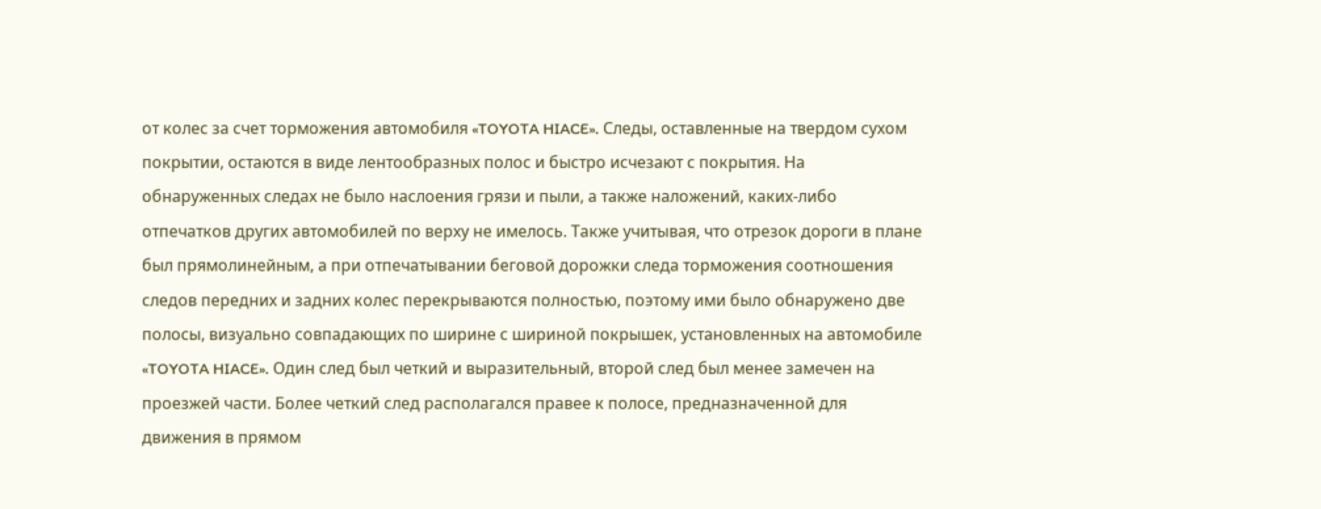от колес за счет торможения автомобиля «TOYOTA HIACE». Следы, оставленные на твердом сухом покрытии, остаются в виде лентообразных полос и быстро исчезают с покрытия. На обнаруженных следах не было наслоения грязи и пыли, а также наложений, каких-либо отпечатков других автомобилей по верху не имелось. Также учитывая, что отрезок дороги в плане был прямолинейным, а при отпечатывании беговой дорожки следа торможения соотношения следов передних и задних колес перекрываются полностью, поэтому ими было обнаружено две полосы, визуально совпадающих по ширине с шириной покрышек, установленных на автомобиле «TOYOTA HIACE». Один след был четкий и выразительный, второй след был менее замечен на проезжей части. Более четкий след располагался правее к полосе, предназначенной для движения в прямом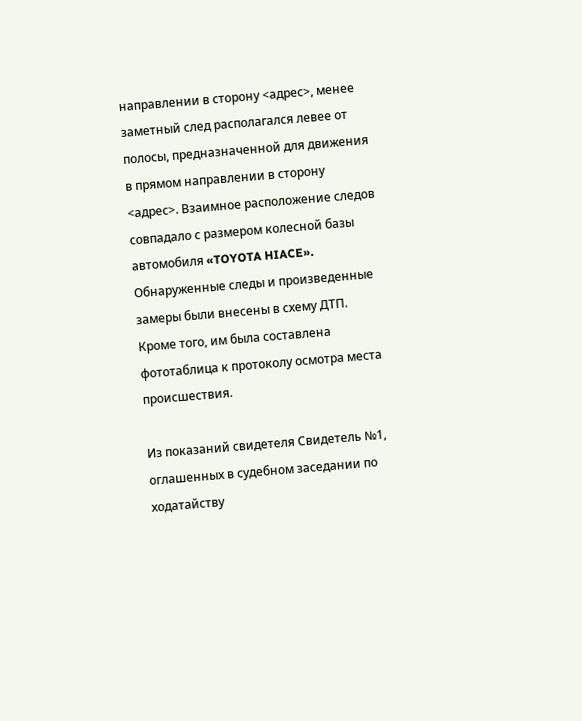направлении в сторону <адрес>, менее заметный след располагался левее от полосы, предназначенной для движения в прямом направлении в сторону <адрес>. Взаимное расположение следов совпадало с размером колесной базы автомобиля «TOYOTA HIACE». Обнаруженные следы и произведенные замеры были внесены в схему ДТП. Кроме того, им была составлена фототаблица к протоколу осмотра места происшествия.

Из показаний свидетеля Свидетель №1, оглашенных в судебном заседании по ходатайству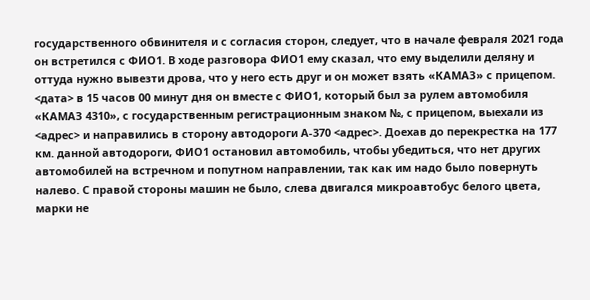государственного обвинителя и с согласия сторон, следует, что в начале февраля 2021 года он встретился с ФИО1. В ходе разговора ФИО1 ему сказал, что ему выделили деляну и оттуда нужно вывезти дрова, что у него есть друг и он может взять «КАМАЗ» с прицепом. <дата> в 15 часов 00 минут дня он вместе с ФИО1, который был за рулем автомобиля «КАМАЗ 4310», с государственным регистрационным знаком №, с прицепом, выехали из <адрес> и направились в сторону автодороги А-370 <адрес>. Доехав до перекрестка на 177 км. данной автодороги, ФИО1 остановил автомобиль, чтобы убедиться, что нет других автомобилей на встречном и попутном направлении, так как им надо было повернуть налево. С правой стороны машин не было, слева двигался микроавтобус белого цвета, марки не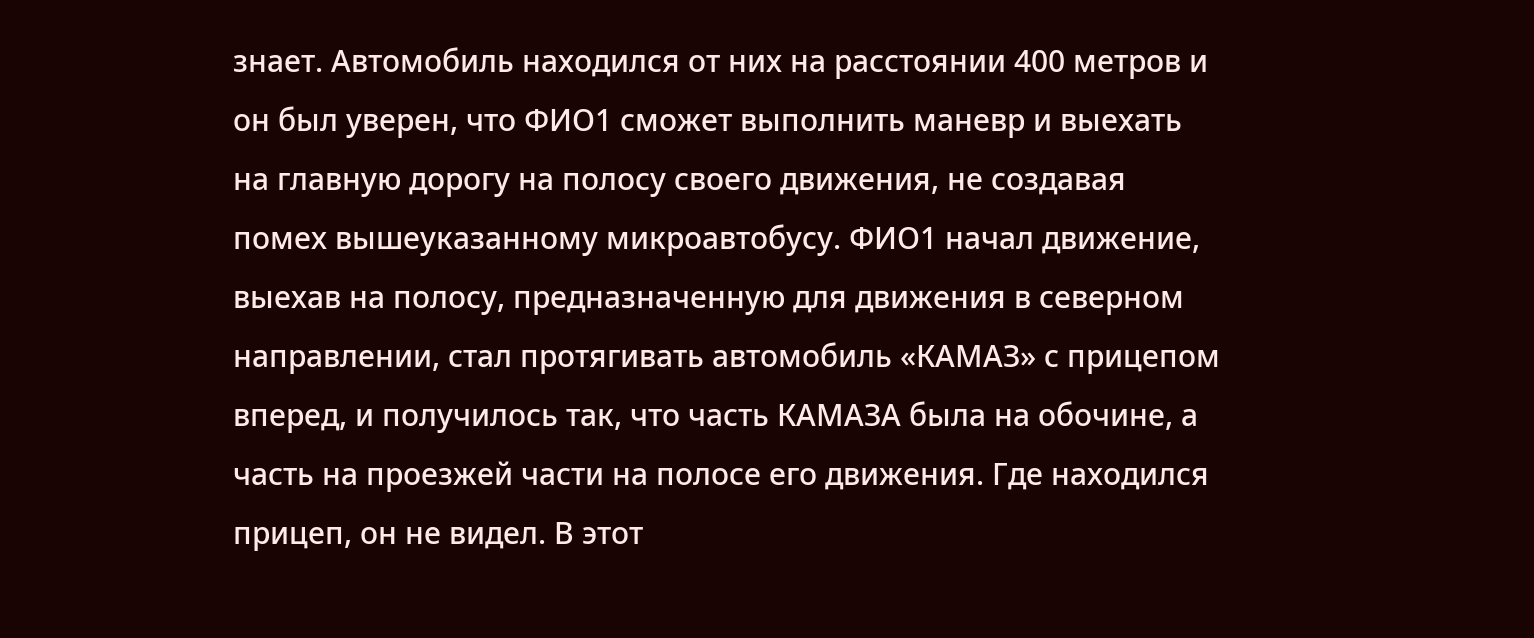знает. Автомобиль находился от них на расстоянии 400 метров и он был уверен, что ФИО1 сможет выполнить маневр и выехать на главную дорогу на полосу своего движения, не создавая помех вышеуказанному микроавтобусу. ФИО1 начал движение, выехав на полосу, предназначенную для движения в северном направлении, стал протягивать автомобиль «КАМАЗ» с прицепом вперед, и получилось так, что часть КАМАЗА была на обочине, а часть на проезжей части на полосе его движения. Где находился прицеп, он не видел. В этот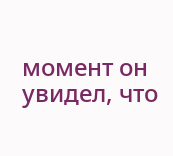момент он увидел, что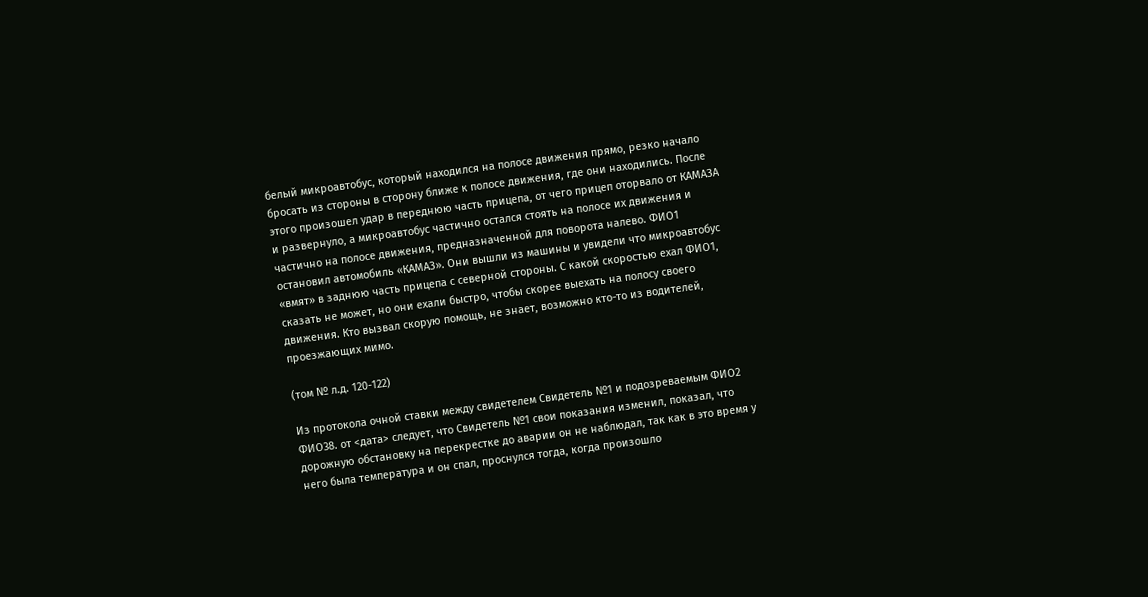белый микроавтобус, который находился на полосе движения прямо, резко начало бросать из стороны в сторону ближе к полосе движения, где они находились. После этого произошел удар в переднюю часть прицепа, от чего прицеп оторвало от КАМАЗА и развернуло, а микроавтобус частично остался стоять на полосе их движения и частично на полосе движения, предназначенной для поворота налево. ФИО1 остановил автомобиль «КАМАЗ». Они вышли из машины и увидели что микроавтобус «вмят» в заднюю часть прицепа с северной стороны. С какой скоростью ехал ФИО1, сказать не может, но они ехали быстро, чтобы скорее выехать на полосу своего движения. Кто вызвал скорую помощь, не знает, возможно кто-то из водителей, проезжающих мимо.

(том № л.д. 120-122)

Из протокола очной ставки между свидетелем Свидетель №1 и подозреваемым ФИО2 ФИО38. от <дата> следует, что Свидетель №1 свои показания изменил, показал, что дорожную обстановку на перекрестке до аварии он не наблюдал, так как в это время у него была температура и он спал, проснулся тогда, когда произошло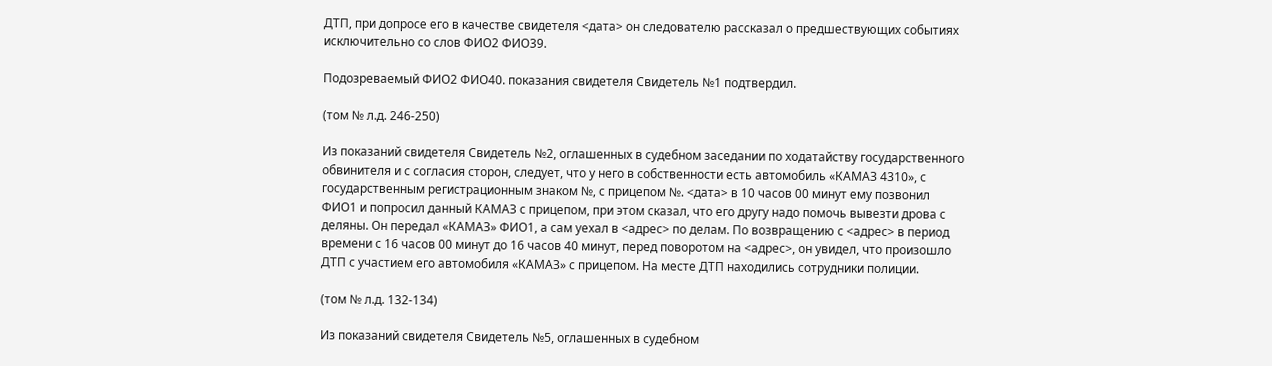ДТП, при допросе его в качестве свидетеля <дата> он следователю рассказал о предшествующих событиях исключительно со слов ФИО2 ФИО39.

Подозреваемый ФИО2 ФИО40. показания свидетеля Свидетель №1 подтвердил.

(том № л.д. 246-250)

Из показаний свидетеля Свидетель №2, оглашенных в судебном заседании по ходатайству государственного обвинителя и с согласия сторон, следует, что у него в собственности есть автомобиль «КАМАЗ 4310», с государственным регистрационным знаком №, с прицепом №. <дата> в 10 часов 00 минут ему позвонил ФИО1 и попросил данный КАМАЗ с прицепом, при этом сказал, что его другу надо помочь вывезти дрова с деляны. Он передал «КАМАЗ» ФИО1, а сам уехал в <адрес> по делам. По возвращению с <адрес> в период времени с 16 часов 00 минут до 16 часов 40 минут, перед поворотом на <адрес>, он увидел, что произошло ДТП с участием его автомобиля «КАМАЗ» с прицепом. На месте ДТП находились сотрудники полиции.

(том № л.д. 132-134)

Из показаний свидетеля Свидетель №5, оглашенных в судебном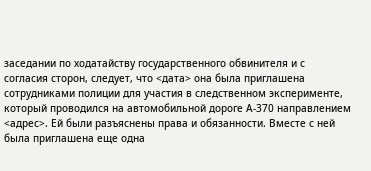заседании по ходатайству государственного обвинителя и с согласия сторон, следует, что <дата> она была приглашена сотрудниками полиции для участия в следственном эксперименте, который проводился на автомобильной дороге А-370 направлением <адрес>. Ей были разъяснены права и обязанности. Вместе с ней была приглашена еще одна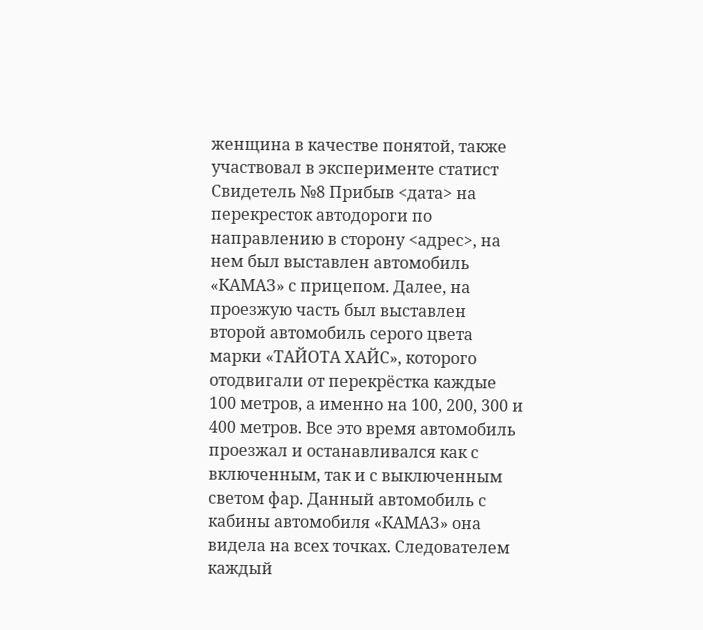женщина в качестве понятой, также участвовал в эксперименте статист Свидетель №8 Прибыв <дата> на перекресток автодороги по направлению в сторону <адрес>, на нем был выставлен автомобиль «КАМАЗ» с прицепом. Далее, на проезжую часть был выставлен второй автомобиль серого цвета марки «ТАЙОТА ХАЙС», которого отодвигали от перекрёстка каждые 100 метров, а именно на 100, 200, 300 и 400 метров. Все это время автомобиль проезжал и останавливался как с включенным, так и с выключенным светом фар. Данный автомобиль с кабины автомобиля «КАМАЗ» она видела на всех точках. Следователем каждый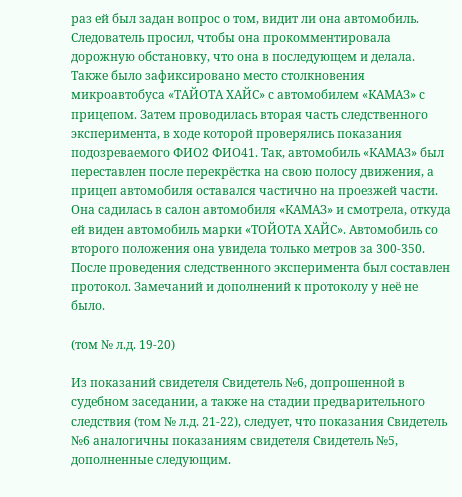раз ей был задан вопрос о том, видит ли она автомобиль. Следователь просил, чтобы она прокомментировала дорожную обстановку, что она в последующем и делала. Также было зафиксировано место столкновения микроавтобуса «ТАЙОТА ХАЙС» с автомобилем «КАМАЗ» с прицепом. Затем проводилась вторая часть следственного эксперимента, в ходе которой проверялись показания подозреваемого ФИО2 ФИО41. Так, автомобиль «КАМАЗ» был переставлен после перекрёстка на свою полосу движения, а прицеп автомобиля оставался частично на проезжей части. Она садилась в салон автомобиля «КАМАЗ» и смотрела, откуда ей виден автомобиль марки «ТОЙОТА ХАЙС». Автомобиль со второго положения она увидела только метров за 300-350. После проведения следственного эксперимента был составлен протокол. Замечаний и дополнений к протоколу у неё не было.

(том № л.д. 19-20)

Из показаний свидетеля Свидетель №6, допрошенной в судебном заседании, а также на стадии предварительного следствия (том № л.д. 21-22), следует, что показания Свидетель №6 аналогичны показаниям свидетеля Свидетель №5, дополненные следующим.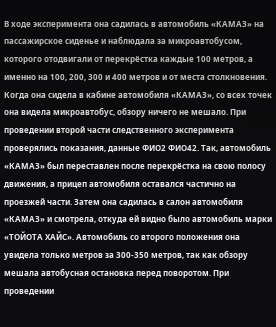В ходе эксперимента она садилась в автомобиль «КАМАЗ» на пассажирское сиденье и наблюдала за микроавтобусом, которого отодвигали от перекрёстка каждые 100 метров, а именно на 100, 200, 300 и 400 метров и от места столкновения. Когда она сидела в кабине автомобиля «КАМАЗ», со всех точек она видела микроавтобус, обзору ничего не мешало. При проведении второй части следственного эксперимента проверялись показания, данные ФИО2 ФИО42. Так, автомобиль «КАМАЗ» был переставлен после перекрёстка на свою полосу движения, а прицеп автомобиля оставался частично на проезжей части. Затем она садилась в салон автомобиля «КАМАЗ» и смотрела, откуда ей видно было автомобиль марки «ТОЙОТА ХАЙС». Автомобиль со второго положения она увидела только метров за 300-350 метров, так как обзору мешала автобусная остановка перед поворотом. При проведении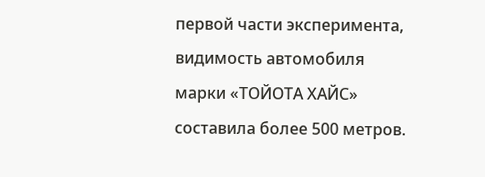первой части эксперимента, видимость автомобиля марки «ТОЙОТА ХАЙС» составила более 500 метров.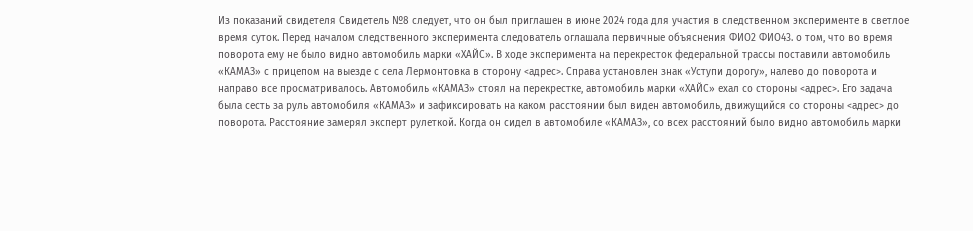Из показаний свидетеля Свидетель №8 следует, что он был приглашен в июне 2024 года для участия в следственном эксперименте в светлое время суток. Перед началом следственного эксперимента следователь оглашала первичные объяснения ФИО2 ФИО43. о том, что во время поворота ему не было видно автомобиль марки «ХАЙС». В ходе эксперимента на перекресток федеральной трассы поставили автомобиль «КАМАЗ» с прицепом на выезде с села Лермонтовка в сторону <адрес>. Справа установлен знак «Уступи дорогу», налево до поворота и направо все просматривалось. Автомобиль «КАМАЗ» стоял на перекрестке, автомобиль марки «ХАЙС» ехал со стороны <адрес>. Его задача была сесть за руль автомобиля «КАМАЗ» и зафиксировать на каком расстоянии был виден автомобиль, движущийся со стороны <адрес> до поворота. Расстояние замерял эксперт рулеткой. Когда он сидел в автомобиле «КАМАЗ», со всех расстояний было видно автомобиль марки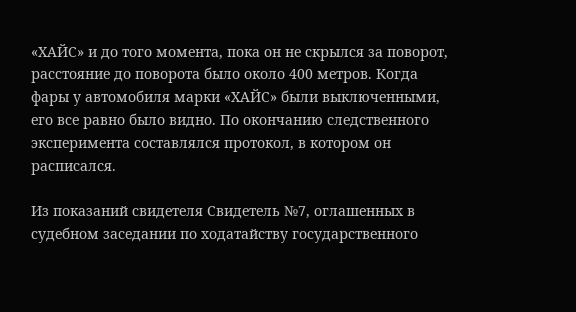«ХАЙС» и до того момента, пока он не скрылся за поворот, расстояние до поворота было около 400 метров. Когда фары у автомобиля марки «ХАЙС» были выключенными, его все равно было видно. По окончанию следственного эксперимента составлялся протокол, в котором он расписался.

Из показаний свидетеля Свидетель №7, оглашенных в судебном заседании по ходатайству государственного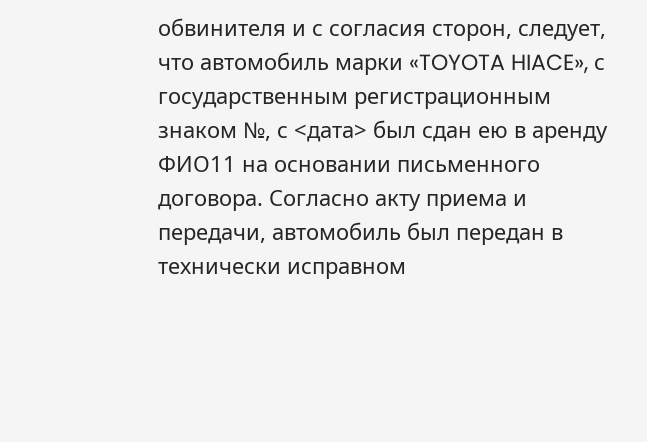обвинителя и с согласия сторон, следует, что автомобиль марки «TOYOTA HIACE», с государственным регистрационным знаком №, с <дата> был сдан ею в аренду ФИО11 на основании письменного договора. Согласно акту приема и передачи, автомобиль был передан в технически исправном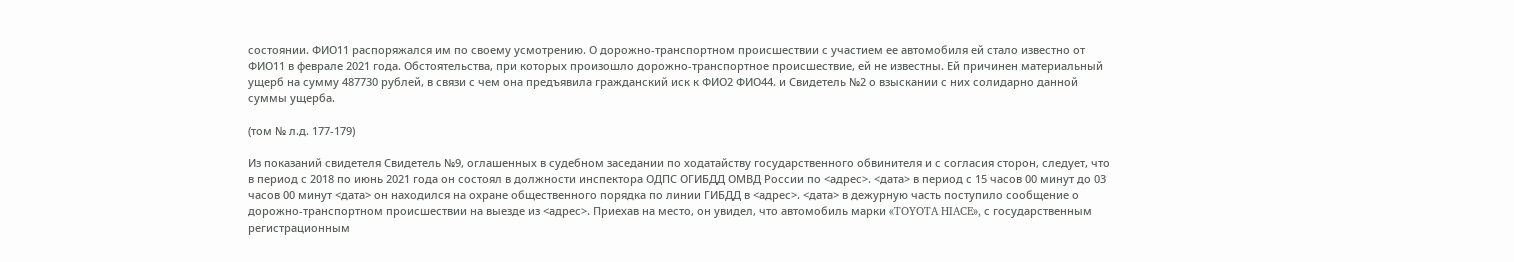состоянии. ФИО11 распоряжался им по своему усмотрению. О дорожно-транспортном происшествии с участием ее автомобиля ей стало известно от ФИО11 в феврале 2021 года. Обстоятельства, при которых произошло дорожно-транспортное происшествие, ей не известны. Ей причинен материальный ущерб на сумму 487730 рублей, в связи с чем она предъявила гражданский иск к ФИО2 ФИО44. и Свидетель №2 о взыскании с них солидарно данной суммы ущерба.

(том № л.д. 177-179)

Из показаний свидетеля Свидетель №9, оглашенных в судебном заседании по ходатайству государственного обвинителя и с согласия сторон, следует, что в период с 2018 по июнь 2021 года он состоял в должности инспектора ОДПС ОГИБДД ОМВД России по <адрес>. <дата> в период с 15 часов 00 минут до 03 часов 00 минут <дата> он находился на охране общественного порядка по линии ГИБДД в <адрес>. <дата> в дежурную часть поступило сообщение о дорожно-транспортном происшествии на выезде из <адрес>. Приехав на место, он увидел, что автомобиль марки «TOYOTA HIACE», с государственным регистрационным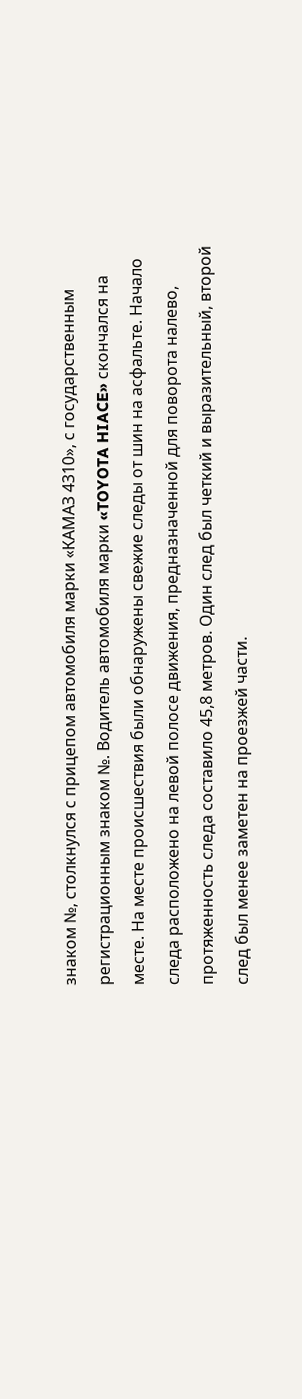знаком №, столкнулся с прицепом автомобиля марки «КАМАЗ 4310», с государственным регистрационным знаком №. Водитель автомобиля марки «TOYOTA HIACE» скончался на месте. На месте происшествия были обнаружены свежие следы от шин на асфальте. Начало следа расположено на левой полосе движения, предназначенной для поворота налево, протяженность следа составило 45,8 метров. Один след был четкий и выразительный, второй след был менее заметен на проезжей части.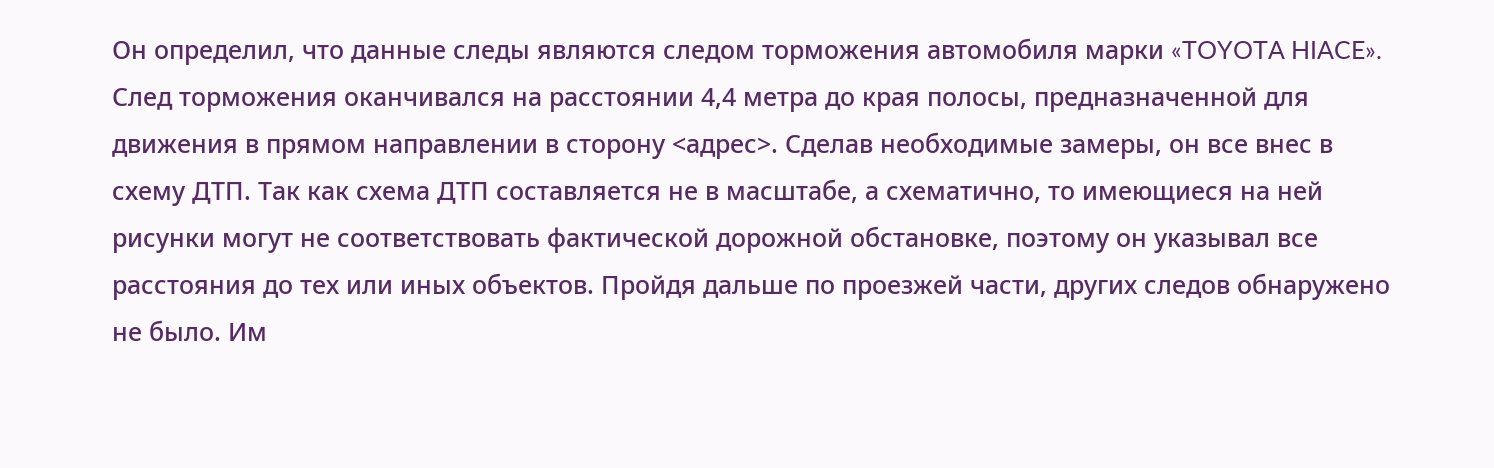Он определил, что данные следы являются следом торможения автомобиля марки «TOYOTA HIACE». След торможения оканчивался на расстоянии 4,4 метра до края полосы, предназначенной для движения в прямом направлении в сторону <адрес>. Сделав необходимые замеры, он все внес в схему ДТП. Так как схема ДТП составляется не в масштабе, а схематично, то имеющиеся на ней рисунки могут не соответствовать фактической дорожной обстановке, поэтому он указывал все расстояния до тех или иных объектов. Пройдя дальше по проезжей части, других следов обнаружено не было. Им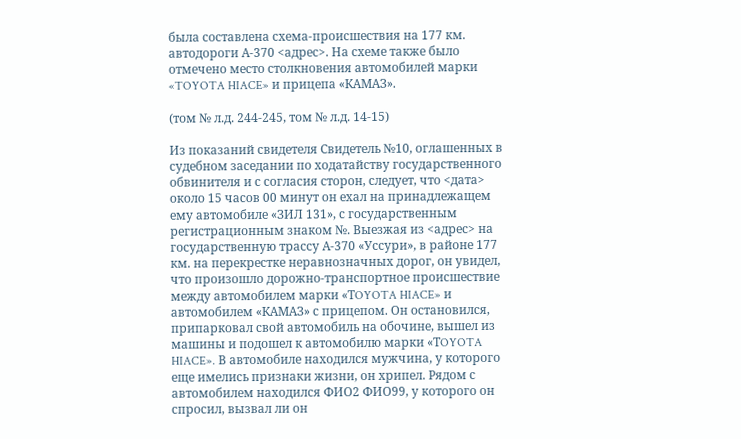была составлена схема-происшествия на 177 км. автодороги А-370 <адрес>. На схеме также было отмечено место столкновения автомобилей марки «TOYOTA HIACE» и прицепа «КАМАЗ».

(том № л.д. 244-245, том № л.д. 14-15)

Из показаний свидетеля Свидетель №10, оглашенных в судебном заседании по ходатайству государственного обвинителя и с согласия сторон, следует, что <дата> около 15 часов 00 минут он ехал на принадлежащем ему автомобиле «ЗИЛ 131», с государственным регистрационным знаком №. Выезжая из <адрес> на государственную трассу А-370 «Уссури», в районе 177 км. на перекрестке неравнозначных дорог, он увидел, что произошло дорожно-транспортное происшествие между автомобилем марки «ТOYOTA HIACE» и автомобилем «КАМАЗ» с прицепом. Он остановился, припарковал свой автомобиль на обочине, вышел из машины и подошел к автомобилю марки «ТOYOTA HIACE». В автомобиле находился мужчина, у которого еще имелись признаки жизни, он хрипел. Рядом с автомобилем находился ФИО2 ФИО99, у которого он спросил, вызвал ли он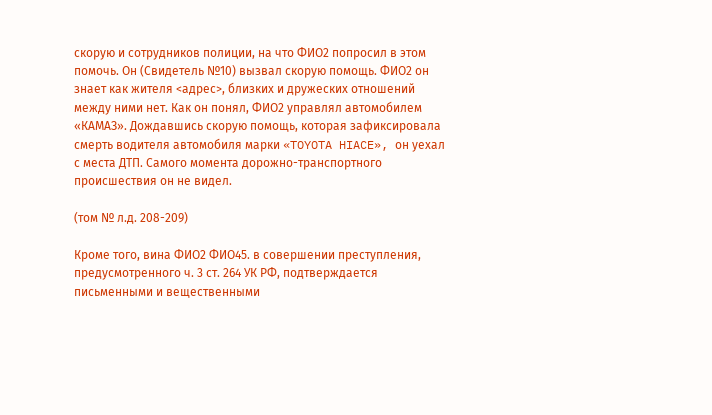скорую и сотрудников полиции, на что ФИО2 попросил в этом помочь. Он (Свидетель №10) вызвал скорую помощь. ФИО2 он знает как жителя <адрес>, близких и дружеских отношений между ними нет. Как он понял, ФИО2 управлял автомобилем «КАМАЗ». Дождавшись скорую помощь, которая зафиксировала смерть водителя автомобиля марки «TOYOTA HIACE», он уехал с места ДТП. Самого момента дорожно-транспортного происшествия он не видел.

(том № л.д. 208-209)

Кроме того, вина ФИО2 ФИО45. в совершении преступления, предусмотренного ч. 3 ст. 264 УК РФ, подтверждается письменными и вещественными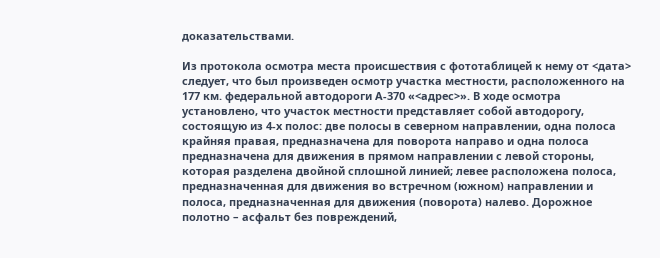доказательствами.

Из протокола осмотра места происшествия с фототаблицей к нему от <дата> следует, что был произведен осмотр участка местности, расположенного на 177 км. федеральной автодороги А-370 «<адрес>». В ходе осмотра установлено, что участок местности представляет собой автодорогу, состоящую из 4-х полос: две полосы в северном направлении, одна полоса крайняя правая, предназначена для поворота направо и одна полоса предназначена для движения в прямом направлении с левой стороны, которая разделена двойной сплошной линией; левее расположена полоса, предназначенная для движения во встречном (южном) направлении и полоса, предназначенная для движения (поворота) налево. Дорожное полотно – асфальт без повреждений,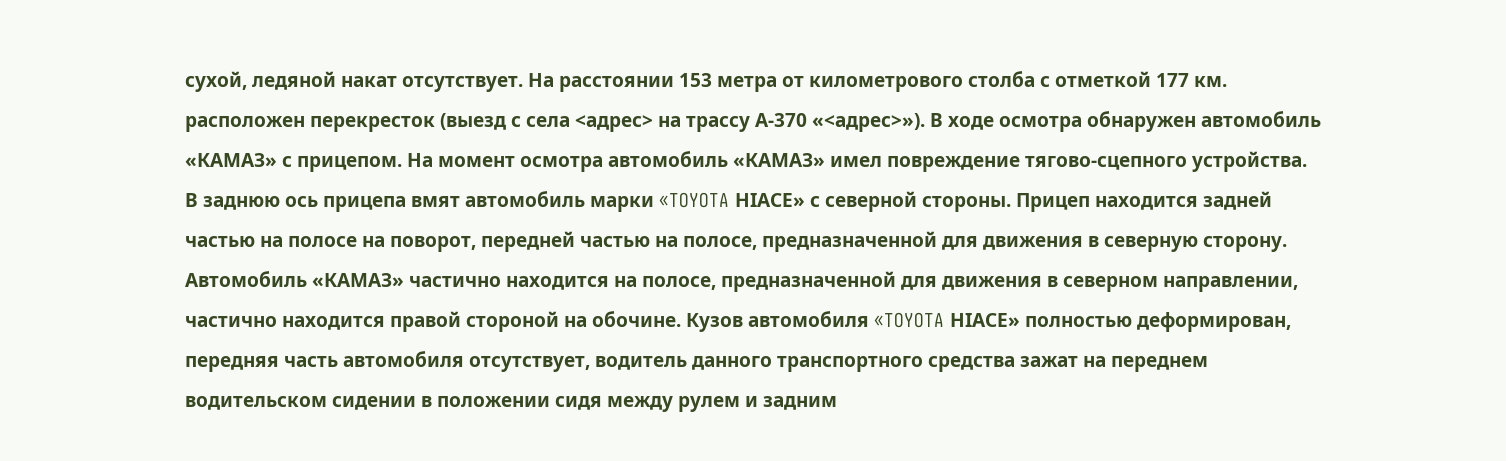сухой, ледяной накат отсутствует. На расстоянии 153 метра от километрового столба с отметкой 177 км. расположен перекресток (выезд с села <адрес> на трассу А-370 «<адрес>»). В ходе осмотра обнаружен автомобиль «КАМАЗ» с прицепом. На момент осмотра автомобиль «КАМАЗ» имел повреждение тягово-сцепного устройства. В заднюю ось прицепа вмят автомобиль марки «TOYOTA НIАСЕ» с северной стороны. Прицеп находится задней частью на полосе на поворот, передней частью на полосе, предназначенной для движения в северную сторону. Автомобиль «КАМАЗ» частично находится на полосе, предназначенной для движения в северном направлении, частично находится правой стороной на обочине. Кузов автомобиля «TOYOTA НIАСЕ» полностью деформирован, передняя часть автомобиля отсутствует, водитель данного транспортного средства зажат на переднем водительском сидении в положении сидя между рулем и задним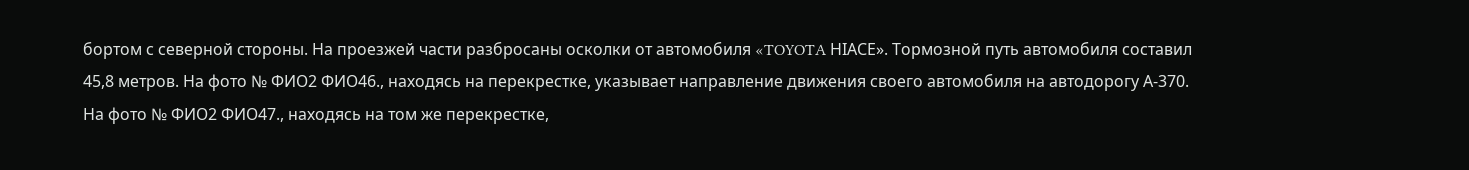бортом с северной стороны. На проезжей части разбросаны осколки от автомобиля «TOYOTA НIАСЕ». Тормозной путь автомобиля составил 45,8 метров. На фото № ФИО2 ФИО46., находясь на перекрестке, указывает направление движения своего автомобиля на автодорогу А-370. На фото № ФИО2 ФИО47., находясь на том же перекрестке,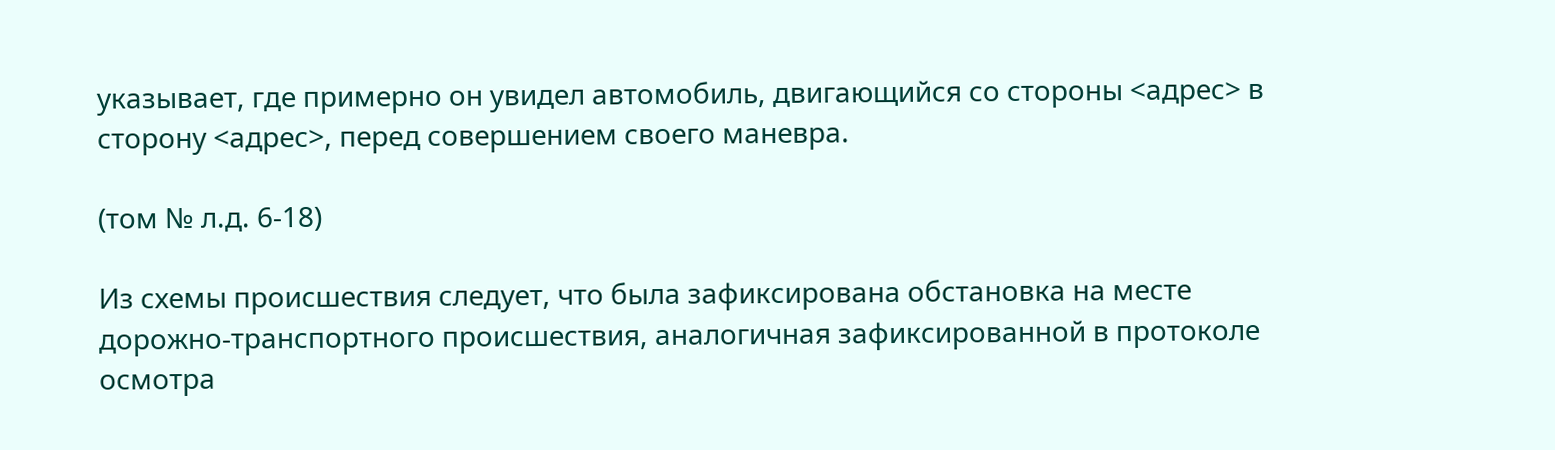указывает, где примерно он увидел автомобиль, двигающийся со стороны <адрес> в сторону <адрес>, перед совершением своего маневра.

(том № л.д. 6-18)

Из схемы происшествия следует, что была зафиксирована обстановка на месте дорожно-транспортного происшествия, аналогичная зафиксированной в протоколе осмотра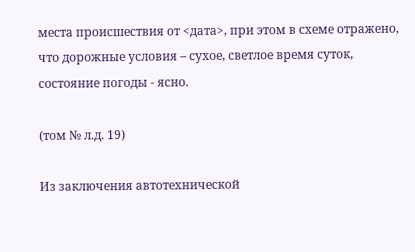места происшествия от <дата>, при этом в схеме отражено, что дорожные условия – сухое, светлое время суток, состояние погоды - ясно.

(том № л.д. 19)

Из заключения автотехнической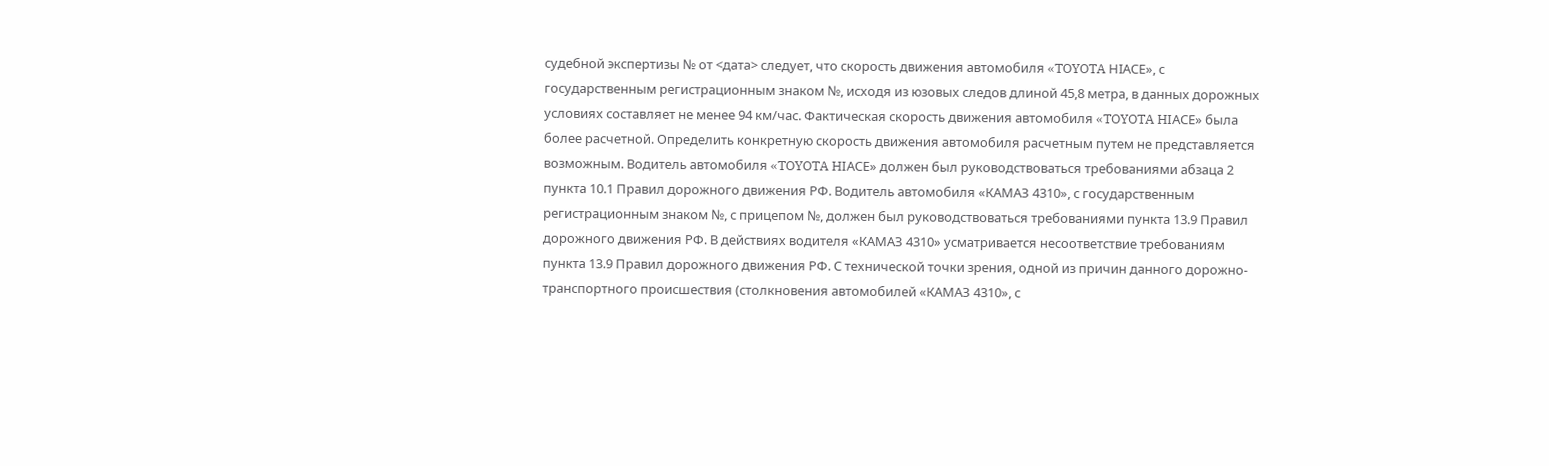судебной экспертизы № от <дата> следует, что скорость движения автомобиля «TOYOTA НIАСЕ», с государственным регистрационным знаком №, исходя из юзовых следов длиной 45,8 метра, в данных дорожных условиях составляет не менее 94 км/час. Фактическая скорость движения автомобиля «TOYOTA HIАСЕ» была более расчетной. Определить конкретную скорость движения автомобиля расчетным путем не представляется возможным. Водитель автомобиля «TOYOTA HIАСЕ» должен был руководствоваться требованиями абзаца 2 пункта 10.1 Правил дорожного движения РФ. Водитель автомобиля «КАМАЗ 4310», с государственным регистрационным знаком №, с прицепом №, должен был руководствоваться требованиями пункта 13.9 Правил дорожного движения РФ. В действиях водителя «КАМАЗ 4310» усматривается несоответствие требованиям пункта 13.9 Правил дорожного движения РФ. С технической точки зрения, одной из причин данного дорожно-транспортного происшествия (столкновения автомобилей «КАМАЗ 4310», с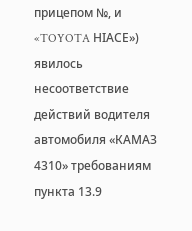прицепом №, и «TOYOTA НIАСЕ») явилось несоответствие действий водителя автомобиля «КАМАЗ 4310» требованиям пункта 13.9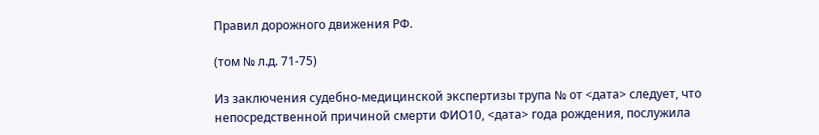Правил дорожного движения РФ.

(том № л.д. 71-75)

Из заключения судебно-медицинской экспертизы трупа № от <дата> следует, что непосредственной причиной смерти ФИО10, <дата> года рождения, послужила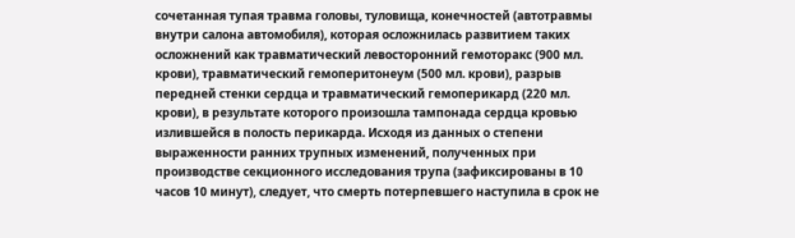сочетанная тупая травма головы, туловища, конечностей (автотравмы внутри салона автомобиля), которая осложнилась развитием таких осложнений как травматический левосторонний гемоторакс (900 мл. крови), травматический гемоперитонеум (500 мл. крови), разрыв передней стенки сердца и травматический гемоперикард (220 мл. крови), в результате которого произошла тампонада сердца кровью излившейся в полость перикарда. Исходя из данных о степени выраженности ранних трупных изменений, полученных при производстве секционного исследования трупа (зафиксированы в 10 часов 10 минут), следует, что смерть потерпевшего наступила в срок не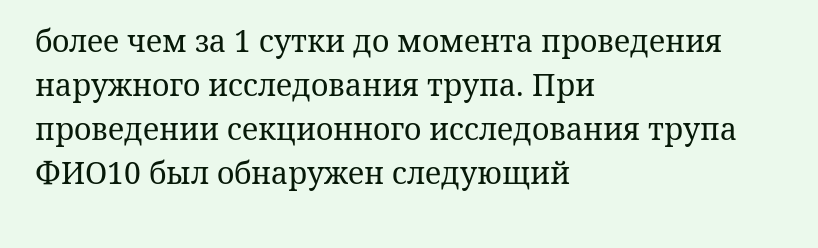более чем за 1 сутки до момента проведения наружного исследования трупа. При проведении секционного исследования трупа ФИО10 был обнаружен следующий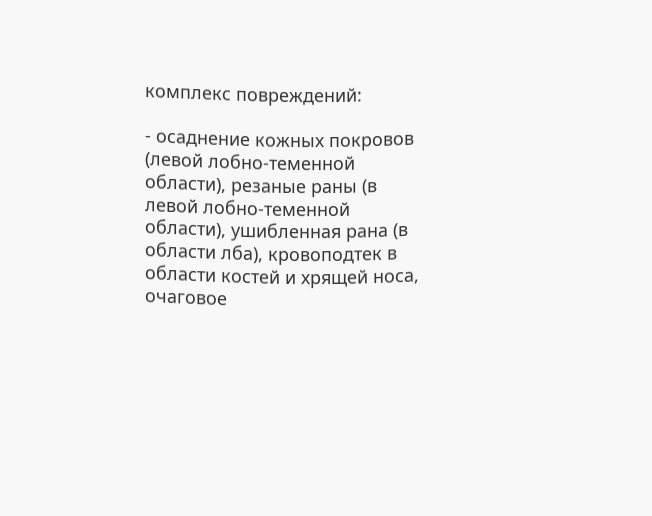комплекс повреждений:

- осаднение кожных покровов (левой лобно-теменной области), резаные раны (в левой лобно-теменной области), ушибленная рана (в области лба), кровоподтек в области костей и хрящей носа, очаговое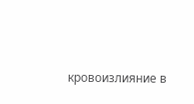кровоизлияние в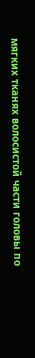мягких тканях волосистой части головы по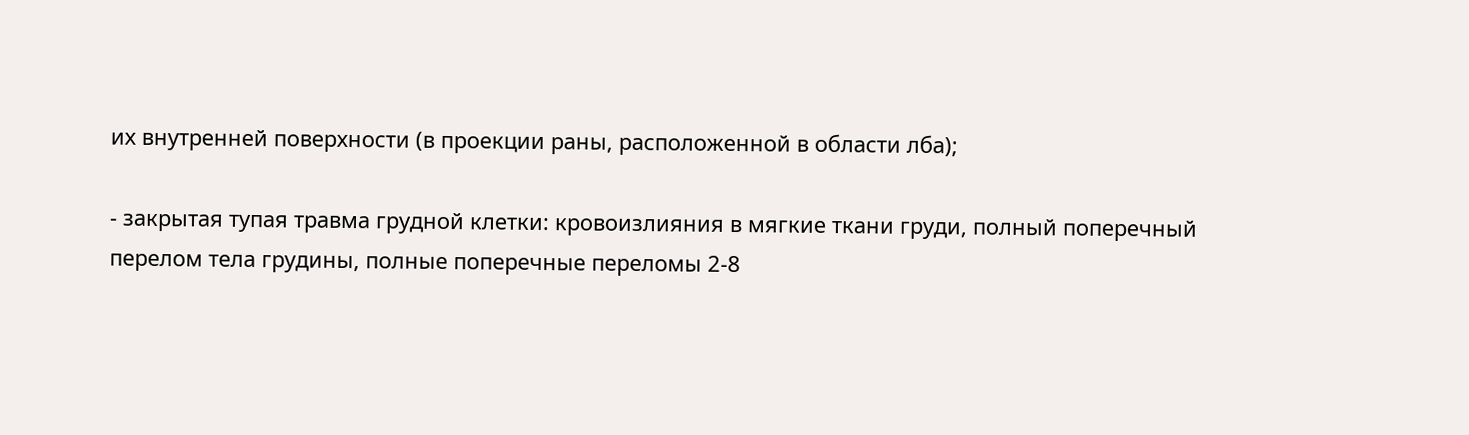их внутренней поверхности (в проекции раны, расположенной в области лба);

- закрытая тупая травма грудной клетки: кровоизлияния в мягкие ткани груди, полный поперечный перелом тела грудины, полные поперечные переломы 2-8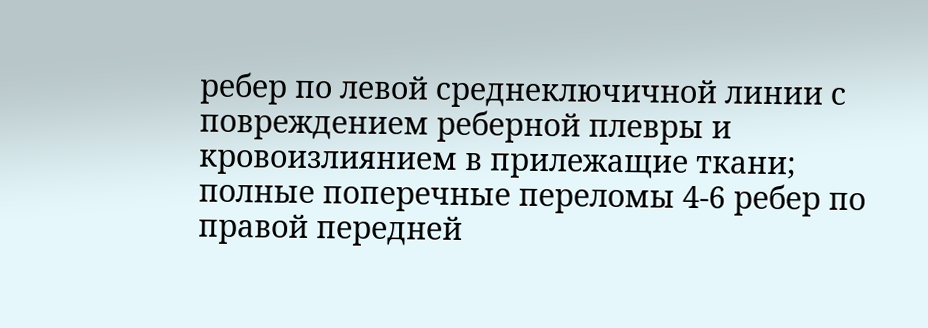ребер по левой среднеключичной линии с повреждением реберной плевры и кровоизлиянием в прилежащие ткани; полные поперечные переломы 4-6 ребер по правой передней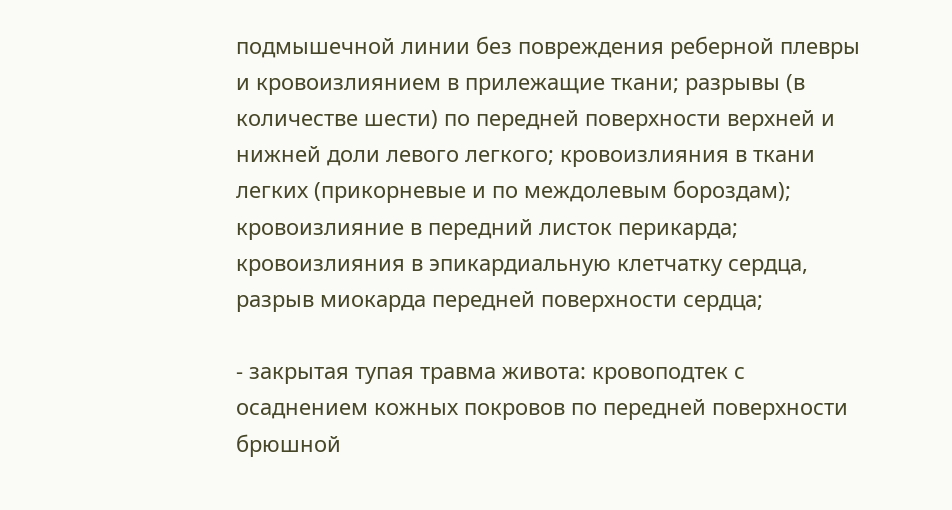подмышечной линии без повреждения реберной плевры и кровоизлиянием в прилежащие ткани; разрывы (в количестве шести) по передней поверхности верхней и нижней доли левого легкого; кровоизлияния в ткани легких (прикорневые и по междолевым бороздам); кровоизлияние в передний листок перикарда; кровоизлияния в эпикардиальную клетчатку сердца, разрыв миокарда передней поверхности сердца;

- закрытая тупая травма живота: кровоподтек с осаднением кожных покровов по передней поверхности брюшной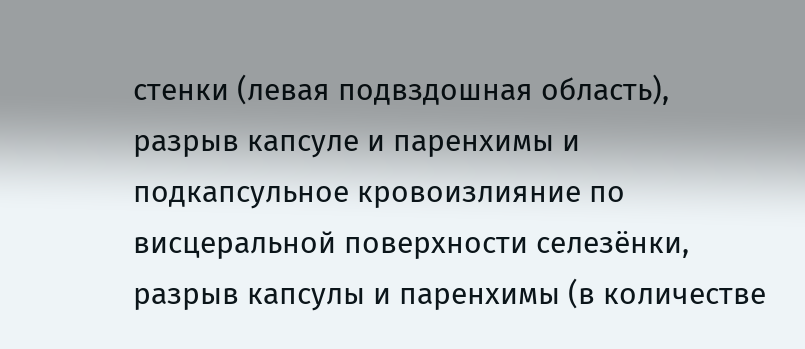стенки (левая подвздошная область), разрыв капсуле и паренхимы и подкапсульное кровоизлияние по висцеральной поверхности селезёнки, разрыв капсулы и паренхимы (в количестве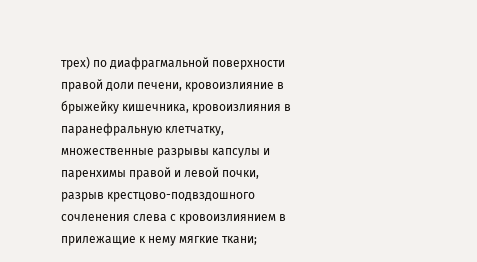трех) по диафрагмальной поверхности правой доли печени, кровоизлияние в брыжейку кишечника, кровоизлияния в паранефральную клетчатку, множественные разрывы капсулы и паренхимы правой и левой почки, разрыв крестцово-подвздошного сочленения слева с кровоизлиянием в прилежащие к нему мягкие ткани;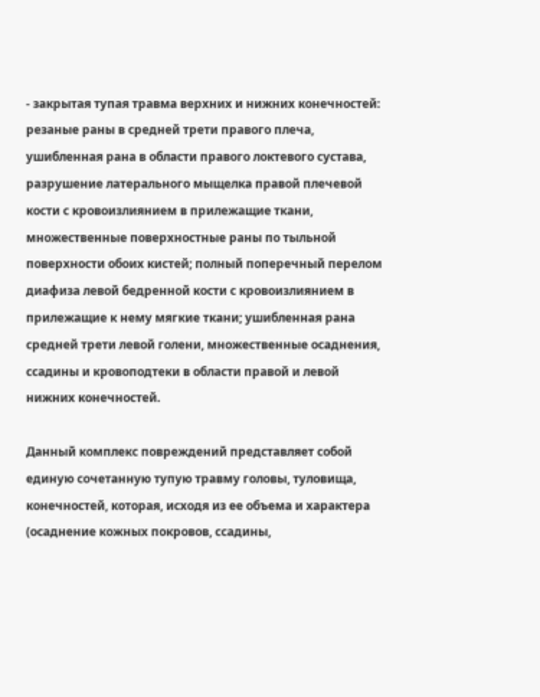- закрытая тупая травма верхних и нижних конечностей: резаные раны в средней трети правого плеча, ушибленная рана в области правого локтевого сустава, разрушение латерального мыщелка правой плечевой кости с кровоизлиянием в прилежащие ткани, множественные поверхностные раны по тыльной поверхности обоих кистей; полный поперечный перелом диафиза левой бедренной кости с кровоизлиянием в прилежащие к нему мягкие ткани; ушибленная рана средней трети левой голени, множественные осаднения, ссадины и кровоподтеки в области правой и левой нижних конечностей.

Данный комплекс повреждений представляет собой единую сочетанную тупую травму головы, туловища, конечностей, которая, исходя из ее объема и характера (осаднение кожных покровов, ссадины,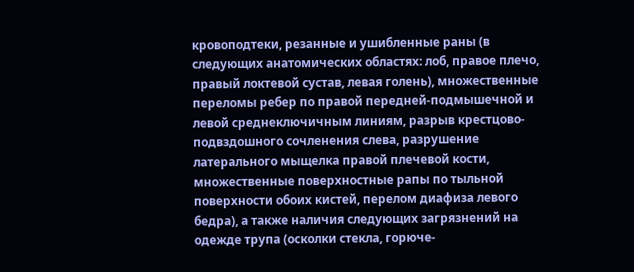кровоподтеки, резанные и ушибленные раны (в следующих анатомических областях: лоб, правое плечо, правый локтевой сустав, левая голень), множественные переломы ребер по правой передней-подмышечной и левой среднеключичным линиям, разрыв крестцово-подвздошного сочленения слева, разрушение латерального мыщелка правой плечевой кости, множественные поверхностные рапы по тыльной поверхности обоих кистей, перелом диафиза левого бедра), а также наличия следующих загрязнений на одежде трупа (осколки стекла, горюче-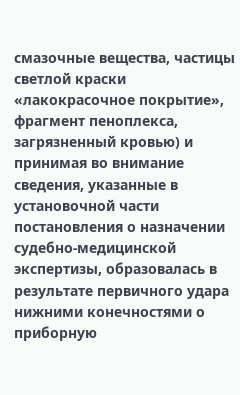смазочные вещества, частицы светлой краски «лакокрасочное покрытие», фрагмент пеноплекса, загрязненный кровью) и принимая во внимание сведения, указанные в установочной части постановления о назначении судебно-медицинской экспертизы, образовалась в результате первичного удара нижними конечностями о приборную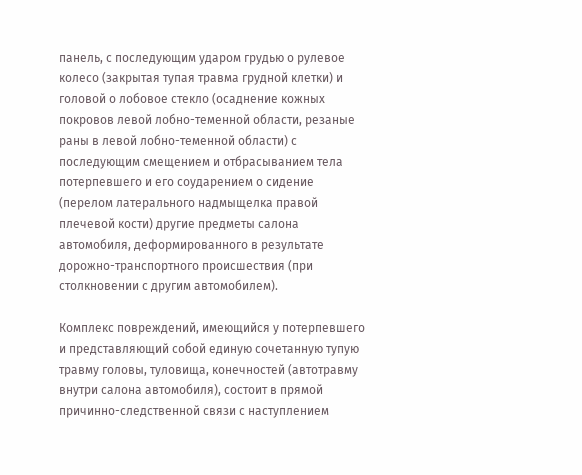панель, с последующим ударом грудью о рулевое колесо (закрытая тупая травма грудной клетки) и головой о лобовое стекло (осаднение кожных покровов левой лобно-теменной области, резаные раны в левой лобно-теменной области) с последующим смещением и отбрасыванием тела потерпевшего и его соударением о сидение (перелом латерального надмыщелка правой плечевой кости) другие предметы салона автомобиля, деформированного в результате дорожно-транспортного происшествия (при столкновении с другим автомобилем).

Комплекс повреждений, имеющийся у потерпевшего и представляющий собой единую сочетанную тупую травму головы, туловища, конечностей (автотравму внутри салона автомобиля), состоит в прямой причинно-следственной связи с наступлением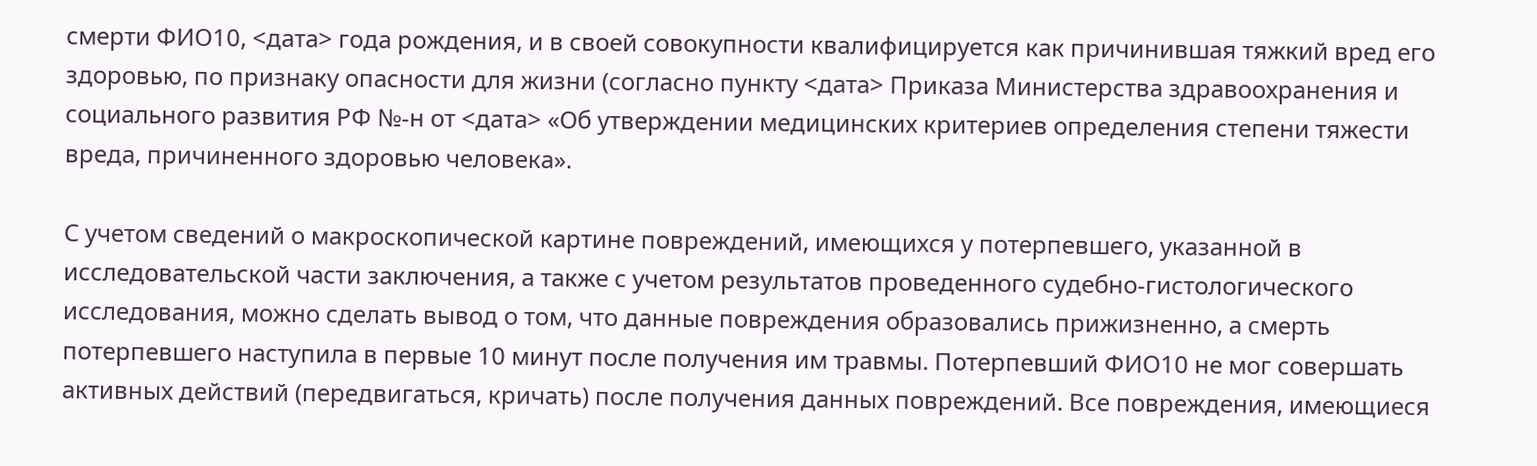смерти ФИО10, <дата> года рождения, и в своей совокупности квалифицируется как причинившая тяжкий вред его здоровью, по признаку опасности для жизни (согласно пункту <дата> Приказа Министерства здравоохранения и социального развития РФ №-н от <дата> «Об утверждении медицинских критериев определения степени тяжести вреда, причиненного здоровью человека».

С учетом сведений о макроскопической картине повреждений, имеющихся у потерпевшего, указанной в исследовательской части заключения, а также с учетом результатов проведенного судебно-гистологического исследования, можно сделать вывод о том, что данные повреждения образовались прижизненно, а смерть потерпевшего наступила в первые 10 минут после получения им травмы. Потерпевший ФИО10 не мог совершать активных действий (передвигаться, кричать) после получения данных повреждений. Все повреждения, имеющиеся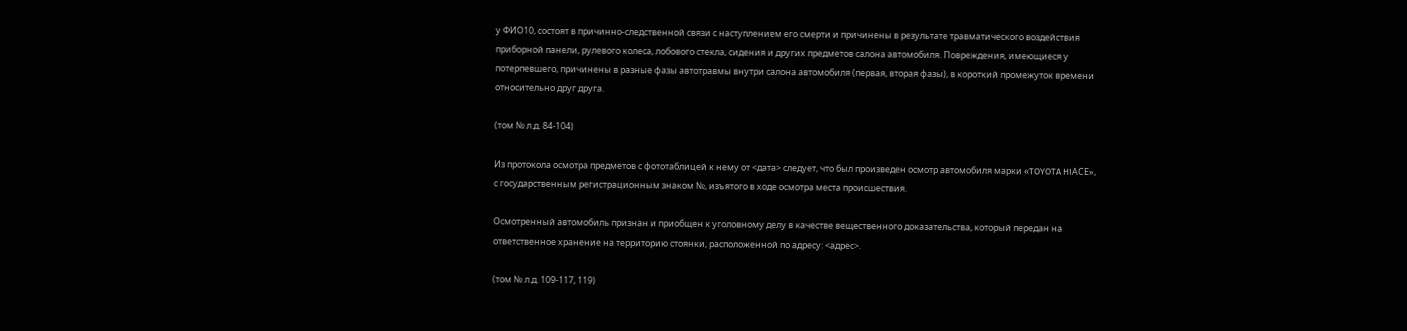у ФИО10, состоят в причинно-следственной связи с наступлением его смерти и причинены в результате травматического воздействия приборной панели, рулевого колеса, лобового стекла, сидения и других предметов салона автомобиля. Повреждения, имеющиеся у потерпевшего, причинены в разные фазы автотравмы внутри салона автомобиля (первая, вторая фазы), в короткий промежуток времени относительно друг друга.

(том № л.д. 84-104)

Из протокола осмотра предметов с фототаблицей к нему от <дата> следует, что был произведен осмотр автомобиля марки «TOYOTA HIАСЕ», с государственным регистрационным знаком №, изъятого в ходе осмотра места происшествия.

Осмотренный автомобиль признан и приобщен к уголовному делу в качестве вещественного доказательства, который передан на ответственное хранение на территорию стоянки, расположенной по адресу: <адрес>.

(том № л.д. 109-117, 119)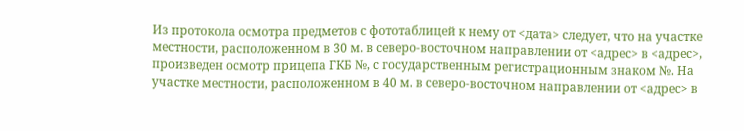Из протокола осмотра предметов с фототаблицей к нему от <дата> следует, что на участке местности, расположенном в 30 м. в северо-восточном направлении от <адрес> в <адрес>, произведен осмотр прицепа ГКБ №, с государственным регистрационным знаком №. На участке местности, расположенном в 40 м. в северо-восточном направлении от <адрес> в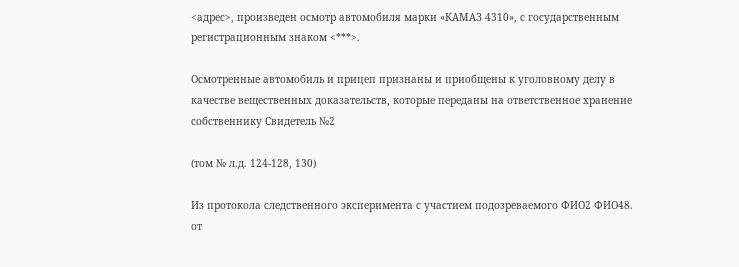<адрес>, произведен осмотр автомобиля марки «КАМАЗ 4310», с государственным регистрационным знаком <***>.

Осмотренные автомобиль и прицеп признаны и приобщены к уголовному делу в качестве вещественных доказательств, которые переданы на ответственное хранение собственнику Свидетель №2

(том № л.д. 124-128, 130)

Из протокола следственного эксперимента с участием подозреваемого ФИО2 ФИО48. от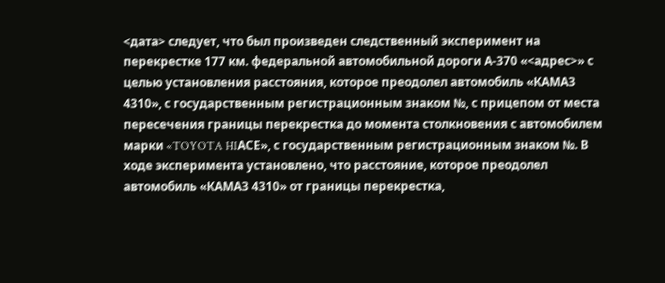<дата> следует, что был произведен следственный эксперимент на перекрестке 177 км. федеральной автомобильной дороги А-370 «<адрес>» с целью установления расстояния, которое преодолел автомобиль «КАМАЗ 4310», с государственным регистрационным знаком №, с прицепом от места пересечения границы перекрестка до момента столкновения с автомобилем марки «TOYOTA HIАСЕ», с государственным регистрационным знаком №. В ходе эксперимента установлено, что расстояние, которое преодолел автомобиль «КАМАЗ 4310» от границы перекрестка,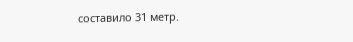составило 31 метр.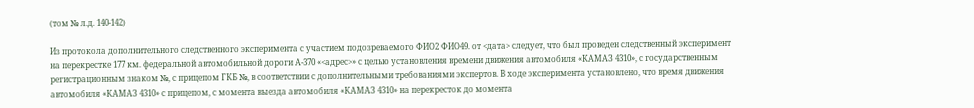(том № л.д. 140-142)

Из протокола дополнительного следственного эксперимента с участием подозреваемого ФИО2 ФИО49. от <дата> следует, что был проведен следственный эксперимент на перекрестке 177 км. федеральной автомобильной дороги А-370 «<адрес>» с целью установления времени движения автомобиля «КАМАЗ 4310», с государственным регистрационным знаком №, с прицепом ГКБ №, в соответствии с дополнительными требованиями экспертов. В ходе эксперимента установлено, что время движения автомобиля «КАМАЗ 4310» с прицепом, с момента выезда автомобиля «КАМАЗ 4310» на перекресток до момента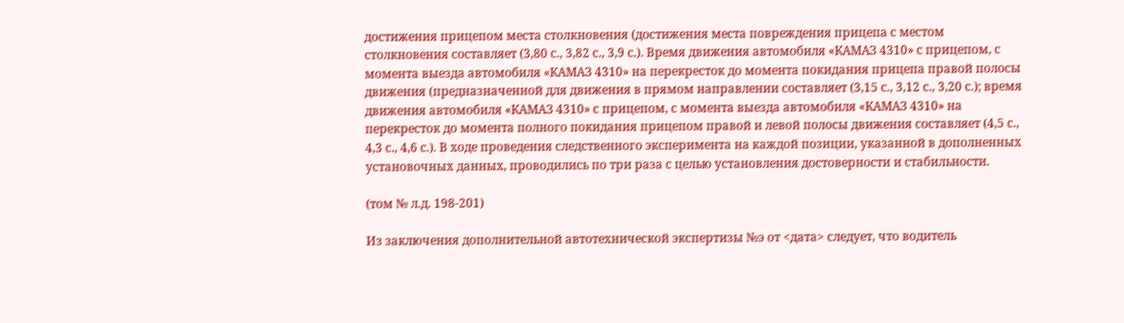достижения прицепом места столкновения (достижения места повреждения прицепа с местом столкновения составляет (3,80 с., 3,82 с., 3,9 с.). Время движения автомобиля «КАМАЗ 4310» с прицепом, с момента выезда автомобиля «КАМАЗ 4310» на перекресток до момента покидания прицепа правой полосы движения (предназначенной для движения в прямом направлении составляет (3,15 с., 3,12 с., 3,20 с.); время движения автомобиля «КАМАЗ 4310» с прицепом, с момента выезда автомобиля «КАМАЗ 4310» на перекресток до момента полного покидания прицепом правой и левой полосы движения составляет (4,5 с., 4,3 с., 4,6 с.). В ходе проведения следственного эксперимента на каждой позиции, указанной в дополненных установочных данных, проводились по три раза с целью установления достоверности и стабильности.

(том № л.д. 198-201)

Из заключения дополнительной автотехнической экспертизы №э от <дата> следует, что водитель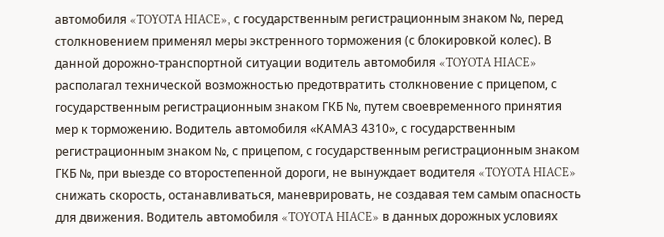автомобиля «TOYOTA HIACE», с государственным регистрационным знаком №, перед столкновением применял меры экстренного торможения (с блокировкой колес). В данной дорожно-транспортной ситуации водитель автомобиля «TOYOTA HIACE» располагал технической возможностью предотвратить столкновение с прицепом, с государственным регистрационным знаком ГКБ №, путем своевременного принятия мер к торможению. Водитель автомобиля «КАМАЗ 4310», с государственным регистрационным знаком №, с прицепом, с государственным регистрационным знаком ГКБ №, при выезде со второстепенной дороги, не вынуждает водителя «TOYOTA HIACE» снижать скорость, останавливаться, маневрировать, не создавая тем самым опасность для движения. Водитель автомобиля «TOYOTA HIACE» в данных дорожных условиях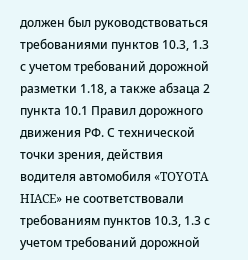должен был руководствоваться требованиями пунктов 10.3, 1.3 с учетом требований дорожной разметки 1.18, а также абзаца 2 пункта 10.1 Правил дорожного движения РФ. С технической точки зрения, действия водителя автомобиля «TOYOTA HIACE» не соответствовали требованиям пунктов 10.3, 1.3 с учетом требований дорожной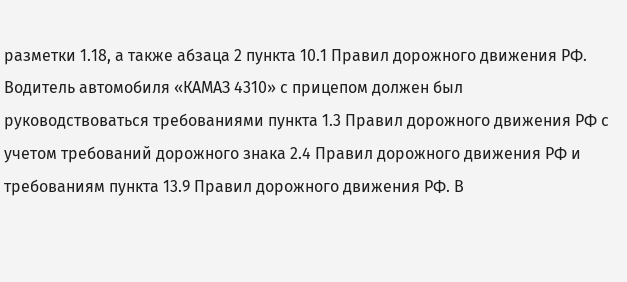разметки 1.18, а также абзаца 2 пункта 10.1 Правил дорожного движения РФ. Водитель автомобиля «КАМАЗ 4310» с прицепом должен был руководствоваться требованиями пункта 1.3 Правил дорожного движения РФ с учетом требований дорожного знака 2.4 Правил дорожного движения РФ и требованиям пункта 13.9 Правил дорожного движения РФ. В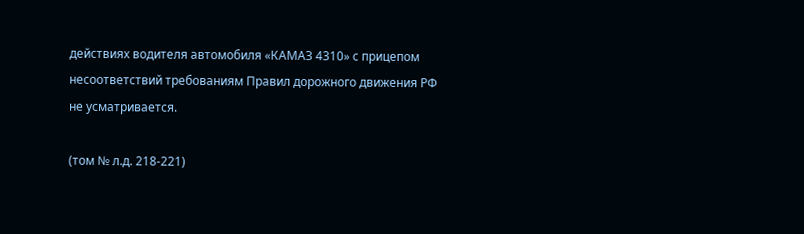действиях водителя автомобиля «КАМАЗ 4310» с прицепом несоответствий требованиям Правил дорожного движения РФ не усматривается.

(том № л.д. 218-221)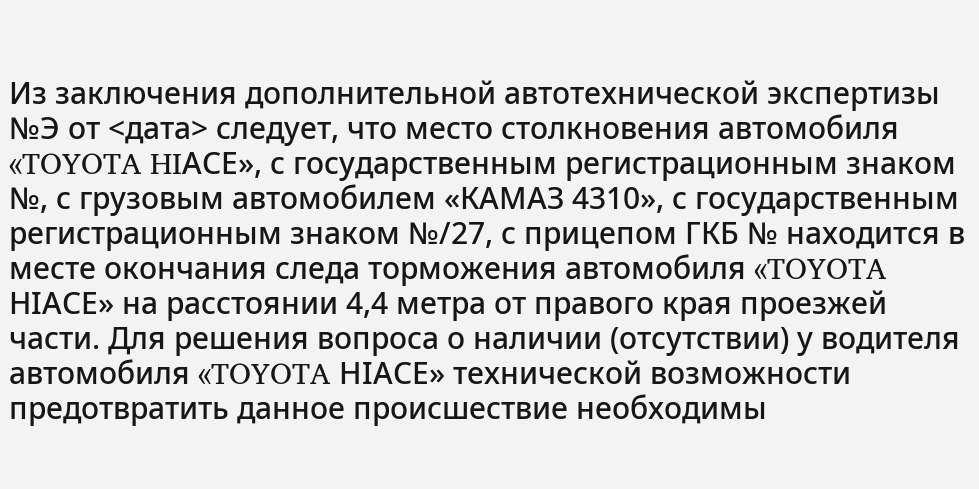Из заключения дополнительной автотехнической экспертизы №Э от <дата> следует, что место столкновения автомобиля «TOYOTA HIАСЕ», с государственным регистрационным знаком №, с грузовым автомобилем «КАМАЗ 4310», с государственным регистрационным знаком №/27, с прицепом ГКБ № находится в месте окончания следа торможения автомобиля «TOYOTA HIАСЕ» на расстоянии 4,4 метра от правого края проезжей части. Для решения вопроса о наличии (отсутствии) у водителя автомобиля «TOYOTA НIАСЕ» технической возможности предотвратить данное происшествие необходимы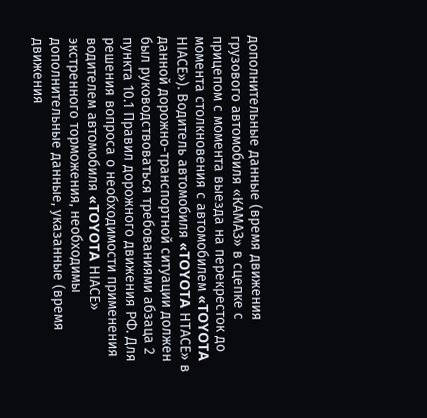дополнительные данные (время движения грузового автомобиля «КАМАЗ» в сцепке с прицепом с момента выезда на перекресток до момента столкновения с автомобилем «TOYOTA HIАСЕ»). Водитель автомобиля «TOYOTA НТАСЕ» в данной дорожно-транспортной ситуации должен был руководствоваться требованиями абзаца 2 пункта 10.1 Правил дорожного движения РФ. Для решения вопроса о необходимости применения водителем автомобиля «TOYOTA НIАСЕ» экстренного торможения, необходимы дополнительные данные, указанные (время движения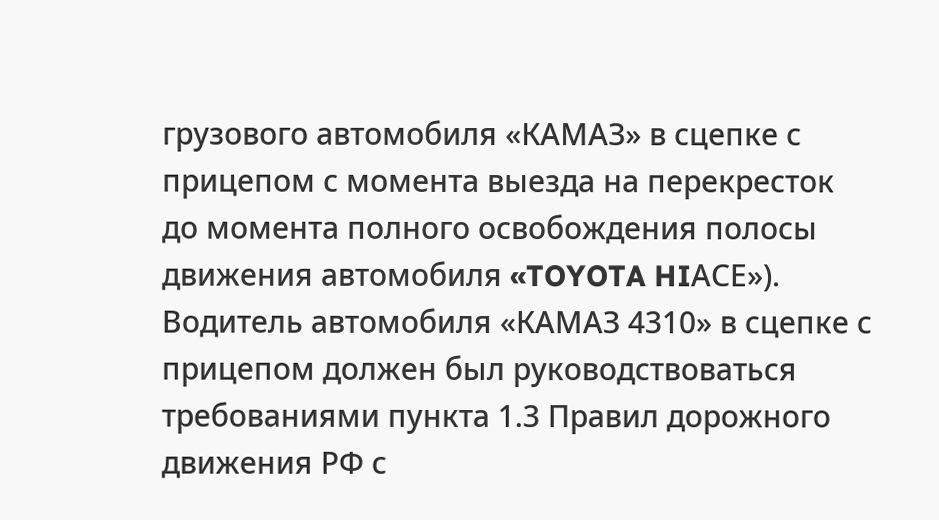грузового автомобиля «КАМАЗ» в сцепке с прицепом с момента выезда на перекресток до момента полного освобождения полосы движения автомобиля «TOYOTA HIАСЕ»). Водитель автомобиля «КАМАЗ 4310» в сцепке с прицепом должен был руководствоваться требованиями пункта 1.3 Правил дорожного движения РФ с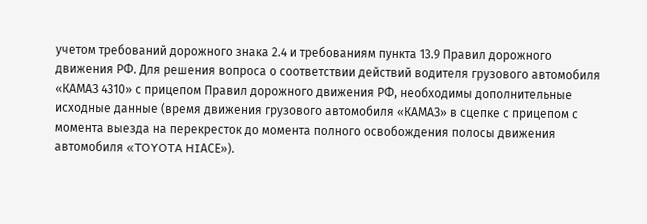учетом требований дорожного знака 2.4 и требованиям пункта 13.9 Правил дорожного движения РФ. Для решения вопроса о соответствии действий водителя грузового автомобиля «КАМАЗ 4310» с прицепом Правил дорожного движения РФ, необходимы дополнительные исходные данные (время движения грузового автомобиля «КАМАЗ» в сцепке с прицепом с момента выезда на перекресток до момента полного освобождения полосы движения автомобиля «TOYOTA HIАСЕ»).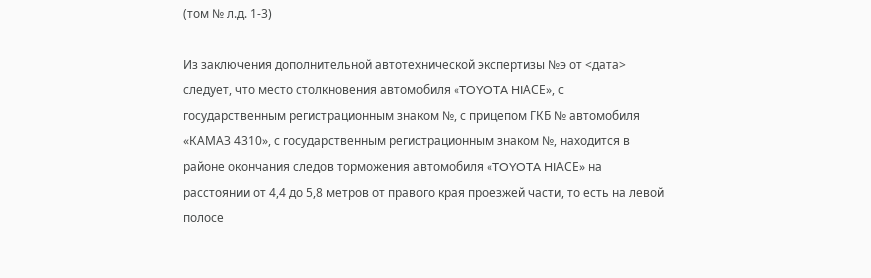(том № л.д. 1-3)

Из заключения дополнительной автотехнической экспертизы №э от <дата> следует, что место столкновения автомобиля «TOYOTA HIАСЕ», с государственным регистрационным знаком №, с прицепом ГКБ № автомобиля «КАМАЗ 4310», с государственным регистрационным знаком №, находится в районе окончания следов торможения автомобиля «TOYOTA HIАСЕ» на расстоянии от 4,4 до 5,8 метров от правого края проезжей части, то есть на левой полосе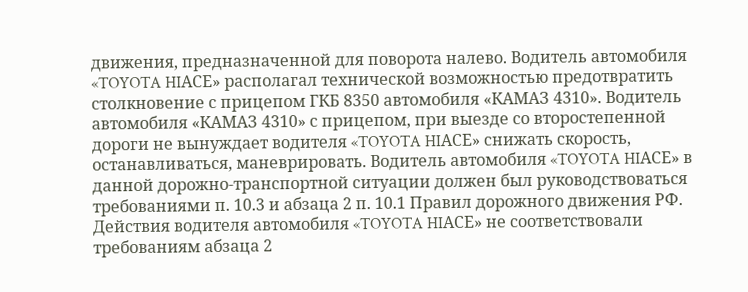движения, предназначенной для поворота налево. Водитель автомобиля «TOYOTA HIАСЕ» располагал технической возможностью предотвратить столкновение с прицепом ГКБ 8350 автомобиля «КАМАЗ 4310». Водитель автомобиля «КАМАЗ 4310» с прицепом, при выезде со второстепенной дороги не вынуждает водителя «TOYOTA HIАСЕ» снижать скорость, останавливаться, маневрировать. Водитель автомобиля «TOYOTA HIАСЕ» в данной дорожно-транспортной ситуации должен был руководствоваться требованиями п. 10.3 и абзаца 2 п. 10.1 Правил дорожного движения РФ. Действия водителя автомобиля «TOYOTA HIАСЕ» не соответствовали требованиям абзаца 2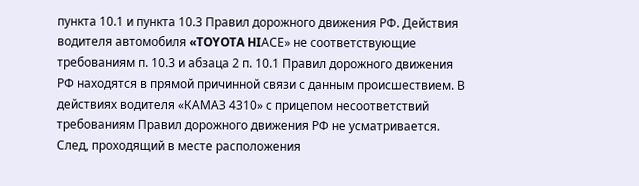пункта 10.1 и пункта 10.3 Правил дорожного движения РФ. Действия водителя автомобиля «TOYOTA HIАСЕ» не соответствующие требованиям п. 10.3 и абзаца 2 п. 10.1 Правил дорожного движения РФ находятся в прямой причинной связи с данным происшествием. В действиях водителя «КАМАЗ 4310» с прицепом несоответствий требованиям Правил дорожного движения РФ не усматривается. След, проходящий в месте расположения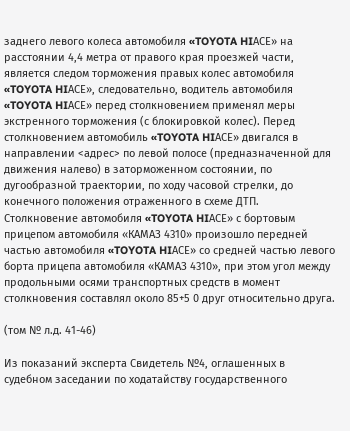заднего левого колеса автомобиля «TOYOTA HIАСЕ» на расстоянии 4,4 метра от правого края проезжей части, является следом торможения правых колес автомобиля «TOYOTA HIАСЕ», следовательно, водитель автомобиля «TOYOTA HIАСЕ» перед столкновением применял меры экстренного торможения (с блокировкой колес). Перед столкновением автомобиль «TOYOTA HIАСЕ» двигался в направлении <адрес> по левой полосе (предназначенной для движения налево) в заторможенном состоянии, по дугообразной траектории, по ходу часовой стрелки, до конечного положения отраженного в схеме ДТП. Столкновение автомобиля «TOYOTA HIАСЕ» с бортовым прицепом автомобиля «КАМАЗ 4310» произошло передней частью автомобиля «TOYOTA HIАСЕ» со средней частью левого борта прицепа автомобиля «КАМАЗ 4310», при этом угол между продольными осями транспортных средств в момент столкновения составлял около 85+5 0 друг относительно друга.

(том № л.д. 41-46)

Из показаний эксперта Свидетель №4, оглашенных в судебном заседании по ходатайству государственного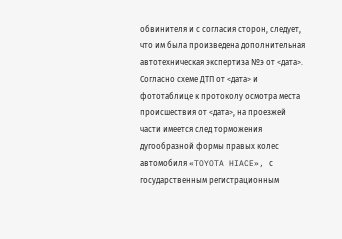обвинителя и с согласия сторон, следует, что им была произведена дополнительная автотехническая экспертиза №э от <дата>. Согласно схеме ДТП от <дата> и фототаблице к протоколу осмотра места происшествия от <дата>, на проезжей части имеется след торможения дугообразной формы правых колес автомобиля «TOYOTA HIACE», с государственным регистрационным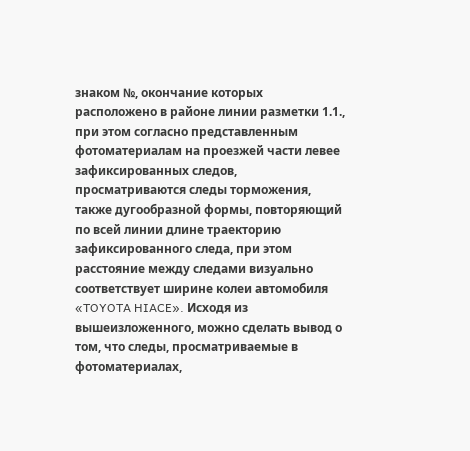знаком №, окончание которых расположено в районе линии разметки 1.1., при этом согласно представленным фотоматериалам на проезжей части левее зафиксированных следов, просматриваются следы торможения, также дугообразной формы, повторяющий по всей линии длине траекторию зафиксированного следа, при этом расстояние между следами визуально соответствует ширине колеи автомобиля «TOYOTA HIACE». Исходя из вышеизложенного, можно сделать вывод о том, что следы, просматриваемые в фотоматериалах,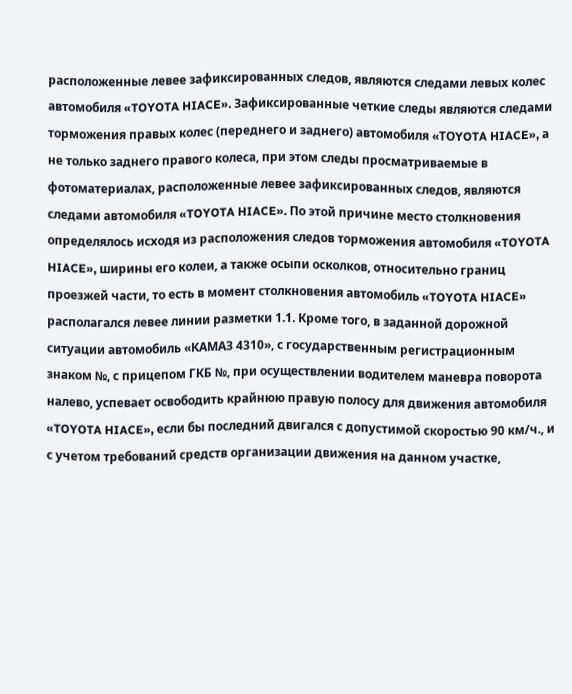расположенные левее зафиксированных следов, являются следами левых колес автомобиля «TOYOTA HIACE». Зафиксированные четкие следы являются следами торможения правых колес (переднего и заднего) автомобиля «ТОYOTA HIACE», а не только заднего правого колеса, при этом следы просматриваемые в фотоматериалах, расположенные левее зафиксированных следов, являются следами автомобиля «TOYOTA HIACE». По этой причине место столкновения определялось исходя из расположения следов торможения автомобиля «TOYOTA HIACE», ширины его колеи, а также осыпи осколков, относительно границ проезжей части, то есть в момент столкновения автомобиль «TOYOTA HIACE» располагался левее линии разметки 1.1. Кроме того, в заданной дорожной ситуации автомобиль «КАМАЗ 4310», с государственным регистрационным знаком №, с прицепом ГКБ №, при осуществлении водителем маневра поворота налево, успевает освободить крайнюю правую полосу для движения автомобиля «TOYOTA HIACE», если бы последний двигался с допустимой скоростью 90 км/ч., и с учетом требований средств организации движения на данном участке,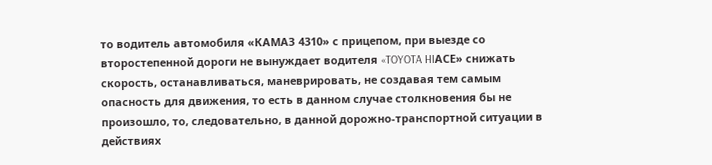то водитель автомобиля «КАМАЗ 4310» с прицепом, при выезде со второстепенной дороги не вынуждает водителя «TOYOTA HIАСЕ» снижать скорость, останавливаться, маневрировать, не создавая тем самым опасность для движения, то есть в данном случае столкновения бы не произошло, то, следовательно, в данной дорожно-транспортной ситуации в действиях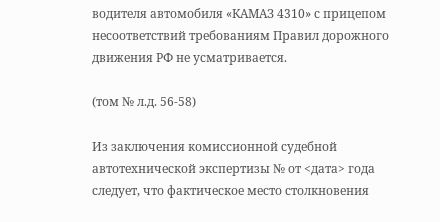водителя автомобиля «КАМАЗ 4310» с прицепом несоответствий требованиям Правил дорожного движения РФ не усматривается.

(том № л.д. 56-58)

Из заключения комиссионной судебной автотехнической экспертизы № от <дата> года следует, что фактическое место столкновения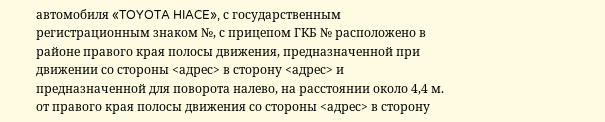автомобиля «TOYOTA HIACE», с государственным регистрационным знаком №, с прицепом ГКБ № расположено в районе правого края полосы движения, предназначенной при движении со стороны <адрес> в сторону <адрес> и предназначенной для поворота налево, на расстоянии около 4,4 м. от правого края полосы движения со стороны <адрес> в сторону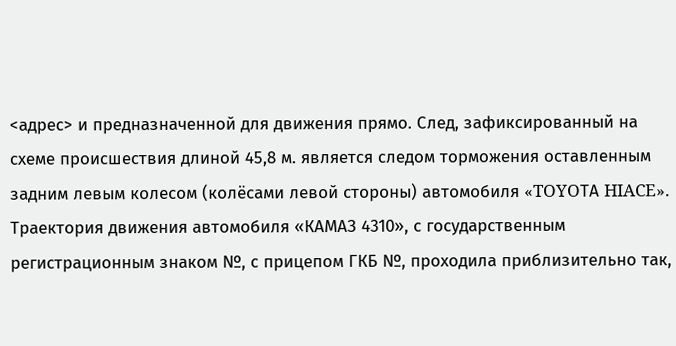<адрес> и предназначенной для движения прямо. След, зафиксированный на схеме происшествия длиной 45,8 м. является следом торможения оставленным задним левым колесом (колёсами левой стороны) автомобиля «TOYOТА HIACE». Траектория движения автомобиля «КАМАЗ 4310», с государственным регистрационным знаком №, с прицепом ГКБ №, проходила приблизительно так,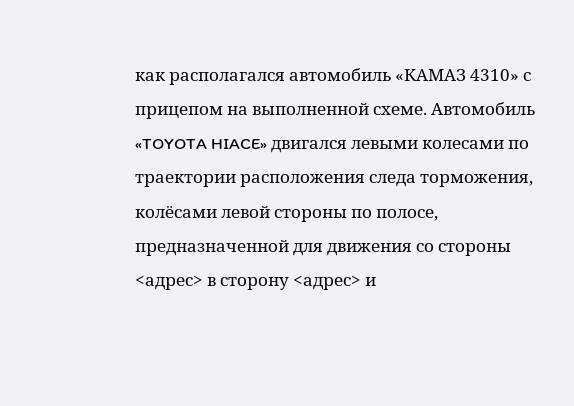как располагался автомобиль «КАМАЗ 4310» с прицепом на выполненной схеме. Автомобиль «TOYOTA HIACE» двигался левыми колесами по траектории расположения следа торможения, колёсами левой стороны по полосе, предназначенной для движения со стороны <адрес> в сторону <адрес> и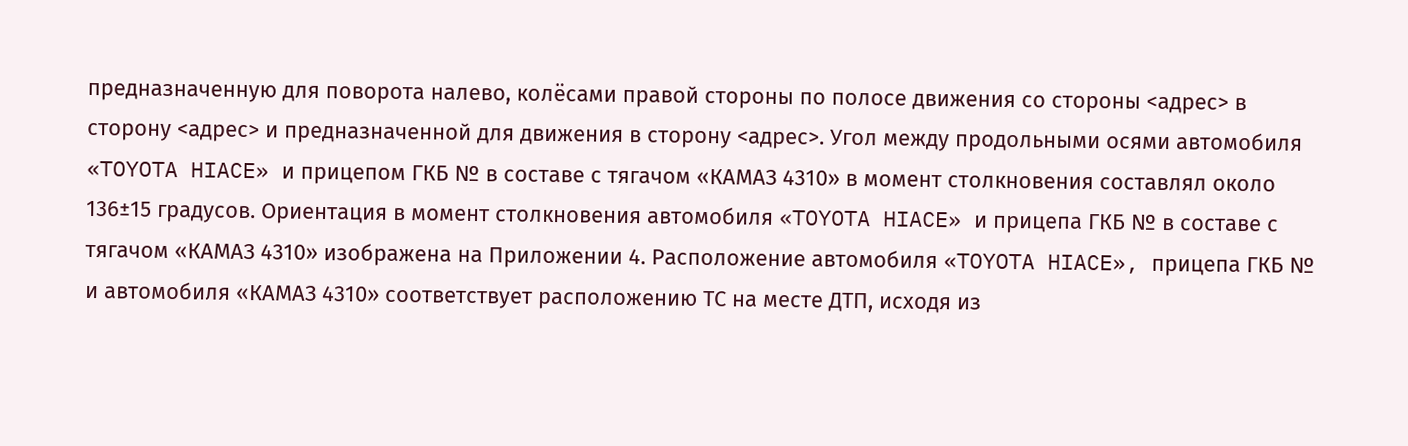предназначенную для поворота налево, колёсами правой стороны по полосе движения со стороны <адрес> в сторону <адрес> и предназначенной для движения в сторону <адрес>. Угол между продольными осями автомобиля «TOYOTA HIACE» и прицепом ГКБ № в составе с тягачом «КАМАЗ 4310» в момент столкновения составлял около 136±15 градусов. Ориентация в момент столкновения автомобиля «TOYOTA HIACE» и прицепа ГКБ № в составе с тягачом «КАМАЗ 4310» изображена на Приложении 4. Расположение автомобиля «TOYOTA HIACE», прицепа ГКБ № и автомобиля «КАМАЗ 4310» соответствует расположению ТС на месте ДТП, исходя из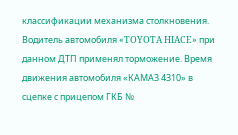классификации механизма столкновения. Водитель автомобиля «TOYOTA HIACE» при данном ДТП применял торможение. Время движения автомобиля «КАМАЗ 4310» в сцепке с прицепом ГКБ №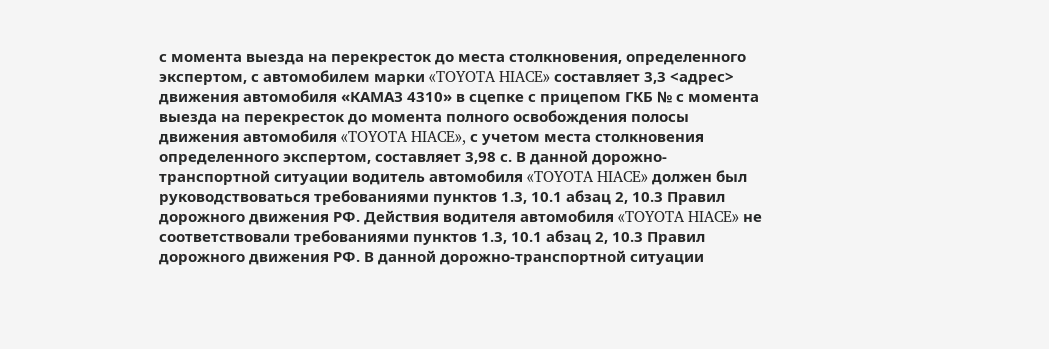с момента выезда на перекресток до места столкновения, определенного экспертом, с автомобилем марки «TOYOTA HIACE» составляет 3,3 <адрес> движения автомобиля «КАМАЗ 4310» в сцепке с прицепом ГКБ № с момента выезда на перекресток до момента полного освобождения полосы движения автомобиля «TOYOTA HIACE», с учетом места столкновения определенного экспертом, составляет 3,98 с. В данной дорожно-транспортной ситуации водитель автомобиля «TOYOTA HIACE» должен был руководствоваться требованиями пунктов 1.3, 10.1 абзац 2, 10.3 Правил дорожного движения РФ. Действия водителя автомобиля «TOYOTA HIACE» не соответствовали требованиями пунктов 1.3, 10.1 абзац 2, 10.3 Правил дорожного движения РФ. В данной дорожно-транспортной ситуации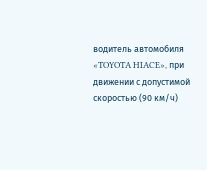водитель автомобиля «TOYOTA HIACE», при движении с допустимой скоростью (90 км/ч)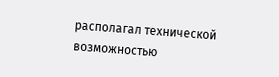располагал технической возможностью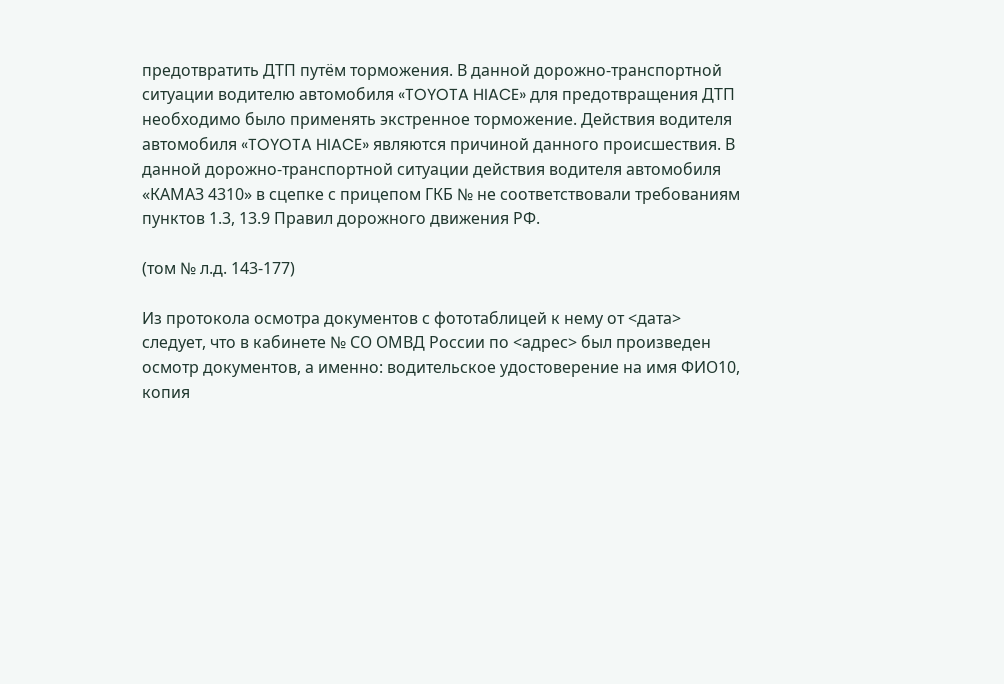предотвратить ДТП путём торможения. В данной дорожно-транспортной ситуации водителю автомобиля «TOYOTA HIACE» для предотвращения ДТП необходимо было применять экстренное торможение. Действия водителя автомобиля «TOYOTA HIACE» являются причиной данного происшествия. В данной дорожно-транспортной ситуации действия водителя автомобиля «КАМАЗ 4310» в сцепке с прицепом ГКБ № не соответствовали требованиям пунктов 1.3, 13.9 Правил дорожного движения РФ.

(том № л.д. 143-177)

Из протокола осмотра документов с фототаблицей к нему от <дата> следует, что в кабинете № СО ОМВД России по <адрес> был произведен осмотр документов, а именно: водительское удостоверение на имя ФИО10, копия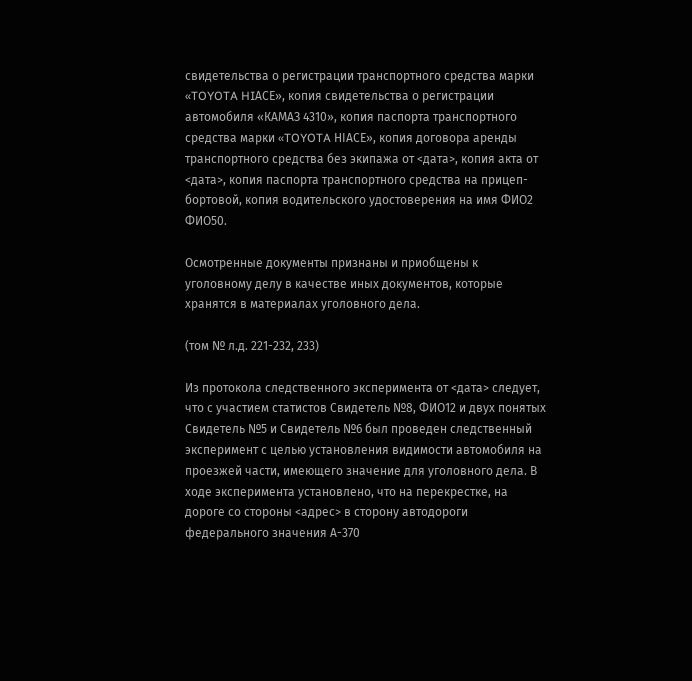свидетельства о регистрации транспортного средства марки «TOYOTA HIАСЕ», копия свидетельства о регистрации автомобиля «КАМАЗ 4310», копия паспорта транспортного средства марки «TOYOTA НIАСЕ», копия договора аренды транспортного средства без экипажа от <дата>, копия акта от <дата>, копия паспорта транспортного средства на прицеп-бортовой, копия водительского удостоверения на имя ФИО2 ФИО50.

Осмотренные документы признаны и приобщены к уголовному делу в качестве иных документов, которые хранятся в материалах уголовного дела.

(том № л.д. 221-232, 233)

Из протокола следственного эксперимента от <дата> следует, что с участием статистов Свидетель №8, ФИО12 и двух понятых Свидетель №5 и Свидетель №6 был проведен следственный эксперимент с целью установления видимости автомобиля на проезжей части, имеющего значение для уголовного дела. В ходе эксперимента установлено, что на перекрестке, на дороге со стороны <адрес> в сторону автодороги федерального значения А-370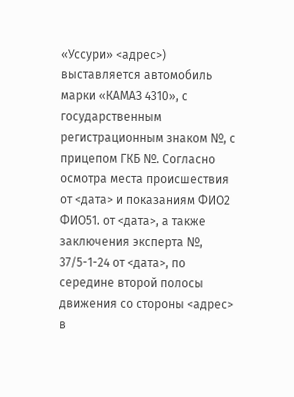«Уссури» <адрес>) выставляется автомобиль марки «КАМАЗ 4310», с государственным регистрационным знаком №, с прицепом ГКБ №. Согласно осмотра места происшествия от <дата> и показаниям ФИО2 ФИО51. от <дата>, а также заключения эксперта №, 37/5-1-24 от <дата>, по середине второй полосы движения со стороны <адрес> в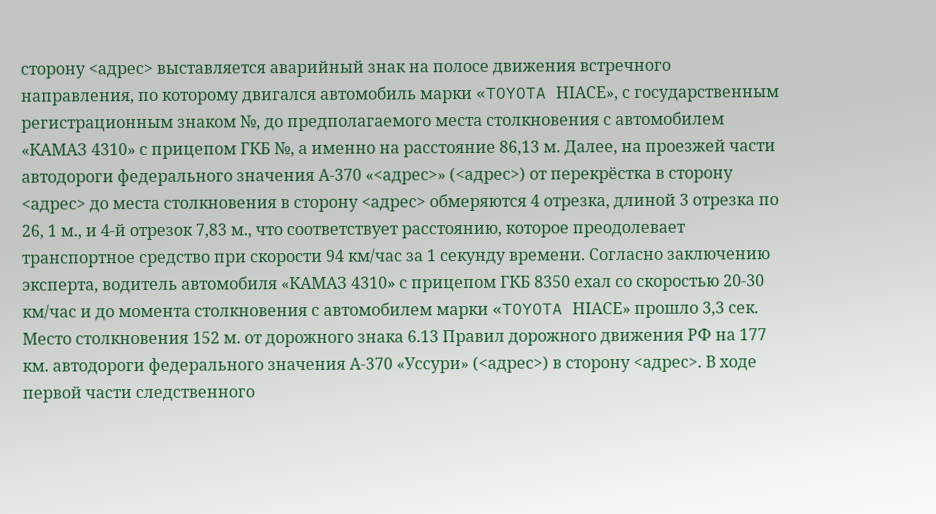сторону <адрес> выставляется аварийный знак на полосе движения встречного направления, по которому двигался автомобиль марки «TOYOTA НIАСЕ», с государственным регистрационным знаком №, до предполагаемого места столкновения с автомобилем «КАМАЗ 4310» с прицепом ГКБ №, а именно на расстояние 86,13 м. Далее, на проезжей части автодороги федерального значения А-370 «<адрес>» (<адрес>) от перекрёстка в сторону <адрес> до места столкновения в сторону <адрес> обмеряются 4 отрезка, длиной 3 отрезка по 26, 1 м., и 4-й отрезок 7,83 м., что соответствует расстоянию, которое преодолевает транспортное средство при скорости 94 км/час за 1 секунду времени. Согласно заключению эксперта, водитель автомобиля «КАМАЗ 4310» с прицепом ГКБ 8350 ехал со скоростью 20-30 км/час и до момента столкновения с автомобилем марки «TOYOTA НIАСЕ» прошло 3,3 сек. Место столкновения 152 м. от дорожного знака 6.13 Правил дорожного движения РФ на 177 км. автодороги федерального значения А-370 «Уссури» (<адрес>) в сторону <адрес>. В ходе первой части следственного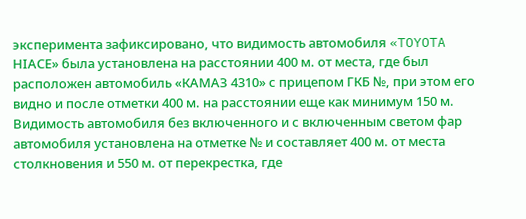эксперимента зафиксировано, что видимость автомобиля «TOYOTA НIАСЕ» была установлена на расстоянии 400 м. от места, где был расположен автомобиль «КАМАЗ 4310» с прицепом ГКБ №, при этом его видно и после отметки 400 м. на расстоянии еще как минимум 150 м. Видимость автомобиля без включенного и с включенным светом фар автомобиля установлена на отметке № и составляет 400 м. от места столкновения и 550 м. от перекрестка, где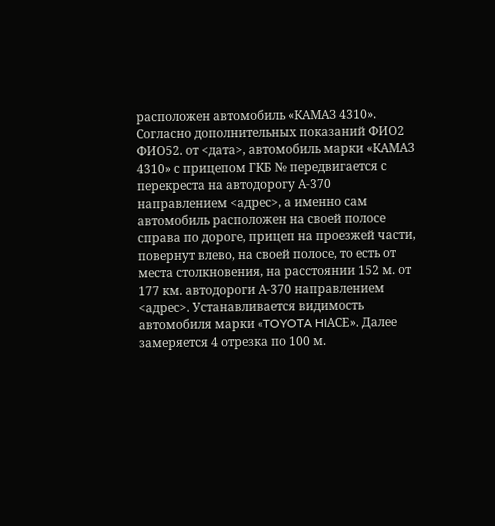расположен автомобиль «КАМАЗ 4310». Согласно дополнительных показаний ФИО2 ФИО52. от <дата>, автомобиль марки «КАМАЗ 4310» с прицепом ГКБ № передвигается с перекреста на автодорогу А-370 направлением <адрес>, а именно сам автомобиль расположен на своей полосе справа по дороге, прицеп на проезжей части, повернут влево, на своей полосе, то есть от места столкновения, на расстоянии 152 м. от 177 км. автодороги А-370 направлением <адрес>. Устанавливается видимость автомобиля марки «TOYOTA HIАСЕ». Далее замеряется 4 отрезка по 100 м.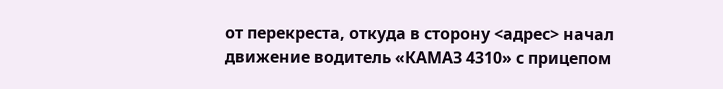от перекреста, откуда в сторону <адрес> начал движение водитель «КАМАЗ 4310» с прицепом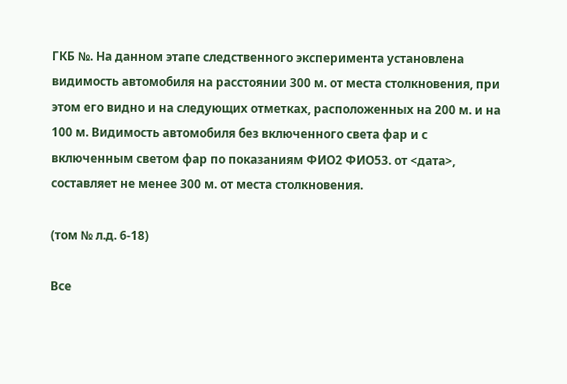ГКБ №. На данном этапе следственного эксперимента установлена видимость автомобиля на расстоянии 300 м. от места столкновения, при этом его видно и на следующих отметках, расположенных на 200 м. и на 100 м. Видимость автомобиля без включенного света фар и с включенным светом фар по показаниям ФИО2 ФИО53. от <дата>, составляет не менее 300 м. от места столкновения.

(том № л.д. 6-18)

Все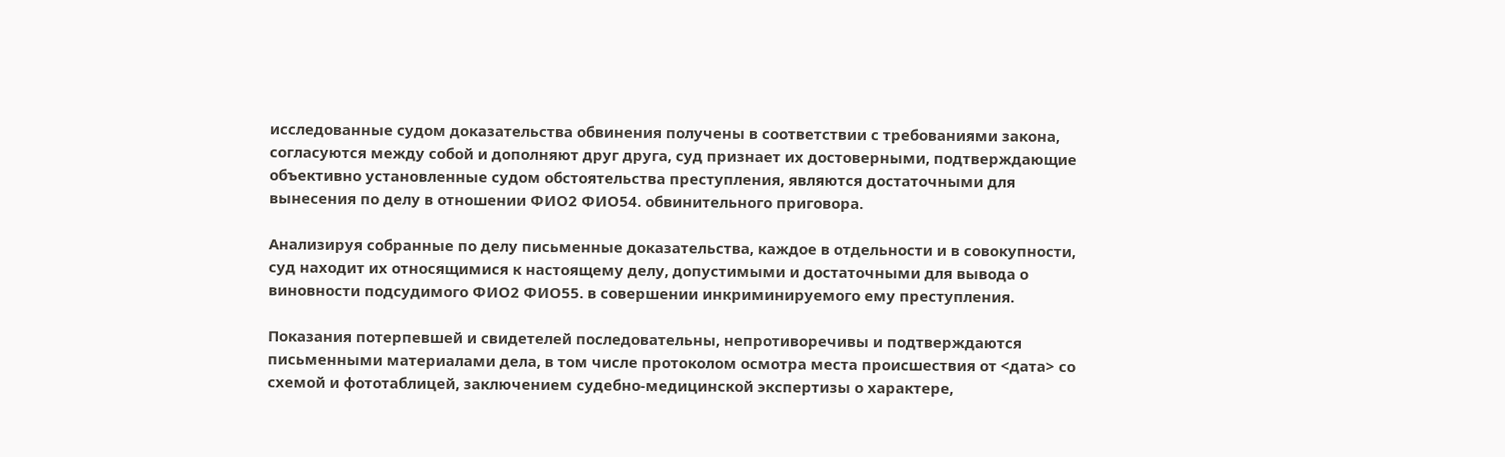исследованные судом доказательства обвинения получены в соответствии с требованиями закона, согласуются между собой и дополняют друг друга, суд признает их достоверными, подтверждающие объективно установленные судом обстоятельства преступления, являются достаточными для вынесения по делу в отношении ФИО2 ФИО54. обвинительного приговора.

Анализируя собранные по делу письменные доказательства, каждое в отдельности и в совокупности, суд находит их относящимися к настоящему делу, допустимыми и достаточными для вывода о виновности подсудимого ФИО2 ФИО55. в совершении инкриминируемого ему преступления.

Показания потерпевшей и свидетелей последовательны, непротиворечивы и подтверждаются письменными материалами дела, в том числе протоколом осмотра места происшествия от <дата> со схемой и фототаблицей, заключением судебно-медицинской экспертизы о характере,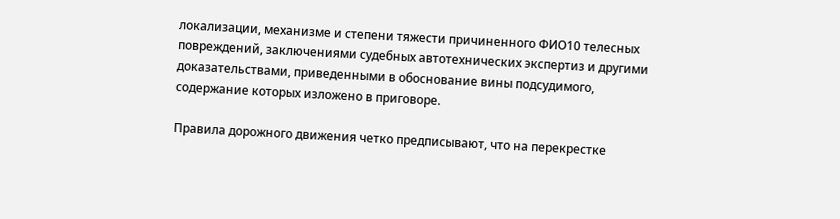локализации, механизме и степени тяжести причиненного ФИО10 телесных повреждений, заключениями судебных автотехнических экспертиз и другими доказательствами, приведенными в обоснование вины подсудимого, содержание которых изложено в приговоре.

Правила дорожного движения четко предписывают, что на перекрестке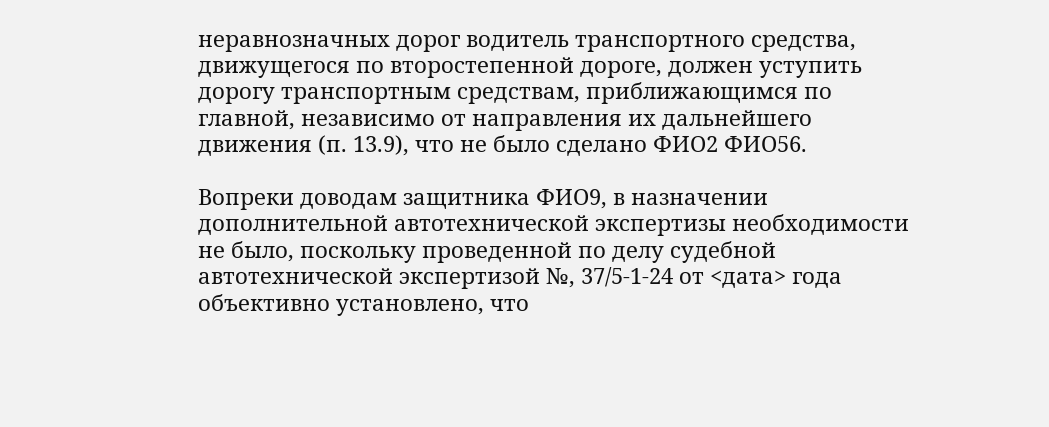неравнозначных дорог водитель транспортного средства, движущегося по второстепенной дороге, должен уступить дорогу транспортным средствам, приближающимся по главной, независимо от направления их дальнейшего движения (п. 13.9), что не было сделано ФИО2 ФИО56.

Вопреки доводам защитника ФИО9, в назначении дополнительной автотехнической экспертизы необходимости не было, поскольку проведенной по делу судебной автотехнической экспертизой №, 37/5-1-24 от <дата> года объективно установлено, что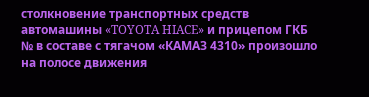столкновение транспортных средств автомашины «TOYOTA HIACE» и прицепом ГКБ № в составе с тягачом «КАМАЗ 4310» произошло на полосе движения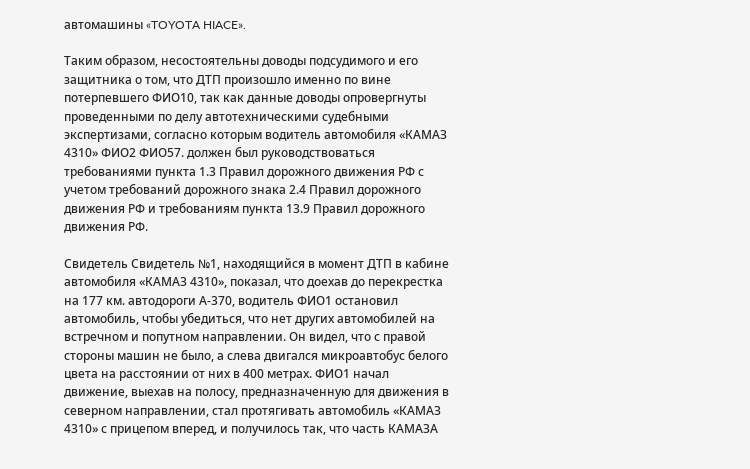автомашины «TOYOTA HIACE».

Таким образом, несостоятельны доводы подсудимого и его защитника о том, что ДТП произошло именно по вине потерпевшего ФИО10, так как данные доводы опровергнуты проведенными по делу автотехническими судебными экспертизами, согласно которым водитель автомобиля «КАМАЗ 4310» ФИО2 ФИО57. должен был руководствоваться требованиями пункта 1.3 Правил дорожного движения РФ с учетом требований дорожного знака 2.4 Правил дорожного движения РФ и требованиям пункта 13.9 Правил дорожного движения РФ.

Свидетель Свидетель №1, находящийся в момент ДТП в кабине автомобиля «КАМАЗ 4310», показал, что доехав до перекрестка на 177 км. автодороги А-370, водитель ФИО1 остановил автомобиль, чтобы убедиться, что нет других автомобилей на встречном и попутном направлении. Он видел, что с правой стороны машин не было, а слева двигался микроавтобус белого цвета на расстоянии от них в 400 метрах. ФИО1 начал движение, выехав на полосу, предназначенную для движения в северном направлении, стал протягивать автомобиль «КАМАЗ 4310» с прицепом вперед, и получилось так, что часть КАМАЗА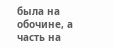была на обочине, а часть на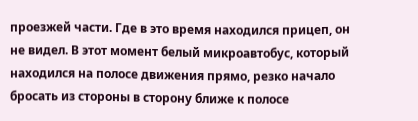проезжей части. Где в это время находился прицеп, он не видел. В этот момент белый микроавтобус, который находился на полосе движения прямо, резко начало бросать из стороны в сторону ближе к полосе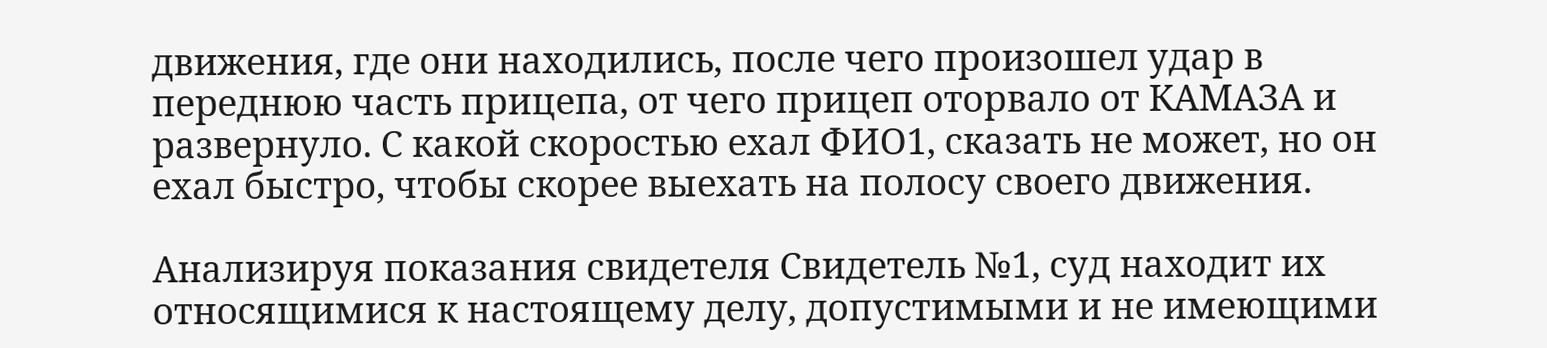движения, где они находились, после чего произошел удар в переднюю часть прицепа, от чего прицеп оторвало от КАМАЗА и развернуло. С какой скоростью ехал ФИО1, сказать не может, но он ехал быстро, чтобы скорее выехать на полосу своего движения.

Анализируя показания свидетеля Свидетель №1, суд находит их относящимися к настоящему делу, допустимыми и не имеющими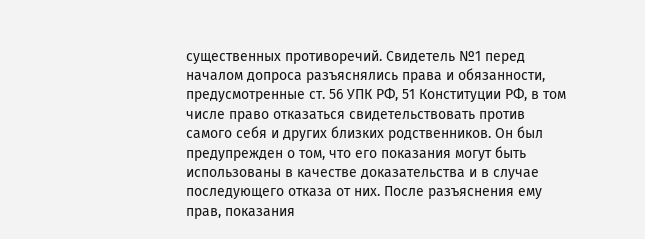существенных противоречий. Свидетель №1 перед началом допроса разъяснялись права и обязанности, предусмотренные ст. 56 УПК РФ, 51 Конституции РФ, в том числе право отказаться свидетельствовать против самого себя и других близких родственников. Он был предупрежден о том, что его показания могут быть использованы в качестве доказательства и в случае последующего отказа от них. После разъяснения ему прав, показания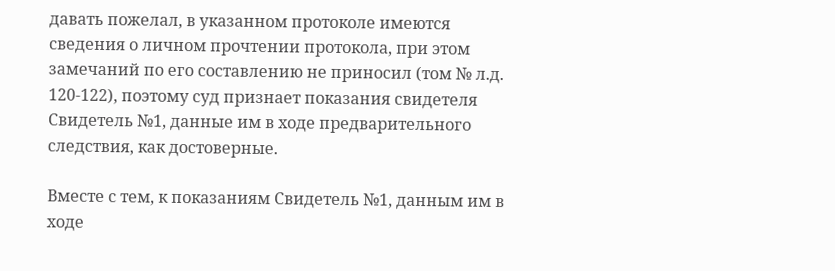давать пожелал, в указанном протоколе имеются сведения о личном прочтении протокола, при этом замечаний по его составлению не приносил (том № л.д. 120-122), поэтому суд признает показания свидетеля Свидетель №1, данные им в ходе предварительного следствия, как достоверные.

Вместе с тем, к показаниям Свидетель №1, данным им в ходе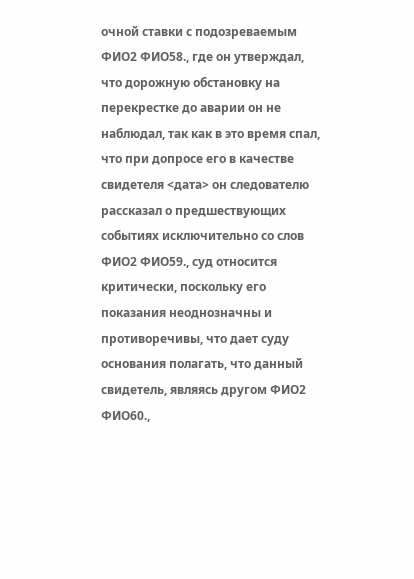очной ставки с подозреваемым ФИО2 ФИО58., где он утверждал, что дорожную обстановку на перекрестке до аварии он не наблюдал, так как в это время спал, что при допросе его в качестве свидетеля <дата> он следователю рассказал о предшествующих событиях исключительно со слов ФИО2 ФИО59., суд относится критически, поскольку его показания неоднозначны и противоречивы, что дает суду основания полагать, что данный свидетель, являясь другом ФИО2 ФИО60.,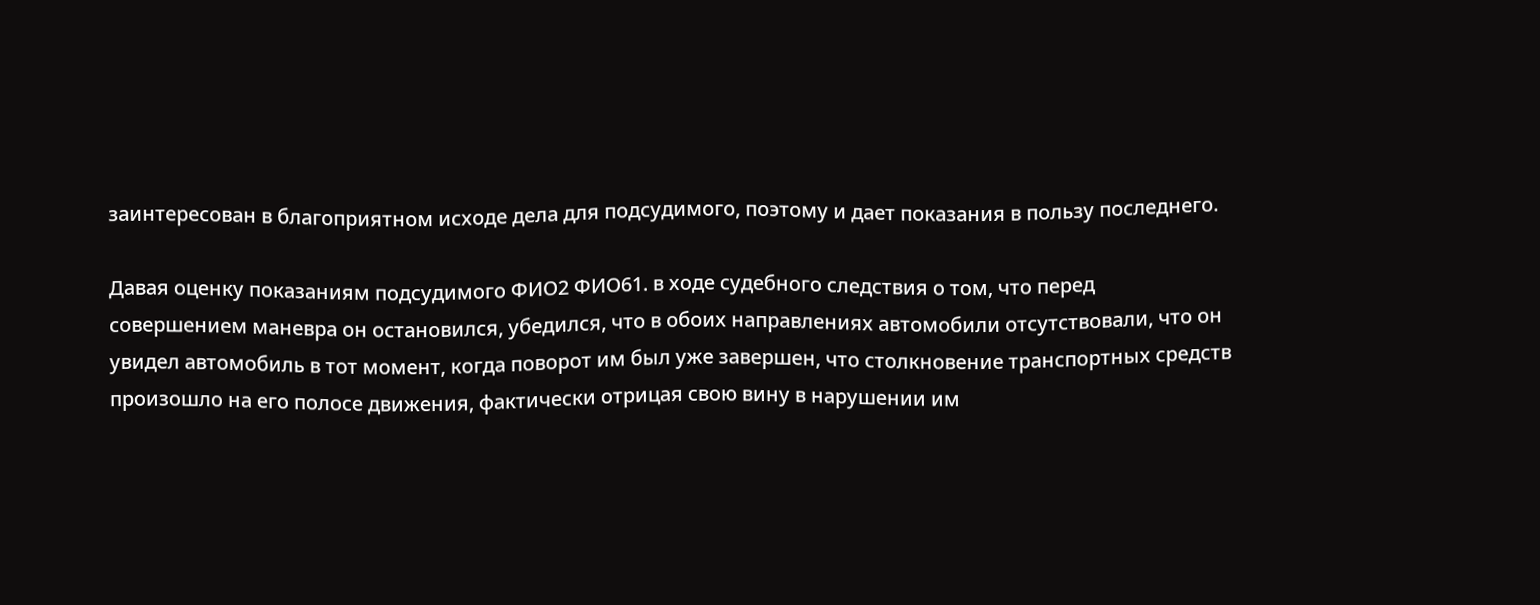заинтересован в благоприятном исходе дела для подсудимого, поэтому и дает показания в пользу последнего.

Давая оценку показаниям подсудимого ФИО2 ФИО61. в ходе судебного следствия о том, что перед совершением маневра он остановился, убедился, что в обоих направлениях автомобили отсутствовали, что он увидел автомобиль в тот момент, когда поворот им был уже завершен, что столкновение транспортных средств произошло на его полосе движения, фактически отрицая свою вину в нарушении им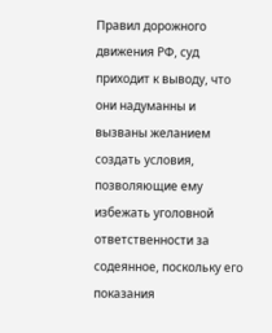Правил дорожного движения РФ, суд приходит к выводу, что они надуманны и вызваны желанием создать условия, позволяющие ему избежать уголовной ответственности за содеянное, поскольку его показания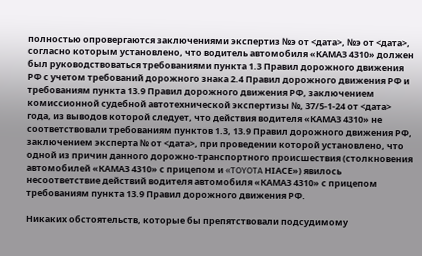полностью опровергаются заключениями экспертиз №э от <дата>, №э от <дата>, согласно которым установлено, что водитель автомобиля «КАМАЗ 4310» должен был руководствоваться требованиями пункта 1.3 Правил дорожного движения РФ с учетом требований дорожного знака 2.4 Правил дорожного движения РФ и требованиям пункта 13.9 Правил дорожного движения РФ, заключением комиссионной судебной автотехнической экспертизы №, 37/5-1-24 от <дата> года, из выводов которой следует, что действия водителя «КАМАЗ 4310» не соответствовали требованиям пунктов 1.3, 13.9 Правил дорожного движения РФ, заключением эксперта № от <дата>, при проведении которой установлено, что одной из причин данного дорожно-транспортного происшествия (столкновения автомобилей «КАМАЗ 4310» с прицепом и «TOYOTA НIАСЕ») явилось несоответствие действий водителя автомобиля «КАМАЗ 4310» с прицепом требованиям пункта 13.9 Правил дорожного движения РФ.

Никаких обстоятельств, которые бы препятствовали подсудимому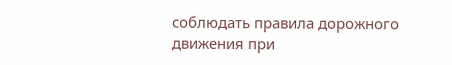соблюдать правила дорожного движения при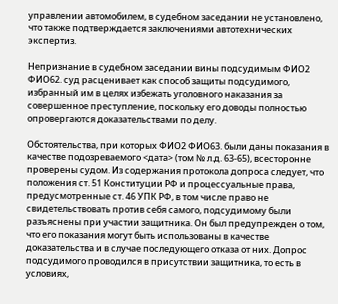управлении автомобилем, в судебном заседании не установлено, что также подтверждается заключениями автотехнических экспертиз.

Непризнание в судебном заседании вины подсудимым ФИО2 ФИО62. суд расценивает как способ защиты подсудимого, избранный им в целях избежать уголовного наказания за совершенное преступление, поскольку его доводы полностью опровергаются доказательствами по делу.

Обстоятельства, при которых ФИО2 ФИО63. были даны показания в качестве подозреваемого <дата> (том № л.д. 63-65), всесторонне проверены судом. Из содержания протокола допроса следует, что положения ст. 51 Конституции РФ и процессуальные права, предусмотренные ст. 46 УПК РФ, в том числе право не свидетельствовать против себя самого, подсудимому были разъяснены при участии защитника. Он был предупрежден о том, что его показания могут быть использованы в качестве доказательства и в случае последующего отказа от них. Допрос подсудимого проводился в присутствии защитника, то есть в условиях,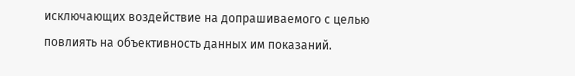исключающих воздействие на допрашиваемого с целью повлиять на объективность данных им показаний.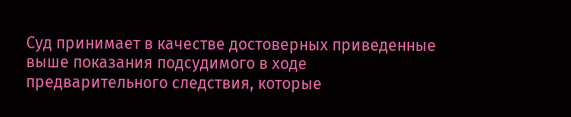Суд принимает в качестве достоверных приведенные выше показания подсудимого в ходе предварительного следствия, которые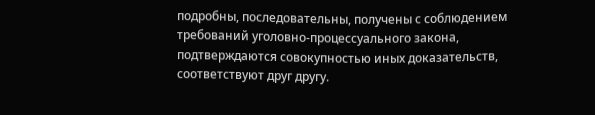подробны, последовательны, получены с соблюдением требований уголовно-процессуального закона, подтверждаются совокупностью иных доказательств, соответствуют друг другу.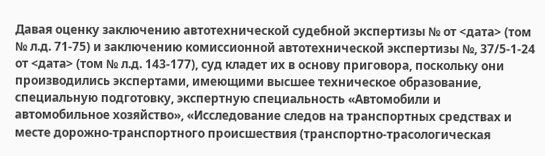Давая оценку заключению автотехнической судебной экспертизы № от <дата> (том № л.д. 71-75) и заключению комиссионной автотехнической экспертизы №, 37/5-1-24 от <дата> (том № л.д. 143-177), суд кладет их в основу приговора, поскольку они производились экспертами, имеющими высшее техническое образование, специальную подготовку, экспертную специальность «Автомобили и автомобильное хозяйство», «Исследование следов на транспортных средствах и месте дорожно-транспортного происшествия (транспортно-трасологическая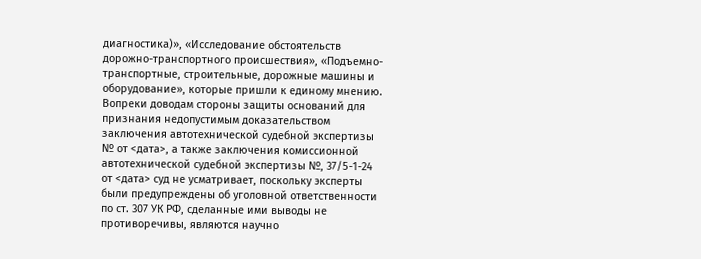диагностика)», «Исследование обстоятельств дорожно-транспортного происшествия», «Подъемно-транспортные, строительные, дорожные машины и оборудование», которые пришли к единому мнению. Вопреки доводам стороны защиты оснований для признания недопустимым доказательством заключения автотехнической судебной экспертизы № от <дата>, а также заключения комиссионной автотехнической судебной экспертизы №, 37/5-1-24 от <дата> суд не усматривает, поскольку эксперты были предупреждены об уголовной ответственности по ст. 307 УК РФ, сделанные ими выводы не противоречивы, являются научно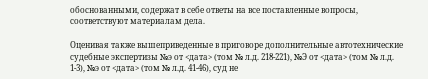обоснованными, содержат в себе ответы на все поставленные вопросы, соответствуют материалам дела.

Оценивая также вышеприведенные в приговоре дополнительные автотехнические судебные экспертизы №э от <дата> (том № л.д. 218-221), №Э от <дата> (том № л.д. 1-3), №э от <дата> (том № л.д. 41-46), суд не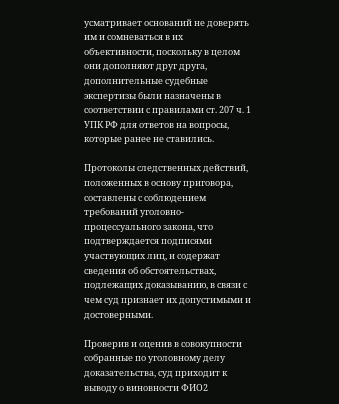усматривает оснований не доверять им и сомневаться в их объективности, поскольку в целом они дополняют друг друга, дополнительные судебные экспертизы были назначены в соответствии с правилами ст. 207 ч. 1 УПК РФ для ответов на вопросы, которые ранее не ставились.

Протоколы следственных действий, положенных в основу приговора, составлены с соблюдением требований уголовно-процессуального закона, что подтверждается подписями участвующих лиц, и содержат сведения об обстоятельствах, подлежащих доказыванию, в связи с чем суд признает их допустимыми и достоверными.

Проверив и оценив в совокупности собранные по уголовному делу доказательства, суд приходит к выводу о виновности ФИО2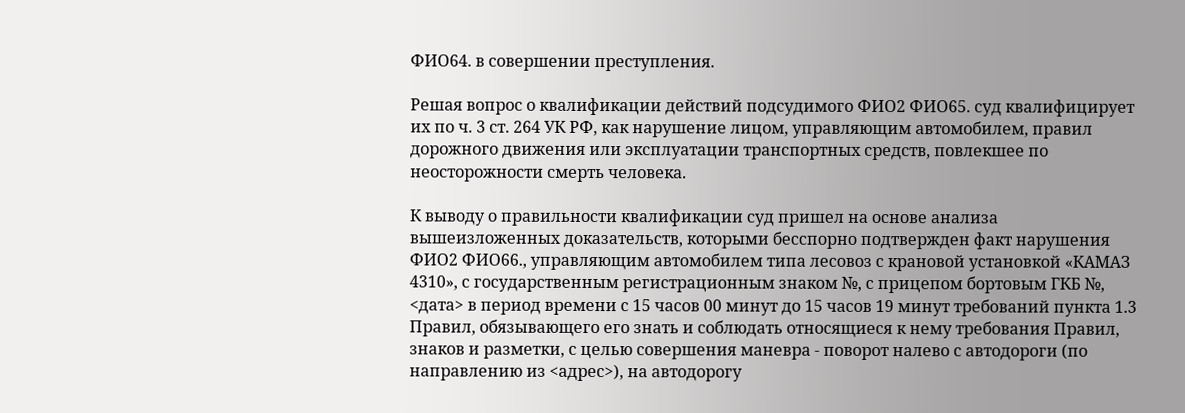ФИО64. в совершении преступления.

Решая вопрос о квалификации действий подсудимого ФИО2 ФИО65. суд квалифицирует их по ч. 3 ст. 264 УК РФ, как нарушение лицом, управляющим автомобилем, правил дорожного движения или эксплуатации транспортных средств, повлекшее по неосторожности смерть человека.

К выводу о правильности квалификации суд пришел на основе анализа вышеизложенных доказательств, которыми бесспорно подтвержден факт нарушения ФИО2 ФИО66., управляющим автомобилем типа лесовоз с крановой установкой «КАМАЗ 4310», с государственным регистрационным знаком №, с прицепом бортовым ГКБ №, <дата> в период времени с 15 часов 00 минут до 15 часов 19 минут требований пункта 1.3 Правил, обязывающего его знать и соблюдать относящиеся к нему требования Правил, знаков и разметки, с целью совершения маневра - поворот налево с автодороги (по направлению из <адрес>), на автодорогу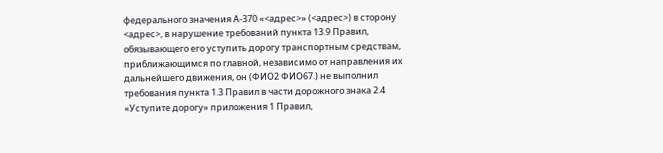федерального значения А-370 «<адрес>» (<адрес>) в сторону <адрес>, в нарушение требований пункта 13.9 Правил, обязывающего его уступить дорогу транспортным средствам, приближающимся по главной, независимо от направления их дальнейшего движения, он (ФИО2 ФИО67.) не выполнил требования пункта 1.3 Правил в части дорожного знака 2.4 «Уступите дорогу» приложения 1 Правил,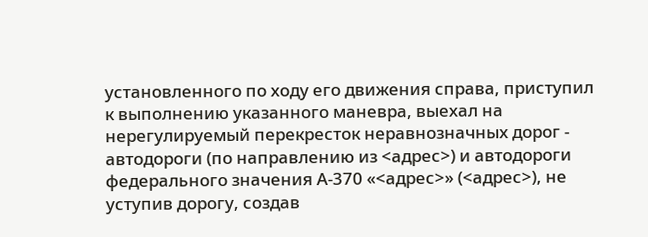установленного по ходу его движения справа, приступил к выполнению указанного маневра, выехал на нерегулируемый перекресток неравнозначных дорог - автодороги (по направлению из <адрес>) и автодороги федерального значения А-370 «<адрес>» (<адрес>), не уступив дорогу, создав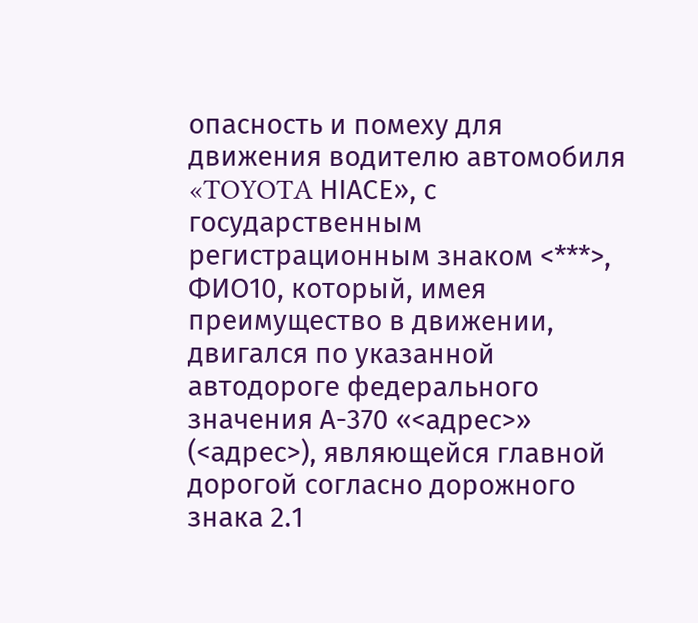опасность и помеху для движения водителю автомобиля «TOYOTA НIАСЕ», с государственным регистрационным знаком <***>, ФИО10, который, имея преимущество в движении, двигался по указанной автодороге федерального значения А-370 «<адрес>» (<адрес>), являющейся главной дорогой согласно дорожного знака 2.1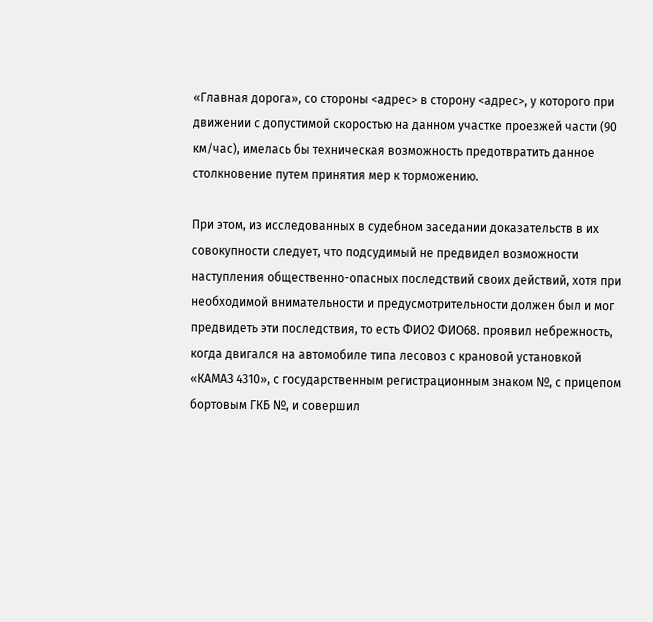«Главная дорога», со стороны <адрес> в сторону <адрес>, у которого при движении с допустимой скоростью на данном участке проезжей части (90 км/час), имелась бы техническая возможность предотвратить данное столкновение путем принятия мер к торможению.

При этом, из исследованных в судебном заседании доказательств в их совокупности следует, что подсудимый не предвидел возможности наступления общественно-опасных последствий своих действий, хотя при необходимой внимательности и предусмотрительности должен был и мог предвидеть эти последствия, то есть ФИО2 ФИО68. проявил небрежность, когда двигался на автомобиле типа лесовоз с крановой установкой «КАМАЗ 4310», с государственным регистрационным знаком №, с прицепом бортовым ГКБ №, и совершил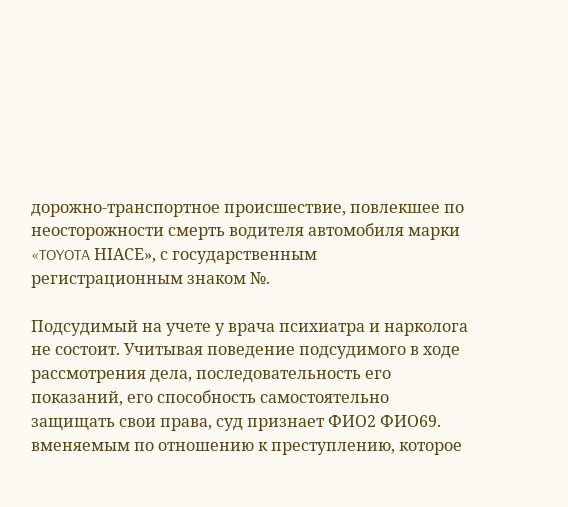дорожно-транспортное происшествие, повлекшее по неосторожности смерть водителя автомобиля марки «TOYOTA НIАСЕ», с государственным регистрационным знаком №.

Подсудимый на учете у врача психиатра и нарколога не состоит. Учитывая поведение подсудимого в ходе рассмотрения дела, последовательность его показаний, его способность самостоятельно защищать свои права, суд признает ФИО2 ФИО69. вменяемым по отношению к преступлению, которое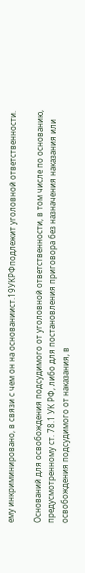ему инкриминировано, в связи с чем он на основаниист.19УКРФподлежит уголовной ответственности.

Оснований для освобождения подсудимого от уголовной ответственности, в том числе по основанию, предусмотренному ст. 78.1 УК РФ, либо для постановления приговора без назначения наказания или освобождения подсудимого от наказания, в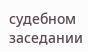судебном заседании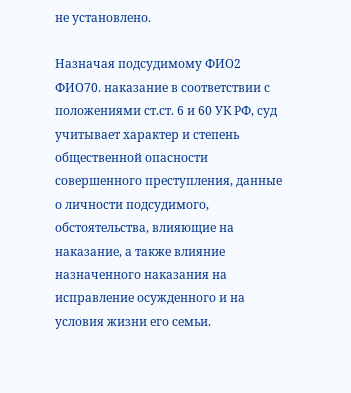не установлено.

Назначая подсудимому ФИО2 ФИО70. наказание в соответствии с положениями ст.ст. 6 и 60 УК РФ, суд учитывает характер и степень общественной опасности совершенного преступления, данные о личности подсудимого, обстоятельства, влияющие на наказание, а также влияние назначенного наказания на исправление осужденного и на условия жизни его семьи.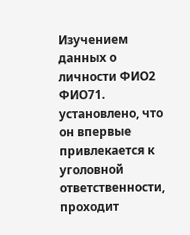Изучением данных о личности ФИО2 ФИО71. установлено, что он впервые привлекается к уголовной ответственности, проходит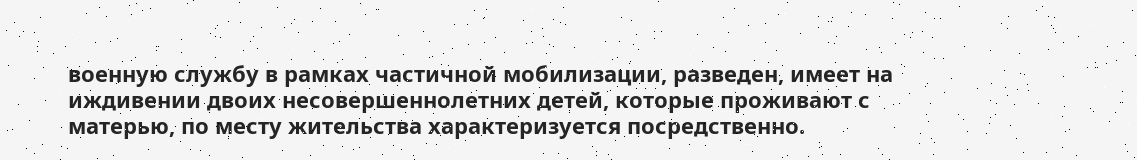военную службу в рамках частичной мобилизации, разведен, имеет на иждивении двоих несовершеннолетних детей, которые проживают с матерью, по месту жительства характеризуется посредственно.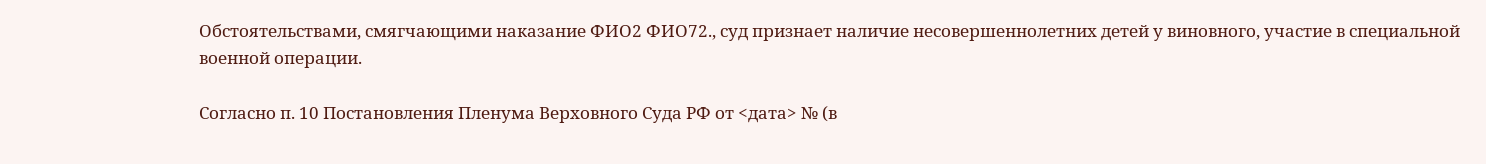Обстоятельствами, смягчающими наказание ФИО2 ФИО72., суд признает наличие несовершеннолетних детей у виновного, участие в специальной военной операции.

Согласно п. 10 Постановления Пленума Верховного Суда РФ от <дата> № (в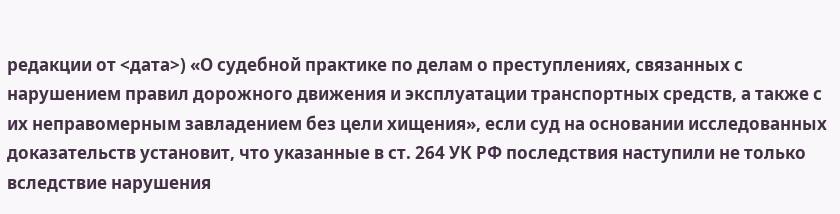редакции от <дата>) «О судебной практике по делам о преступлениях, связанных с нарушением правил дорожного движения и эксплуатации транспортных средств, а также с их неправомерным завладением без цели хищения», если суд на основании исследованных доказательств установит, что указанные в ст. 264 УК РФ последствия наступили не только вследствие нарушения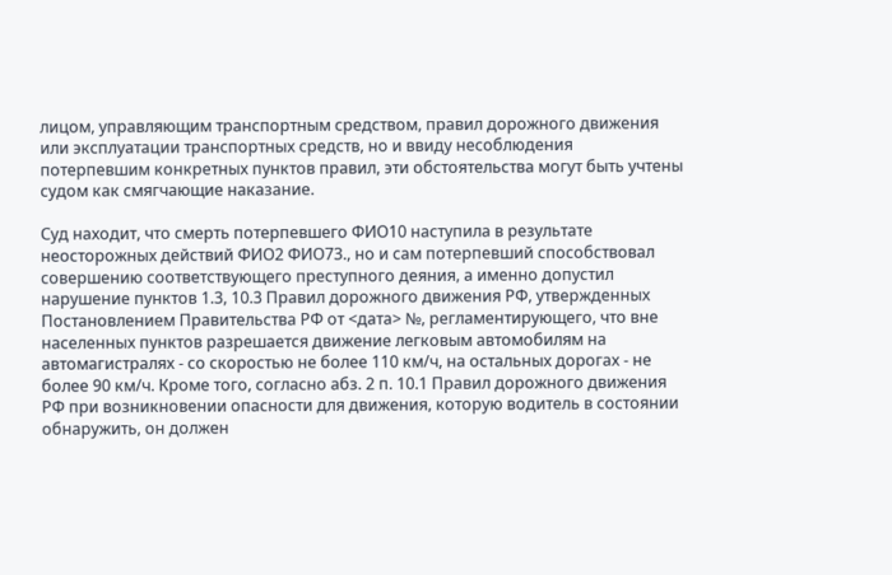лицом, управляющим транспортным средством, правил дорожного движения или эксплуатации транспортных средств, но и ввиду несоблюдения потерпевшим конкретных пунктов правил, эти обстоятельства могут быть учтены судом как смягчающие наказание.

Суд находит, что смерть потерпевшего ФИО10 наступила в результате неосторожных действий ФИО2 ФИО73., но и сам потерпевший способствовал совершению соответствующего преступного деяния, а именно допустил нарушение пунктов 1.3, 10.3 Правил дорожного движения РФ, утвержденных Постановлением Правительства РФ от <дата> №, регламентирующего, что вне населенных пунктов разрешается движение легковым автомобилям на автомагистралях - со скоростью не более 110 км/ч, на остальных дорогах - не более 90 км/ч. Кроме того, согласно абз. 2 п. 10.1 Правил дорожного движения РФ при возникновении опасности для движения, которую водитель в состоянии обнаружить, он должен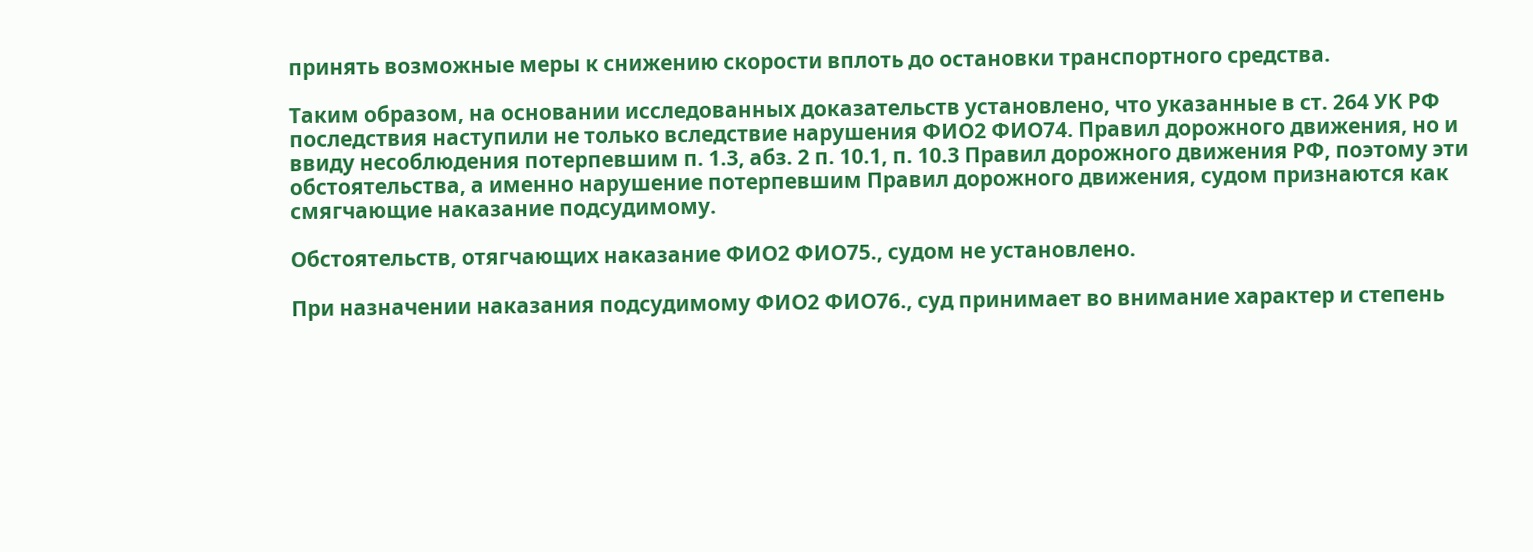принять возможные меры к снижению скорости вплоть до остановки транспортного средства.

Таким образом, на основании исследованных доказательств установлено, что указанные в ст. 264 УК РФ последствия наступили не только вследствие нарушения ФИО2 ФИО74. Правил дорожного движения, но и ввиду несоблюдения потерпевшим п. 1.3, абз. 2 п. 10.1, п. 10.3 Правил дорожного движения РФ, поэтому эти обстоятельства, а именно нарушение потерпевшим Правил дорожного движения, судом признаются как смягчающие наказание подсудимому.

Обстоятельств, отягчающих наказание ФИО2 ФИО75., судом не установлено.

При назначении наказания подсудимому ФИО2 ФИО76., суд принимает во внимание характер и степень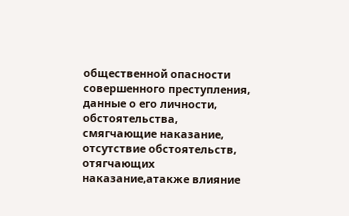общественной опасности совершенного преступления, данные о его личности, обстоятельства, смягчающие наказание, отсутствие обстоятельств, отягчающих наказание,атакже влияние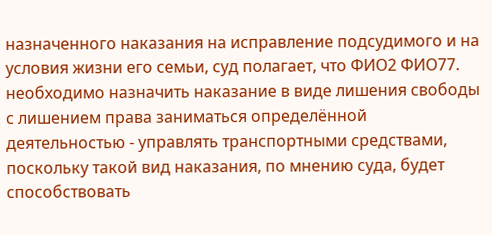назначенного наказания на исправление подсудимого и на условия жизни его семьи, суд полагает, что ФИО2 ФИО77. необходимо назначить наказание в виде лишения свободы с лишением права заниматься определённой деятельностью - управлять транспортными средствами, поскольку такой вид наказания, по мнению суда, будет способствовать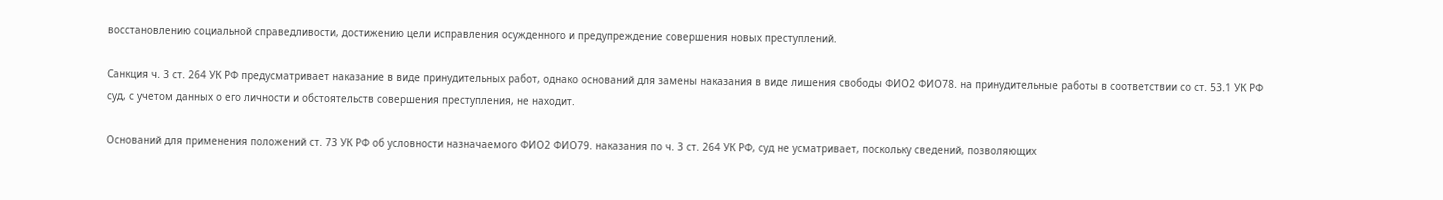восстановлению социальной справедливости, достижению цели исправления осужденного и предупреждение совершения новых преступлений.

Санкция ч. 3 ст. 264 УК РФ предусматривает наказание в виде принудительных работ, однако оснований для замены наказания в виде лишения свободы ФИО2 ФИО78. на принудительные работы в соответствии со ст. 53.1 УК РФ суд, с учетом данных о его личности и обстоятельств совершения преступления, не находит.

Оснований для применения положений ст. 73 УК РФ об условности назначаемого ФИО2 ФИО79. наказания по ч. 3 ст. 264 УК РФ, суд не усматривает, поскольку сведений, позволяющих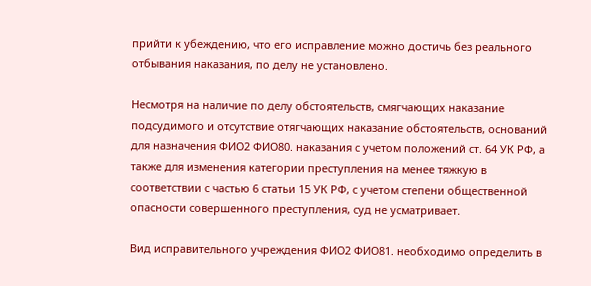прийти к убеждению, что его исправление можно достичь без реального отбывания наказания, по делу не установлено.

Несмотря на наличие по делу обстоятельств, смягчающих наказание подсудимого и отсутствие отягчающих наказание обстоятельств, оснований для назначения ФИО2 ФИО80. наказания с учетом положений ст. 64 УК РФ, а также для изменения категории преступления на менее тяжкую в соответствии с частью 6 статьи 15 УК РФ, с учетом степени общественной опасности совершенного преступления, суд не усматривает.

Вид исправительного учреждения ФИО2 ФИО81. необходимо определить в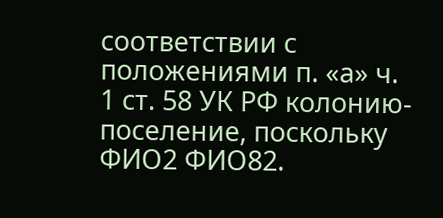соответствии с положениями п. «а» ч. 1 ст. 58 УК РФ колонию-поселение, поскольку ФИО2 ФИО82.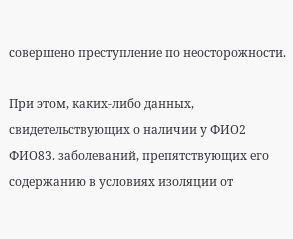совершено преступление по неосторожности.

При этом, каких-либо данных, свидетельствующих о наличии у ФИО2 ФИО83. заболеваний, препятствующих его содержанию в условиях изоляции от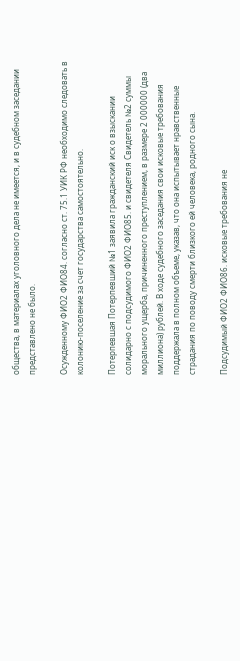общества, в материалах уголовного дела не имеется, и в судебном заседании представлено не было.

Осужденному ФИО2 ФИО84. согласно ст. 75.1 УИК РФ необходимо следовать в колонию-поселение за счет государства самостоятельно.

Потерпевшая Потерпевший №1 заявила гражданский иск о взыскании солидарно с подсудимого ФИО2 ФИО85. и свидетеля Свидетель №2 суммы морального ущерба, причиненного преступлением, в размере 2 000000 (два миллиона) рублей. В ходе судебного заседания свои исковые требования поддержала в полном объеме, указав, что она испытывает нравственные страдания по поводу смерти близкого ей человека, родного сына.

Подсудимый ФИО2 ФИО86. исковые требования не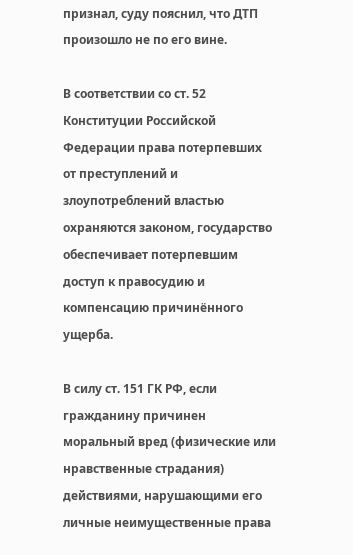признал, суду пояснил, что ДТП произошло не по его вине.

В соответствии со ст. 52 Конституции Российской Федерации права потерпевших от преступлений и злоупотреблений властью охраняются законом, государство обеспечивает потерпевшим доступ к правосудию и компенсацию причинённого ущерба.

В силу ст. 151 ГК РФ, если гражданину причинен моральный вред (физические или нравственные страдания) действиями, нарушающими его личные неимущественные права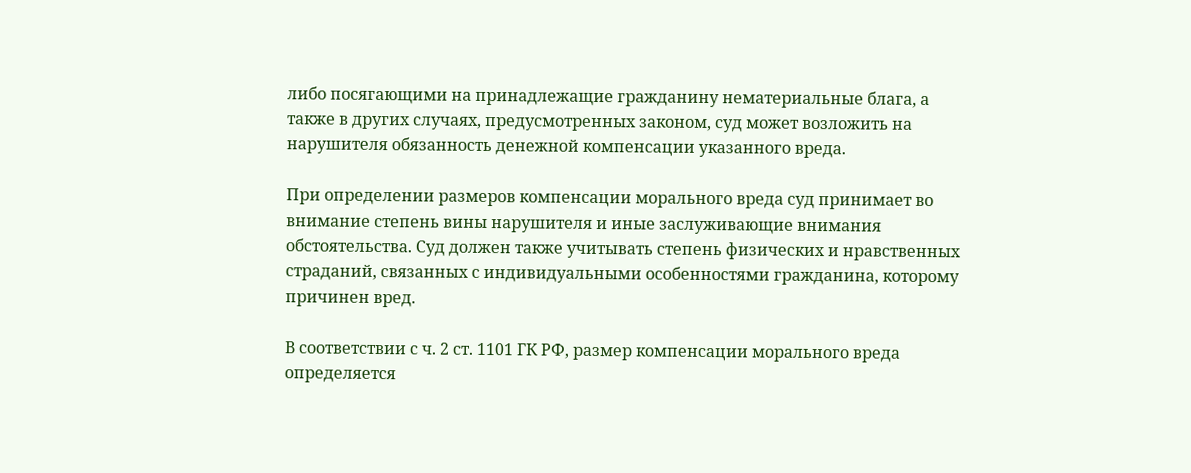либо посягающими на принадлежащие гражданину нематериальные блага, а также в других случаях, предусмотренных законом, суд может возложить на нарушителя обязанность денежной компенсации указанного вреда.

При определении размеров компенсации морального вреда суд принимает во внимание степень вины нарушителя и иные заслуживающие внимания обстоятельства. Суд должен также учитывать степень физических и нравственных страданий, связанных с индивидуальными особенностями гражданина, которому причинен вред.

В соответствии с ч. 2 ст. 1101 ГК РФ, размер компенсации морального вреда определяется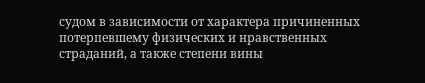судом в зависимости от характера причиненных потерпевшему физических и нравственных страданий, а также степени вины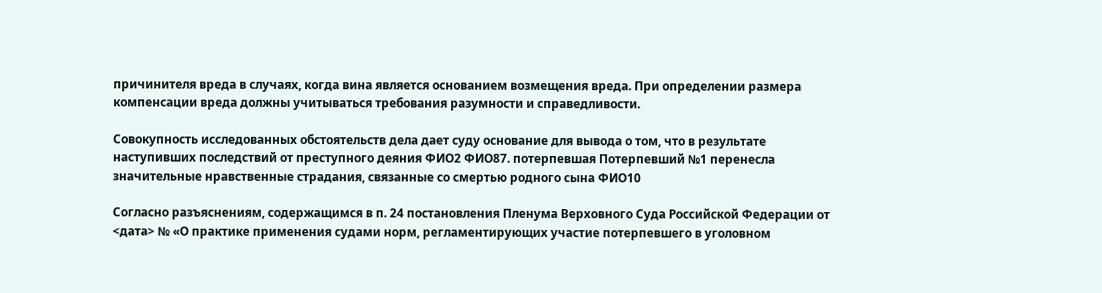причинителя вреда в случаях, когда вина является основанием возмещения вреда. При определении размера компенсации вреда должны учитываться требования разумности и справедливости.

Совокупность исследованных обстоятельств дела дает суду основание для вывода о том, что в результате наступивших последствий от преступного деяния ФИО2 ФИО87. потерпевшая Потерпевший №1 перенесла значительные нравственные страдания, связанные со смертью родного сына ФИО10

Согласно разъяснениям, содержащимся в п. 24 постановления Пленума Верховного Суда Российской Федерации от <дата> № «О практике применения судами норм, регламентирующих участие потерпевшего в уголовном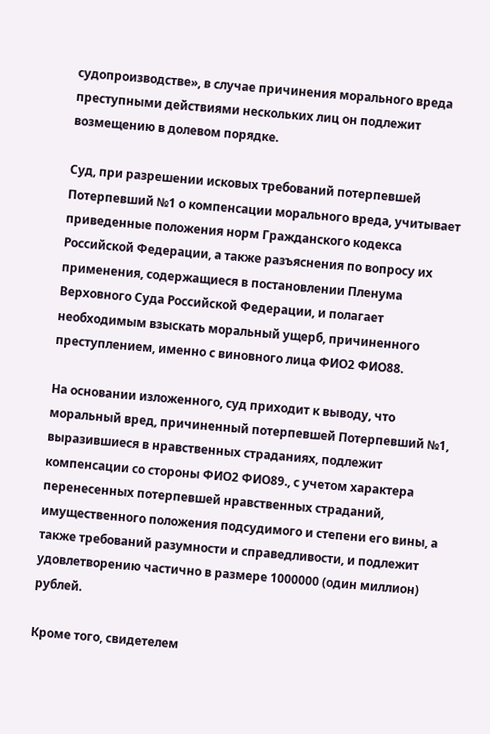судопроизводстве», в случае причинения морального вреда преступными действиями нескольких лиц он подлежит возмещению в долевом порядке.

Суд, при разрешении исковых требований потерпевшей Потерпевший №1 о компенсации морального вреда, учитывает приведенные положения норм Гражданского кодекса Российской Федерации, а также разъяснения по вопросу их применения, содержащиеся в постановлении Пленума Верховного Суда Российской Федерации, и полагает необходимым взыскать моральный ущерб, причиненного преступлением, именно с виновного лица ФИО2 ФИО88.

На основании изложенного, суд приходит к выводу, что моральный вред, причиненный потерпевшей Потерпевший №1, выразившиеся в нравственных страданиях, подлежит компенсации со стороны ФИО2 ФИО89., с учетом характера перенесенных потерпевшей нравственных страданий, имущественного положения подсудимого и степени его вины, а также требований разумности и справедливости, и подлежит удовлетворению частично в размере 1000000 (один миллион) рублей.

Кроме того, свидетелем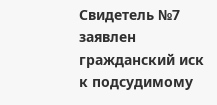Свидетель №7 заявлен гражданский иск к подсудимому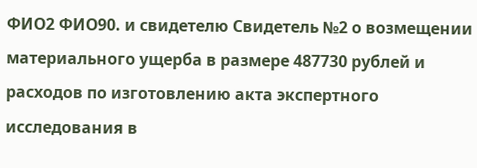ФИО2 ФИО90. и свидетелю Свидетель №2 о возмещении материального ущерба в размере 487730 рублей и расходов по изготовлению акта экспертного исследования в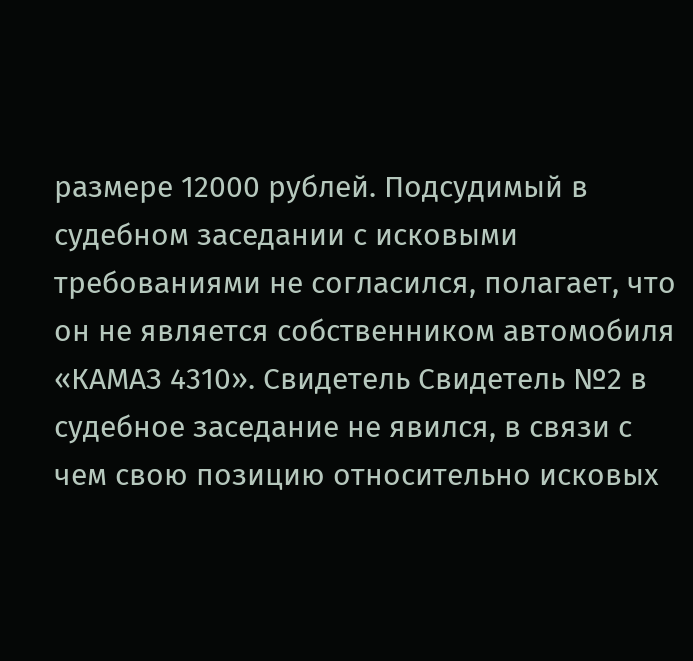размере 12000 рублей. Подсудимый в судебном заседании с исковыми требованиями не согласился, полагает, что он не является собственником автомобиля «КАМАЗ 4310». Свидетель Свидетель №2 в судебное заседание не явился, в связи с чем свою позицию относительно исковых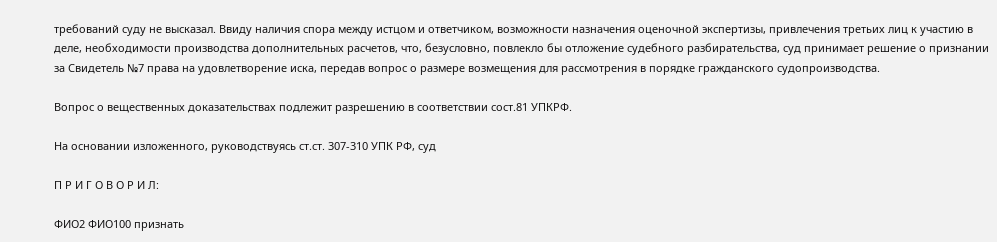требований суду не высказал. Ввиду наличия спора между истцом и ответчиком, возможности назначения оценочной экспертизы, привлечения третьих лиц к участию в деле, необходимости производства дополнительных расчетов, что, безусловно, повлекло бы отложение судебного разбирательства, суд принимает решение о признании за Свидетель №7 права на удовлетворение иска, передав вопрос о размере возмещения для рассмотрения в порядке гражданского судопроизводства.

Вопрос о вещественных доказательствах подлежит разрешению в соответствии сост.81 УПКРФ.

На основании изложенного, руководствуясь ст.ст. 307-310 УПК РФ, суд

П Р И Г О В О Р И Л:

ФИО2 ФИО100 признать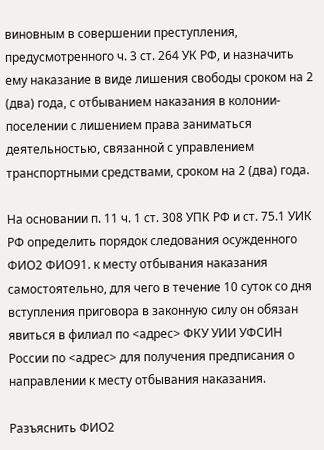виновным в совершении преступления, предусмотренного ч. 3 ст. 264 УК РФ, и назначить ему наказание в виде лишения свободы сроком на 2 (два) года, с отбыванием наказания в колонии-поселении с лишением права заниматься деятельностью, связанной с управлением транспортными средствами, сроком на 2 (два) года.

На основании п. 11 ч. 1 ст. 308 УПК РФ и ст. 75.1 УИК РФ определить порядок следования осужденного ФИО2 ФИО91. к месту отбывания наказания самостоятельно, для чего в течение 10 суток со дня вступления приговора в законную силу он обязан явиться в филиал по <адрес> ФКУ УИИ УФСИН России по <адрес> для получения предписания о направлении к месту отбывания наказания.

Разъяснить ФИО2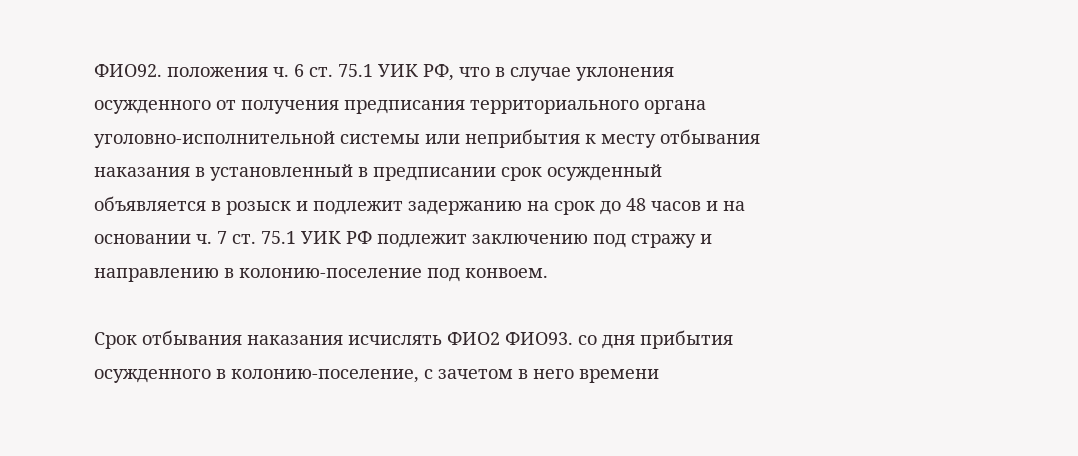ФИО92. положения ч. 6 ст. 75.1 УИК РФ, что в случае уклонения осужденного от получения предписания территориального органа уголовно-исполнительной системы или неприбытия к месту отбывания наказания в установленный в предписании срок осужденный объявляется в розыск и подлежит задержанию на срок до 48 часов и на основании ч. 7 ст. 75.1 УИК РФ подлежит заключению под стражу и направлению в колонию-поселение под конвоем.

Срок отбывания наказания исчислять ФИО2 ФИО93. со дня прибытия осужденного в колонию-поселение, с зачетом в него времени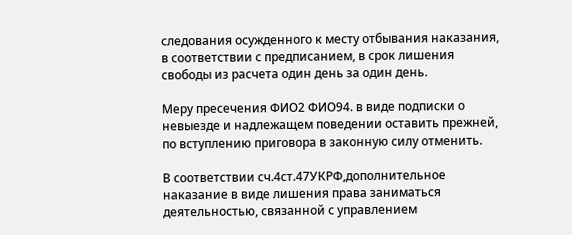следования осужденного к месту отбывания наказания, в соответствии с предписанием, в срок лишения свободы из расчета один день за один день.

Меру пресечения ФИО2 ФИО94. в виде подписки о невыезде и надлежащем поведении оставить прежней, по вступлению приговора в законную силу отменить.

В соответствии сч.4ст.47УКРФ,дополнительное наказание в виде лишения права заниматься деятельностью, связанной с управлением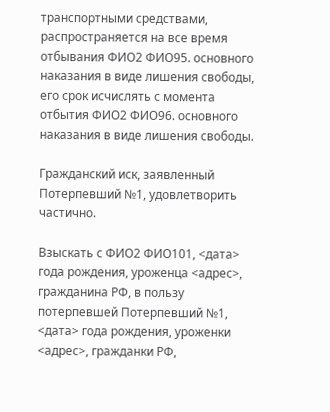транспортными средствами, распространяется на все время отбывания ФИО2 ФИО95. основного наказания в виде лишения свободы, его срок исчислять с момента отбытия ФИО2 ФИО96. основного наказания в виде лишения свободы.

Гражданский иск, заявленный Потерпевший №1, удовлетворить частично.

Взыскать с ФИО2 ФИО101, <дата> года рождения, уроженца <адрес>, гражданина РФ, в пользу потерпевшей Потерпевший №1, <дата> года рождения, уроженки <адрес>, гражданки РФ,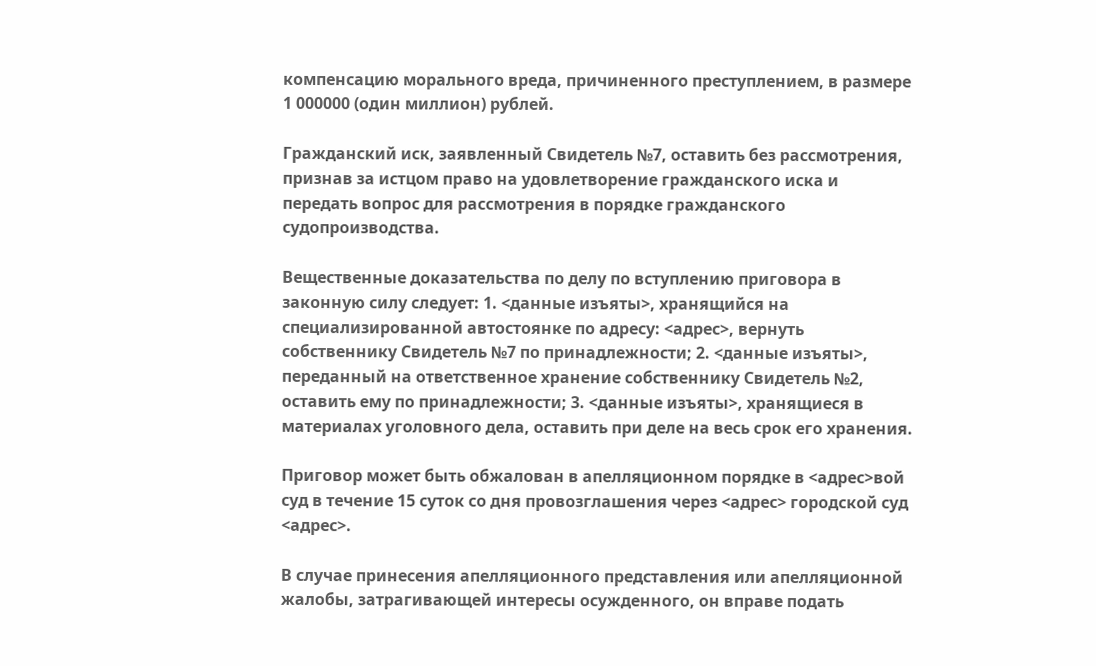компенсацию морального вреда, причиненного преступлением, в размере 1 000000 (один миллион) рублей.

Гражданский иск, заявленный Свидетель №7, оставить без рассмотрения, признав за истцом право на удовлетворение гражданского иска и передать вопрос для рассмотрения в порядке гражданского судопроизводства.

Вещественные доказательства по делу по вступлению приговора в законную силу следует: 1. <данные изъяты>, хранящийся на специализированной автостоянке по адресу: <адрес>, вернуть собственнику Свидетель №7 по принадлежности; 2. <данные изъяты>, переданный на ответственное хранение собственнику Свидетель №2, оставить ему по принадлежности; 3. <данные изъяты>, хранящиеся в материалах уголовного дела, оставить при деле на весь срок его хранения.

Приговор может быть обжалован в апелляционном порядке в <адрес>вой суд в течение 15 суток со дня провозглашения через <адрес> городской суд <адрес>.

В случае принесения апелляционного представления или апелляционной жалобы, затрагивающей интересы осужденного, он вправе подать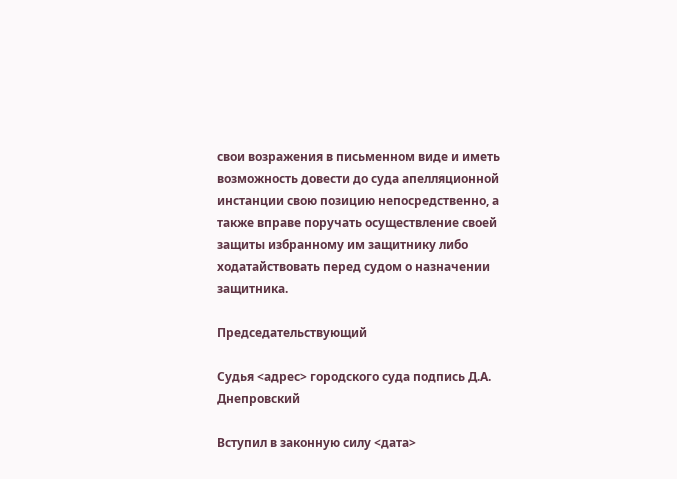свои возражения в письменном виде и иметь возможность довести до суда апелляционной инстанции свою позицию непосредственно, а также вправе поручать осуществление своей защиты избранному им защитнику либо ходатайствовать перед судом о назначении защитника.

Председательствующий

Судья <адрес> городского суда подпись Д.А. Днепровский

Вступил в законную силу <дата>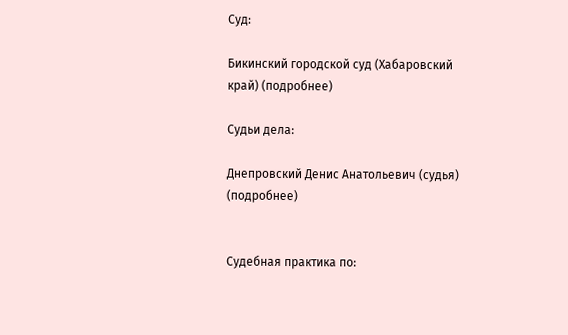Суд:

Бикинский городской суд (Хабаровский край) (подробнее)

Судьи дела:

Днепровский Денис Анатольевич (судья) (подробнее)


Судебная практика по: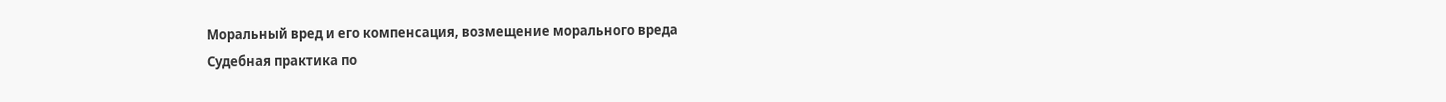Моральный вред и его компенсация, возмещение морального вреда
Судебная практика по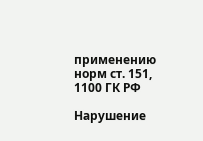применению норм ст. 151, 1100 ГК РФ

Нарушение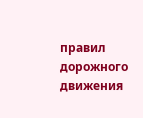правил дорожного движения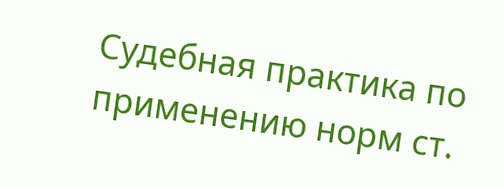Судебная практика по применению норм ст.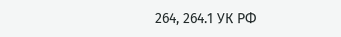264, 264.1 УК РФ